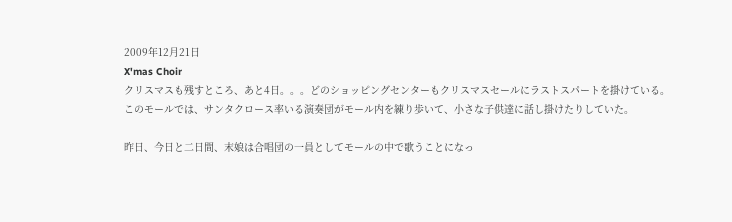2009年12月21日
X'mas Choir
クリスマスも残すところ、あと4日。。。どのショッピングセンターもクリスマスセールにラストスパートを掛けている。
このモールでは、サンタクロース率いる演奏団がモール内を練り歩いて、小さな子供達に話し掛けたりしていた。

昨日、今日と二日間、末娘は合唱団の一員としてモールの中で歌うことになっ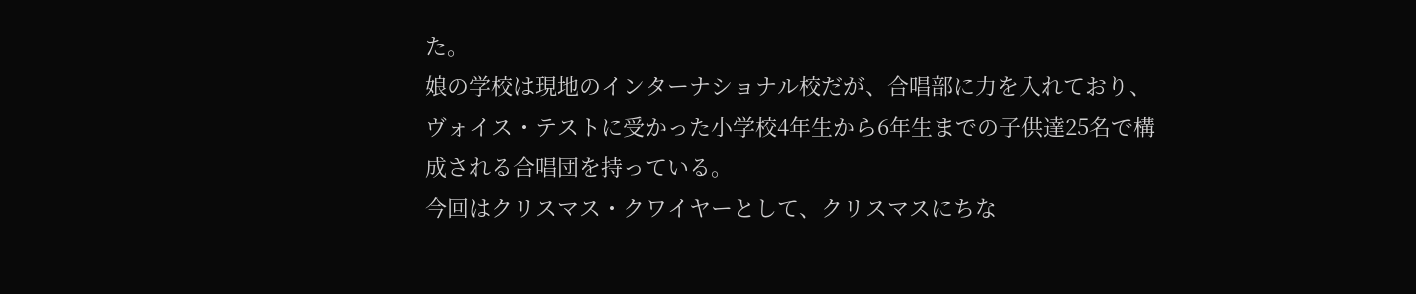た。
娘の学校は現地のインターナショナル校だが、合唱部に力を入れており、ヴォイス・テストに受かった小学校4年生から6年生までの子供達25名で構成される合唱団を持っている。
今回はクリスマス・クワイヤーとして、クリスマスにちな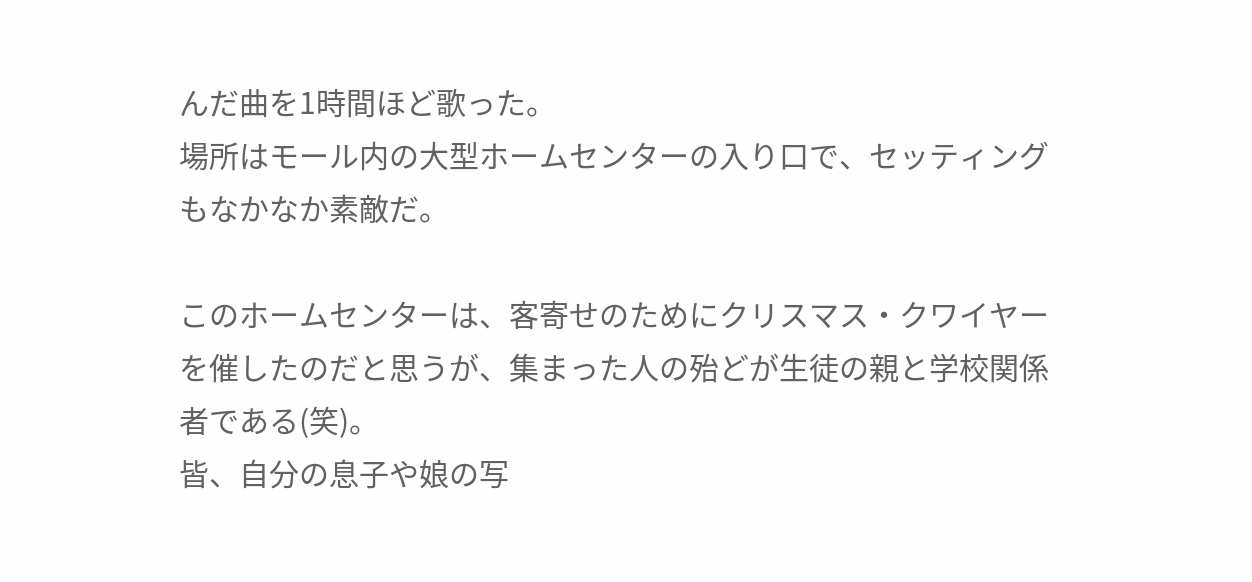んだ曲を1時間ほど歌った。
場所はモール内の大型ホームセンターの入り口で、セッティングもなかなか素敵だ。

このホームセンターは、客寄せのためにクリスマス・クワイヤーを催したのだと思うが、集まった人の殆どが生徒の親と学校関係者である(笑)。
皆、自分の息子や娘の写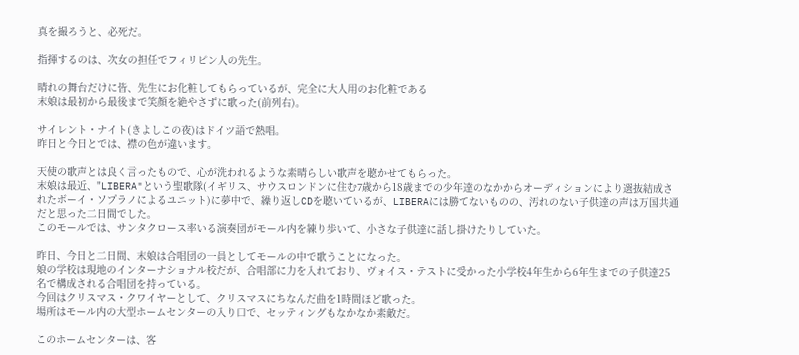真を撮ろうと、必死だ。

指揮するのは、次女の担任でフィリピン人の先生。

晴れの舞台だけに皆、先生にお化粧してもらっているが、完全に大人用のお化粧である
末娘は最初から最後まで笑顔を絶やさずに歌った(前列右)。

サイレント・ナイト(きよしこの夜)はドイツ語で熱唱。
昨日と今日とでは、襟の色が違います。

天使の歌声とは良く言ったもので、心が洗われるような素晴らしい歌声を聴かせてもらった。
末娘は最近、"LIBERA"という聖歌隊(イギリス、サウスロンドンに住む7歳から18歳までの少年達のなかからオーディションにより選抜結成されたボーイ・ソプラノによるユニット)に夢中で、繰り返しCDを聴いているが、LIBERAには勝てないものの、汚れのない子供達の声は万国共通だと思った二日間でした。
このモールでは、サンタクロース率いる演奏団がモール内を練り歩いて、小さな子供達に話し掛けたりしていた。

昨日、今日と二日間、末娘は合唱団の一員としてモールの中で歌うことになった。
娘の学校は現地のインターナショナル校だが、合唱部に力を入れており、ヴォイス・テストに受かった小学校4年生から6年生までの子供達25名で構成される合唱団を持っている。
今回はクリスマス・クワイヤーとして、クリスマスにちなんだ曲を1時間ほど歌った。
場所はモール内の大型ホームセンターの入り口で、セッティングもなかなか素敵だ。

このホームセンターは、客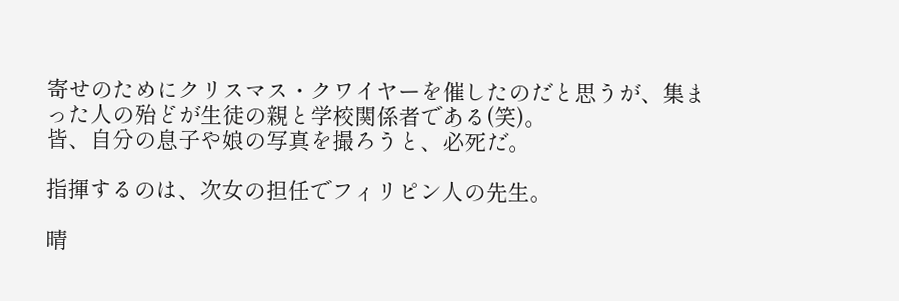寄せのためにクリスマス・クワイヤーを催したのだと思うが、集まった人の殆どが生徒の親と学校関係者である(笑)。
皆、自分の息子や娘の写真を撮ろうと、必死だ。

指揮するのは、次女の担任でフィリピン人の先生。

晴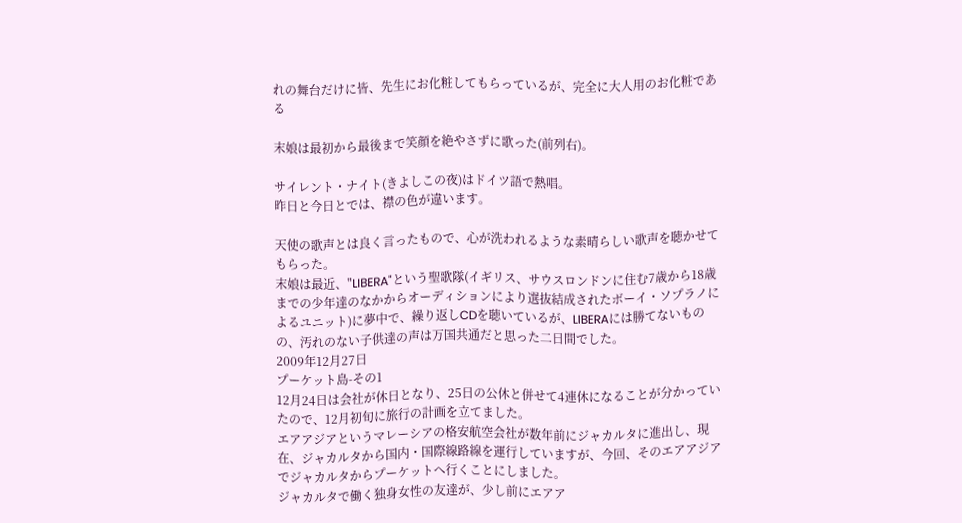れの舞台だけに皆、先生にお化粧してもらっているが、完全に大人用のお化粧である

末娘は最初から最後まで笑顔を絶やさずに歌った(前列右)。

サイレント・ナイト(きよしこの夜)はドイツ語で熱唱。
昨日と今日とでは、襟の色が違います。

天使の歌声とは良く言ったもので、心が洗われるような素晴らしい歌声を聴かせてもらった。
末娘は最近、"LIBERA"という聖歌隊(イギリス、サウスロンドンに住む7歳から18歳までの少年達のなかからオーディションにより選抜結成されたボーイ・ソプラノによるユニット)に夢中で、繰り返しCDを聴いているが、LIBERAには勝てないものの、汚れのない子供達の声は万国共通だと思った二日間でした。
2009年12月27日
プーケット島-その1
12月24日は会社が休日となり、25日の公休と併せて4連休になることが分かっていたので、12月初旬に旅行の計画を立てました。
エアアジアというマレーシアの格安航空会社が数年前にジャカルタに進出し、現在、ジャカルタから国内・国際線路線を運行していますが、今回、そのエアアジアでジャカルタからプーケットへ行くことにしました。
ジャカルタで働く独身女性の友達が、少し前にエアア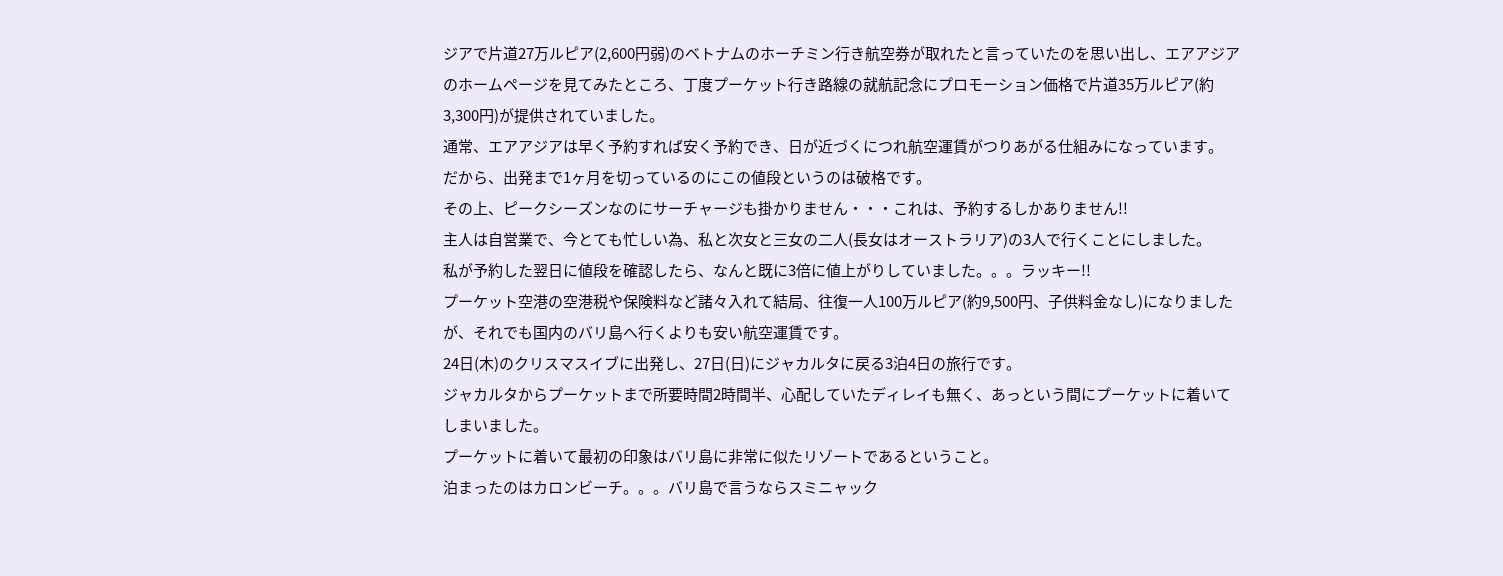ジアで片道27万ルピア(2,600円弱)のベトナムのホーチミン行き航空券が取れたと言っていたのを思い出し、エアアジアのホームページを見てみたところ、丁度プーケット行き路線の就航記念にプロモーション価格で片道35万ルピア(約3,300円)が提供されていました。
通常、エアアジアは早く予約すれば安く予約でき、日が近づくにつれ航空運賃がつりあがる仕組みになっています。
だから、出発まで1ヶ月を切っているのにこの値段というのは破格です。
その上、ピークシーズンなのにサーチャージも掛かりません・・・これは、予約するしかありません!!
主人は自営業で、今とても忙しい為、私と次女と三女の二人(長女はオーストラリア)の3人で行くことにしました。
私が予約した翌日に値段を確認したら、なんと既に3倍に値上がりしていました。。。ラッキー!!
プーケット空港の空港税や保険料など諸々入れて結局、往復一人100万ルピア(約9,500円、子供料金なし)になりましたが、それでも国内のバリ島へ行くよりも安い航空運賃です。
24日(木)のクリスマスイブに出発し、27日(日)にジャカルタに戻る3泊4日の旅行です。
ジャカルタからプーケットまで所要時間2時間半、心配していたディレイも無く、あっという間にプーケットに着いてしまいました。
プーケットに着いて最初の印象はバリ島に非常に似たリゾートであるということ。
泊まったのはカロンビーチ。。。バリ島で言うならスミニャック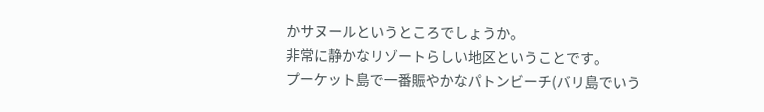かサヌールというところでしょうか。
非常に静かなリゾートらしい地区ということです。
プーケット島で一番賑やかなパトンビーチ(バリ島でいう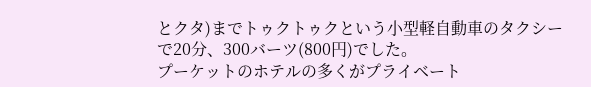とクタ)までトゥクトゥクという小型軽自動車のタクシーで20分、300バーツ(800円)でした。
プーケットのホテルの多くがプライベート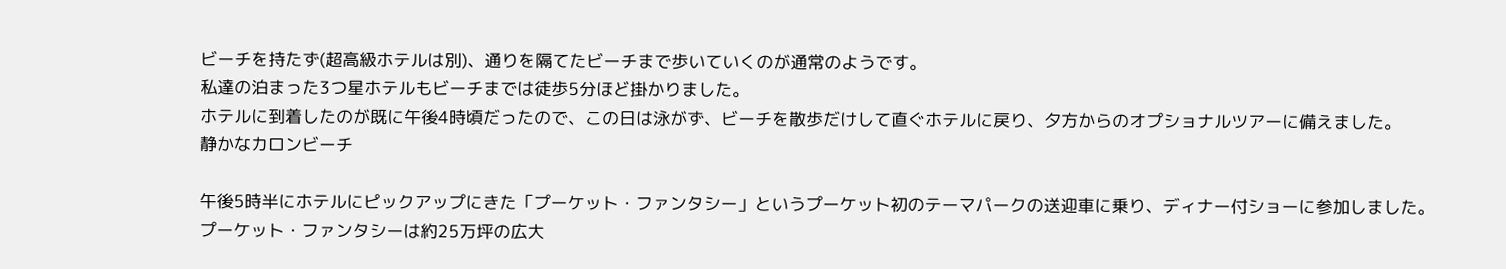ビーチを持たず(超高級ホテルは別)、通りを隔てたビーチまで歩いていくのが通常のようです。
私達の泊まった3つ星ホテルもビーチまでは徒歩5分ほど掛かりました。
ホテルに到着したのが既に午後4時頃だったので、この日は泳がず、ビーチを散歩だけして直ぐホテルに戻り、夕方からのオプショナルツアーに備えました。
静かなカロンビーチ

午後5時半にホテルにピックアップにきた「プーケット・ファンタシー」というプーケット初のテーマパークの送迎車に乗り、ディナー付ショーに参加しました。
プーケット・ファンタシーは約25万坪の広大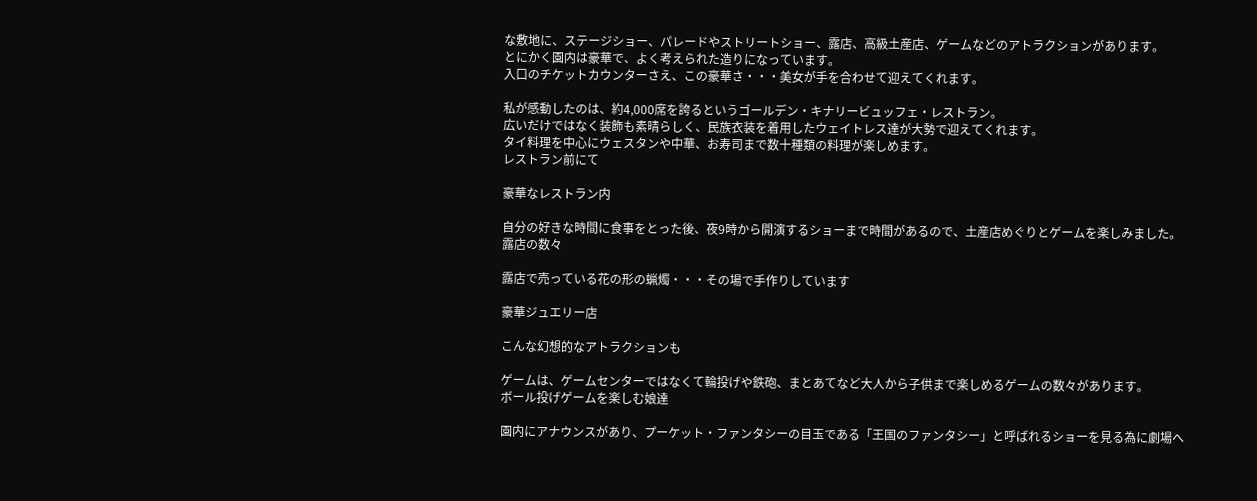な敷地に、ステージショー、パレードやストリートショー、露店、高級土産店、ゲームなどのアトラクションがあります。
とにかく園内は豪華で、よく考えられた造りになっています。
入口のチケットカウンターさえ、この豪華さ・・・美女が手を合わせて迎えてくれます。

私が感動したのは、約4,000席を誇るというゴールデン・キナリービュッフェ・レストラン。
広いだけではなく装飾も素晴らしく、民族衣装を着用したウェイトレス達が大勢で迎えてくれます。
タイ料理を中心にウェスタンや中華、お寿司まで数十種類の料理が楽しめます。
レストラン前にて

豪華なレストラン内

自分の好きな時間に食事をとった後、夜9時から開演するショーまで時間があるので、土産店めぐりとゲームを楽しみました。
露店の数々

露店で売っている花の形の蝋燭・・・その場で手作りしています

豪華ジュエリー店

こんな幻想的なアトラクションも

ゲームは、ゲームセンターではなくて輪投げや鉄砲、まとあてなど大人から子供まで楽しめるゲームの数々があります。
ボール投げゲームを楽しむ娘達

園内にアナウンスがあり、プーケット・ファンタシーの目玉である「王国のファンタシー」と呼ばれるショーを見る為に劇場へ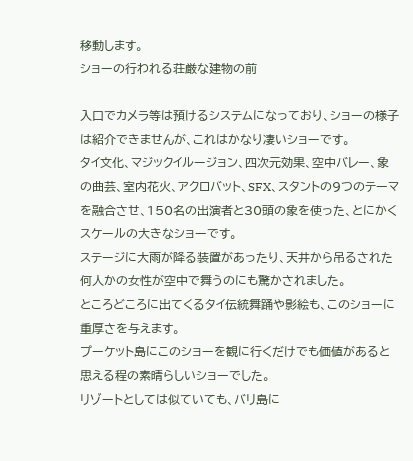移動します。
ショーの行われる荘厳な建物の前

入口でカメラ等は預けるシステムになっており、ショーの様子は紹介できませんが、これはかなり凄いショーです。
タイ文化、マジックイルージョン、四次元効果、空中バレー、象の曲芸、室内花火、アクロバット、SFX、スタントの9つのテーマを融合させ、150名の出演者と30頭の象を使った、とにかくスケールの大きなショーです。
ステージに大雨が降る装置があったり、天井から吊るされた何人かの女性が空中で舞うのにも驚かされました。
ところどころに出てくるタイ伝統舞踊や影絵も、このショーに重厚さを与えます。
プーケット島にこのショーを観に行くだけでも価値があると思える程の素晴らしいショーでした。
リゾートとしては似ていても、バリ島に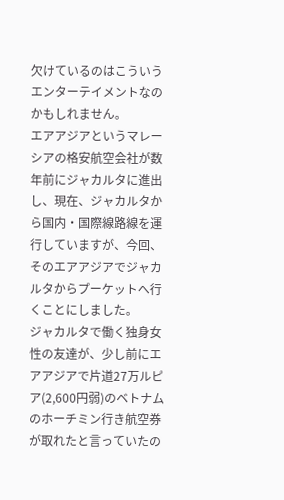欠けているのはこういうエンターテイメントなのかもしれません。
エアアジアというマレーシアの格安航空会社が数年前にジャカルタに進出し、現在、ジャカルタから国内・国際線路線を運行していますが、今回、そのエアアジアでジャカルタからプーケットへ行くことにしました。
ジャカルタで働く独身女性の友達が、少し前にエアアジアで片道27万ルピア(2,600円弱)のベトナムのホーチミン行き航空券が取れたと言っていたの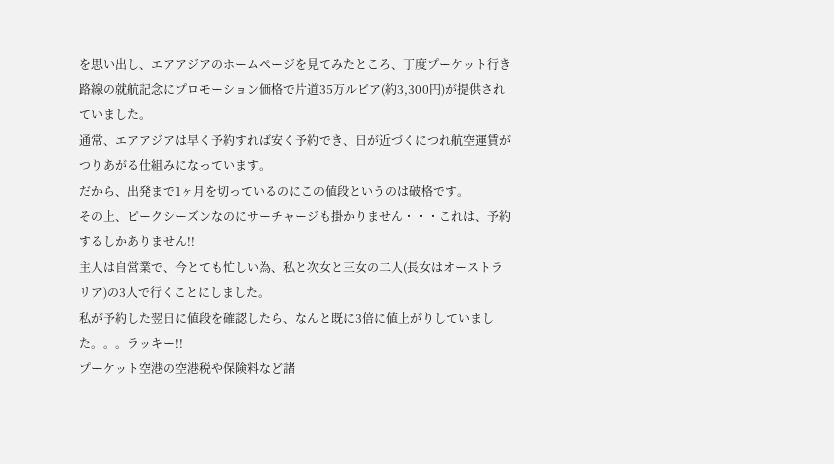を思い出し、エアアジアのホームページを見てみたところ、丁度プーケット行き路線の就航記念にプロモーション価格で片道35万ルピア(約3,300円)が提供されていました。
通常、エアアジアは早く予約すれば安く予約でき、日が近づくにつれ航空運賃がつりあがる仕組みになっています。
だから、出発まで1ヶ月を切っているのにこの値段というのは破格です。
その上、ピークシーズンなのにサーチャージも掛かりません・・・これは、予約するしかありません!!
主人は自営業で、今とても忙しい為、私と次女と三女の二人(長女はオーストラリア)の3人で行くことにしました。
私が予約した翌日に値段を確認したら、なんと既に3倍に値上がりしていました。。。ラッキー!!
プーケット空港の空港税や保険料など諸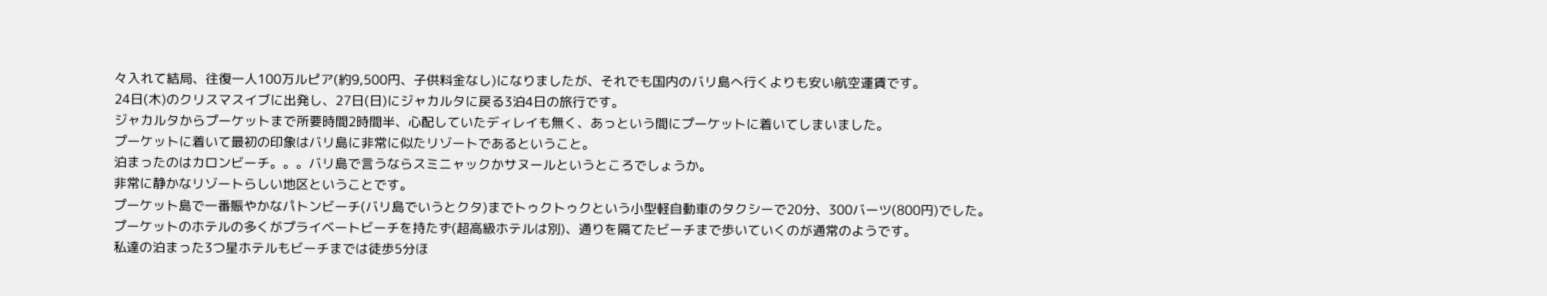々入れて結局、往復一人100万ルピア(約9,500円、子供料金なし)になりましたが、それでも国内のバリ島へ行くよりも安い航空運賃です。
24日(木)のクリスマスイブに出発し、27日(日)にジャカルタに戻る3泊4日の旅行です。
ジャカルタからプーケットまで所要時間2時間半、心配していたディレイも無く、あっという間にプーケットに着いてしまいました。
プーケットに着いて最初の印象はバリ島に非常に似たリゾートであるということ。
泊まったのはカロンビーチ。。。バリ島で言うならスミニャックかサヌールというところでしょうか。
非常に静かなリゾートらしい地区ということです。
プーケット島で一番賑やかなパトンビーチ(バリ島でいうとクタ)までトゥクトゥクという小型軽自動車のタクシーで20分、300バーツ(800円)でした。
プーケットのホテルの多くがプライベートビーチを持たず(超高級ホテルは別)、通りを隔てたビーチまで歩いていくのが通常のようです。
私達の泊まった3つ星ホテルもビーチまでは徒歩5分ほ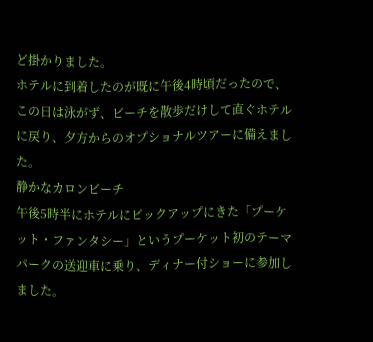ど掛かりました。
ホテルに到着したのが既に午後4時頃だったので、この日は泳がず、ビーチを散歩だけして直ぐホテルに戻り、夕方からのオプショナルツアーに備えました。
静かなカロンビーチ
午後5時半にホテルにピックアップにきた「プーケット・ファンタシー」というプーケット初のテーマパークの送迎車に乗り、ディナー付ショーに参加しました。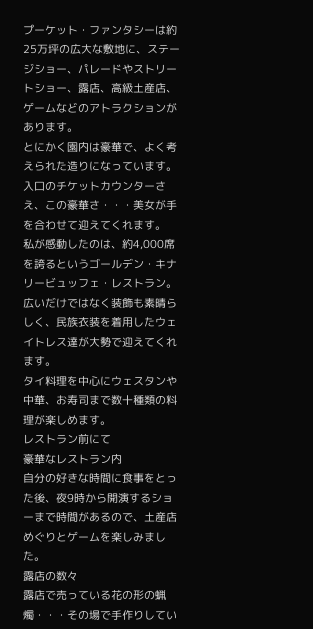プーケット・ファンタシーは約25万坪の広大な敷地に、ステージショー、パレードやストリートショー、露店、高級土産店、ゲームなどのアトラクションがあります。
とにかく園内は豪華で、よく考えられた造りになっています。
入口のチケットカウンターさえ、この豪華さ・・・美女が手を合わせて迎えてくれます。
私が感動したのは、約4,000席を誇るというゴールデン・キナリービュッフェ・レストラン。
広いだけではなく装飾も素晴らしく、民族衣装を着用したウェイトレス達が大勢で迎えてくれます。
タイ料理を中心にウェスタンや中華、お寿司まで数十種類の料理が楽しめます。
レストラン前にて
豪華なレストラン内
自分の好きな時間に食事をとった後、夜9時から開演するショーまで時間があるので、土産店めぐりとゲームを楽しみました。
露店の数々
露店で売っている花の形の蝋燭・・・その場で手作りしてい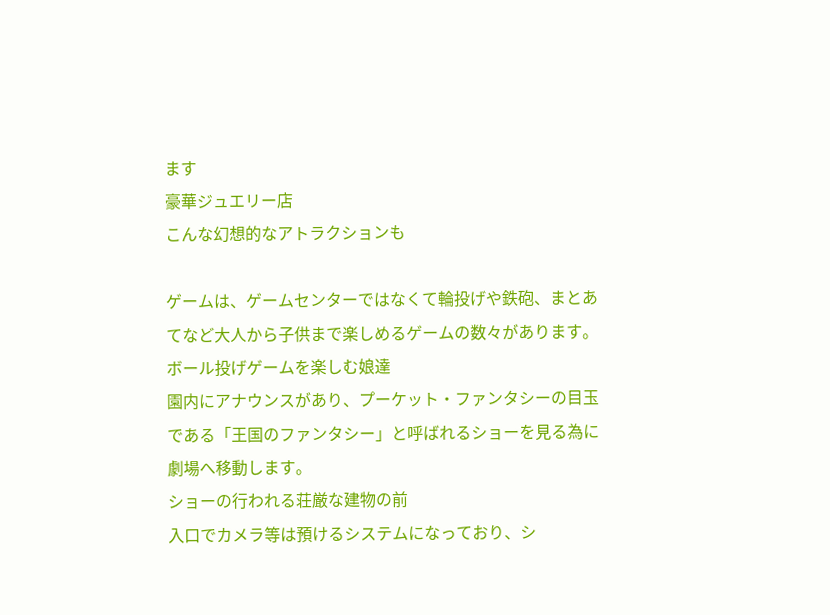ます
豪華ジュエリー店
こんな幻想的なアトラクションも

ゲームは、ゲームセンターではなくて輪投げや鉄砲、まとあてなど大人から子供まで楽しめるゲームの数々があります。
ボール投げゲームを楽しむ娘達
園内にアナウンスがあり、プーケット・ファンタシーの目玉である「王国のファンタシー」と呼ばれるショーを見る為に劇場へ移動します。
ショーの行われる荘厳な建物の前
入口でカメラ等は預けるシステムになっており、シ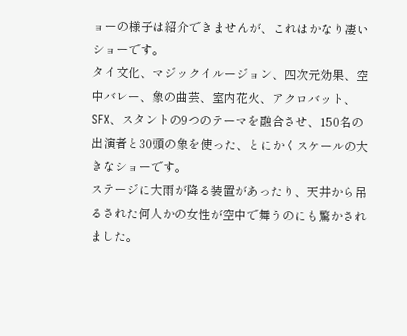ョーの様子は紹介できませんが、これはかなり凄いショーです。
タイ文化、マジックイルージョン、四次元効果、空中バレー、象の曲芸、室内花火、アクロバット、SFX、スタントの9つのテーマを融合させ、150名の出演者と30頭の象を使った、とにかくスケールの大きなショーです。
ステージに大雨が降る装置があったり、天井から吊るされた何人かの女性が空中で舞うのにも驚かされました。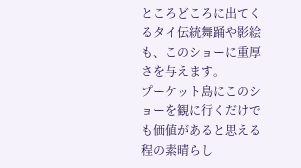ところどころに出てくるタイ伝統舞踊や影絵も、このショーに重厚さを与えます。
プーケット島にこのショーを観に行くだけでも価値があると思える程の素晴らし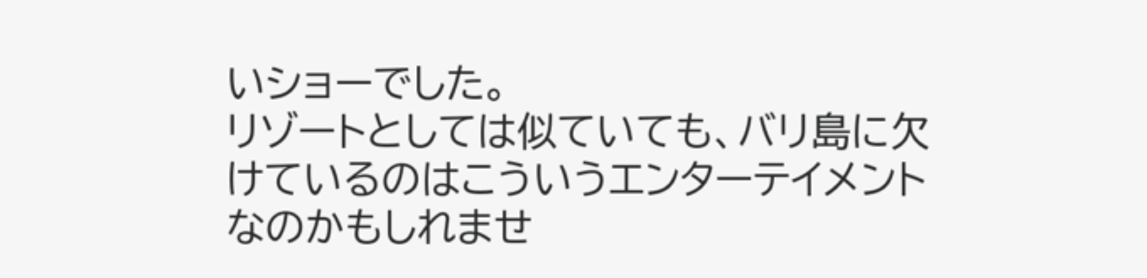いショーでした。
リゾートとしては似ていても、バリ島に欠けているのはこういうエンターテイメントなのかもしれませ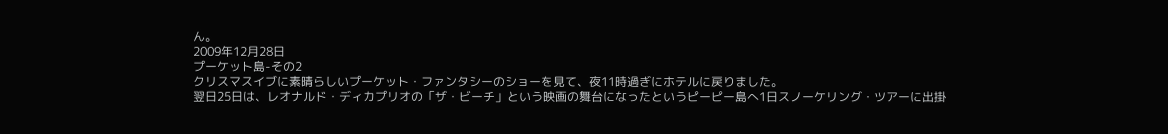ん。
2009年12月28日
プーケット島-その2
クリスマスイブに素晴らしいプーケット・ファンタシーのショーを見て、夜11時過ぎにホテルに戻りました。
翌日25日は、レオナルド・ディカプリオの「ザ・ビーチ」という映画の舞台になったというピーピー島へ1日スノーケリング・ツアーに出掛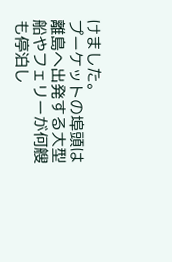けました。
プーケットの埠頭は離島へ出発する大型船やフェリーが何艘も停泊し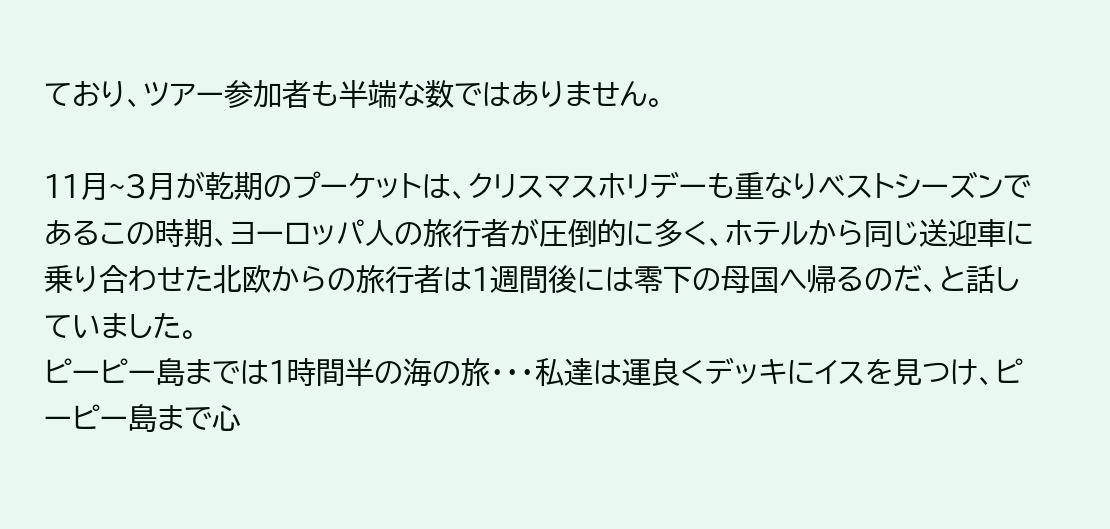ており、ツアー参加者も半端な数ではありません。

11月~3月が乾期のプーケットは、クリスマスホリデーも重なりベストシーズンであるこの時期、ヨーロッパ人の旅行者が圧倒的に多く、ホテルから同じ送迎車に乗り合わせた北欧からの旅行者は1週間後には零下の母国へ帰るのだ、と話していました。
ピーピー島までは1時間半の海の旅・・・私達は運良くデッキにイスを見つけ、ピーピー島まで心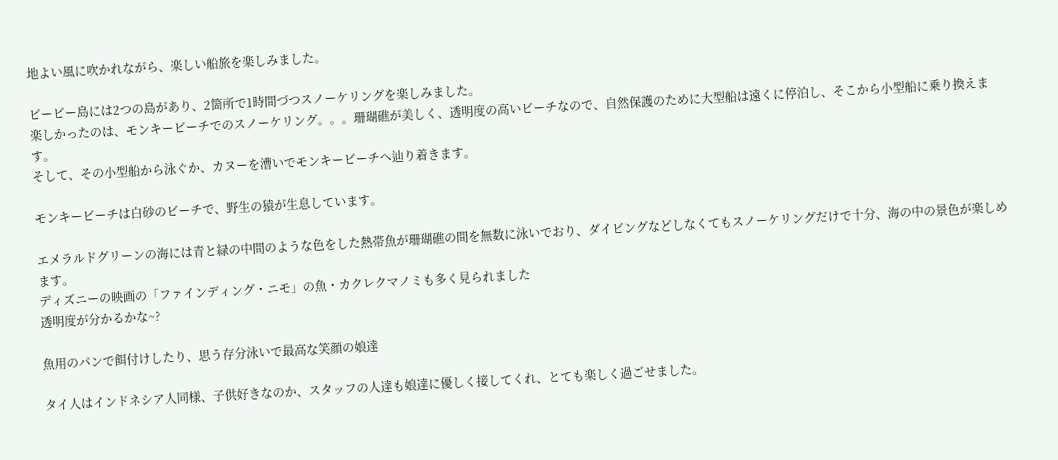地よい風に吹かれながら、楽しい船旅を楽しみました。

ピーピー島には2つの島があり、2箇所で1時間づつスノーケリングを楽しみました。
楽しかったのは、モンキービーチでのスノーケリング。。。珊瑚礁が美しく、透明度の高いビーチなので、自然保護のために大型船は遠くに停泊し、そこから小型船に乗り換えます。
そして、その小型船から泳ぐか、カヌーを漕いでモンキービーチへ辿り着きます。

モンキービーチは白砂のビーチで、野生の猿が生息しています。

エメラルドグリーンの海には青と緑の中間のような色をした熱帯魚が珊瑚礁の間を無数に泳いでおり、ダイビングなどしなくてもスノーケリングだけで十分、海の中の景色が楽しめます。
ディズニーの映画の「ファインディング・ニモ」の魚・カクレクマノミも多く見られました
透明度が分かるかな~?

魚用のパンで餌付けしたり、思う存分泳いで最高な笑顔の娘達

タイ人はインドネシア人同様、子供好きなのか、スタッフの人達も娘達に優しく接してくれ、とても楽しく過ごせました。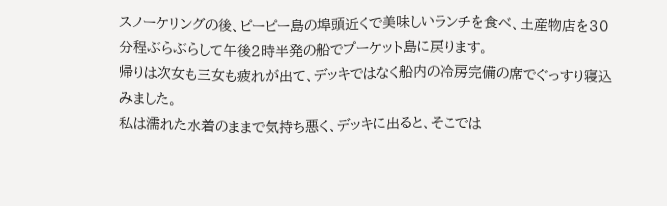スノーケリングの後、ピーピー島の埠頭近くで美味しいランチを食べ、土産物店を30分程ぶらぶらして午後2時半発の船でプーケット島に戻ります。
帰りは次女も三女も疲れが出て、デッキではなく船内の冷房完備の席でぐっすり寝込みました。
私は濡れた水着のままで気持ち悪く、デッキに出ると、そこでは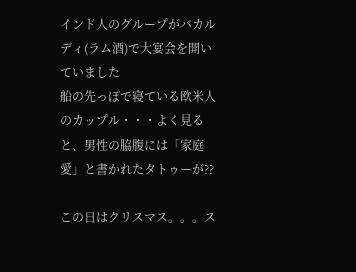インド人のグループがバカルディ(ラム酒)で大宴会を開いていました
船の先っぽで寝ている欧米人のカップル・・・よく見ると、男性の脇腹には「家庭愛」と書かれたタトゥーが??

この日はクリスマス。。。ス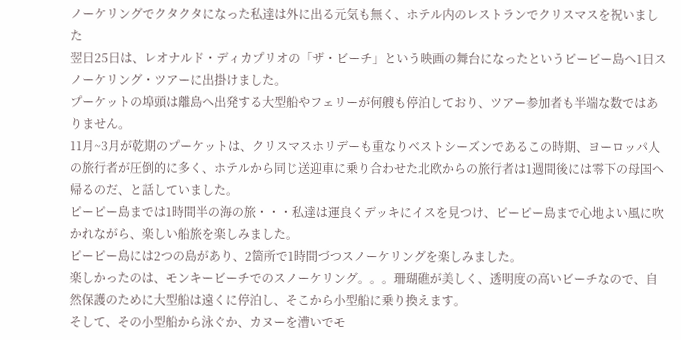ノーケリングでクタクタになった私達は外に出る元気も無く、ホテル内のレストランでクリスマスを祝いました
翌日25日は、レオナルド・ディカプリオの「ザ・ビーチ」という映画の舞台になったというピーピー島へ1日スノーケリング・ツアーに出掛けました。
プーケットの埠頭は離島へ出発する大型船やフェリーが何艘も停泊しており、ツアー参加者も半端な数ではありません。
11月~3月が乾期のプーケットは、クリスマスホリデーも重なりベストシーズンであるこの時期、ヨーロッパ人の旅行者が圧倒的に多く、ホテルから同じ送迎車に乗り合わせた北欧からの旅行者は1週間後には零下の母国へ帰るのだ、と話していました。
ピーピー島までは1時間半の海の旅・・・私達は運良くデッキにイスを見つけ、ピーピー島まで心地よい風に吹かれながら、楽しい船旅を楽しみました。
ピーピー島には2つの島があり、2箇所で1時間づつスノーケリングを楽しみました。
楽しかったのは、モンキービーチでのスノーケリング。。。珊瑚礁が美しく、透明度の高いビーチなので、自然保護のために大型船は遠くに停泊し、そこから小型船に乗り換えます。
そして、その小型船から泳ぐか、カヌーを漕いでモ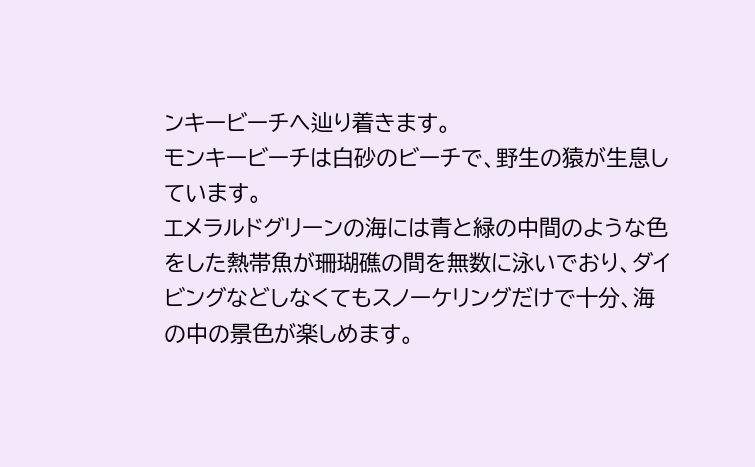ンキービーチへ辿り着きます。
モンキービーチは白砂のビーチで、野生の猿が生息しています。
エメラルドグリーンの海には青と緑の中間のような色をした熱帯魚が珊瑚礁の間を無数に泳いでおり、ダイビングなどしなくてもスノーケリングだけで十分、海の中の景色が楽しめます。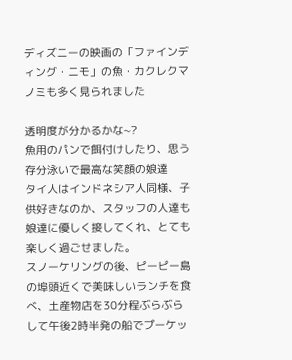ディズニーの映画の「ファインディング・ニモ」の魚・カクレクマノミも多く見られました

透明度が分かるかな~?
魚用のパンで餌付けしたり、思う存分泳いで最高な笑顔の娘達
タイ人はインドネシア人同様、子供好きなのか、スタッフの人達も娘達に優しく接してくれ、とても楽しく過ごせました。
スノーケリングの後、ピーピー島の埠頭近くで美味しいランチを食べ、土産物店を30分程ぶらぶらして午後2時半発の船でプーケッ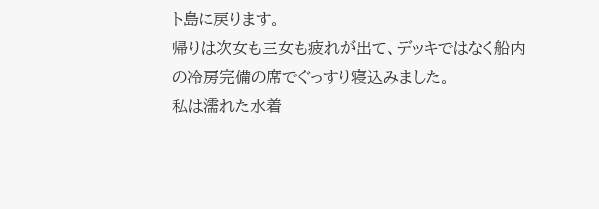ト島に戻ります。
帰りは次女も三女も疲れが出て、デッキではなく船内の冷房完備の席でぐっすり寝込みました。
私は濡れた水着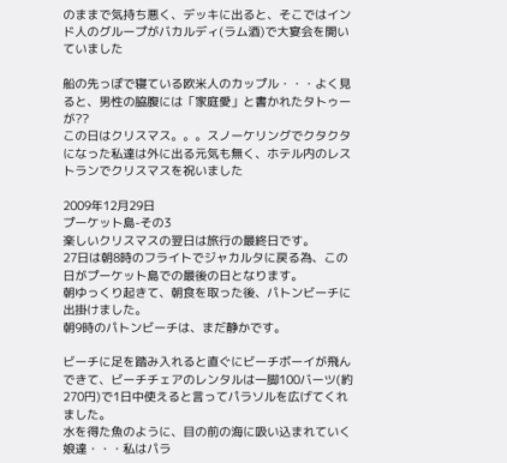のままで気持ち悪く、デッキに出ると、そこではインド人のグループがバカルディ(ラム酒)で大宴会を開いていました

船の先っぽで寝ている欧米人のカップル・・・よく見ると、男性の脇腹には「家庭愛」と書かれたタトゥーが??
この日はクリスマス。。。スノーケリングでクタクタになった私達は外に出る元気も無く、ホテル内のレストランでクリスマスを祝いました

2009年12月29日
プーケット島-その3
楽しいクリスマスの翌日は旅行の最終日です。
27日は朝8時のフライトでジャカルタに戻る為、この日がプーケット島での最後の日となります。
朝ゆっくり起きて、朝食を取った後、パトンビーチに出掛けました。
朝9時のパトンビーチは、まだ静かです。

ビーチに足を踏み入れると直ぐにビーチボーイが飛んできて、ビーチチェアのレンタルは一脚100バーツ(約270円)で1日中使えると言ってパラソルを広げてくれました。
水を得た魚のように、目の前の海に吸い込まれていく娘達・・・私はパラ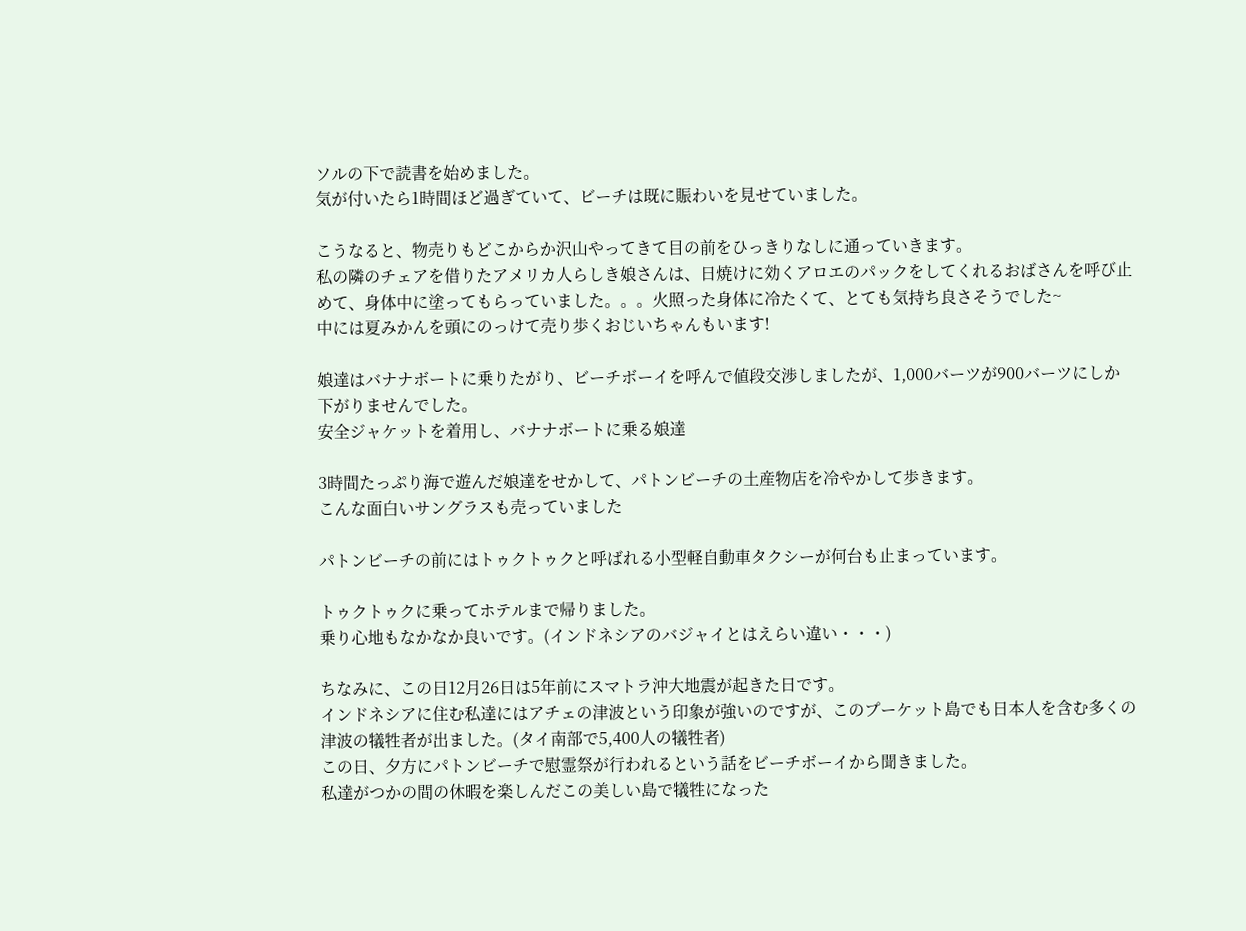ソルの下で読書を始めました。
気が付いたら1時間ほど過ぎていて、ビーチは既に賑わいを見せていました。

こうなると、物売りもどこからか沢山やってきて目の前をひっきりなしに通っていきます。
私の隣のチェアを借りたアメリカ人らしき娘さんは、日焼けに効くアロエのパックをしてくれるおばさんを呼び止めて、身体中に塗ってもらっていました。。。火照った身体に冷たくて、とても気持ち良さそうでした~
中には夏みかんを頭にのっけて売り歩くおじいちゃんもいます!

娘達はバナナボートに乗りたがり、ビーチボーイを呼んで値段交渉しましたが、1,000バーツが900バーツにしか下がりませんでした。
安全ジャケットを着用し、バナナボートに乗る娘達

3時間たっぷり海で遊んだ娘達をせかして、パトンビーチの土産物店を冷やかして歩きます。
こんな面白いサングラスも売っていました

パトンビーチの前にはトゥクトゥクと呼ばれる小型軽自動車タクシーが何台も止まっています。

トゥクトゥクに乗ってホテルまで帰りました。
乗り心地もなかなか良いです。(インドネシアのバジャイとはえらい違い・・・)

ちなみに、この日12月26日は5年前にスマトラ沖大地震が起きた日です。
インドネシアに住む私達にはアチェの津波という印象が強いのですが、このプーケット島でも日本人を含む多くの津波の犠牲者が出ました。(タイ南部で5,400人の犠牲者)
この日、夕方にパトンビーチで慰霊祭が行われるという話をビーチボーイから聞きました。
私達がつかの間の休暇を楽しんだこの美しい島で犠牲になった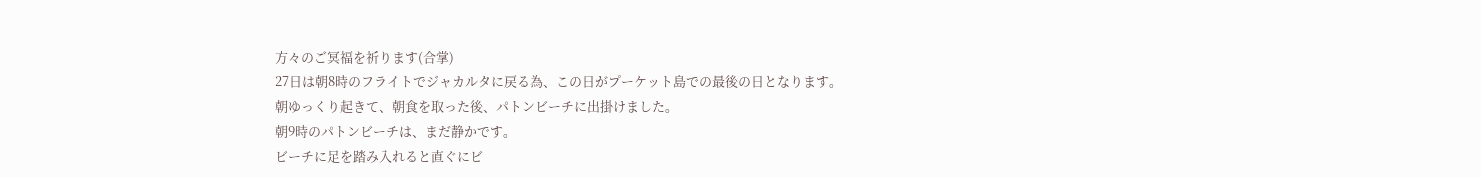方々のご冥福を祈ります(合掌)
27日は朝8時のフライトでジャカルタに戻る為、この日がプーケット島での最後の日となります。
朝ゆっくり起きて、朝食を取った後、パトンビーチに出掛けました。
朝9時のパトンビーチは、まだ静かです。
ビーチに足を踏み入れると直ぐにビ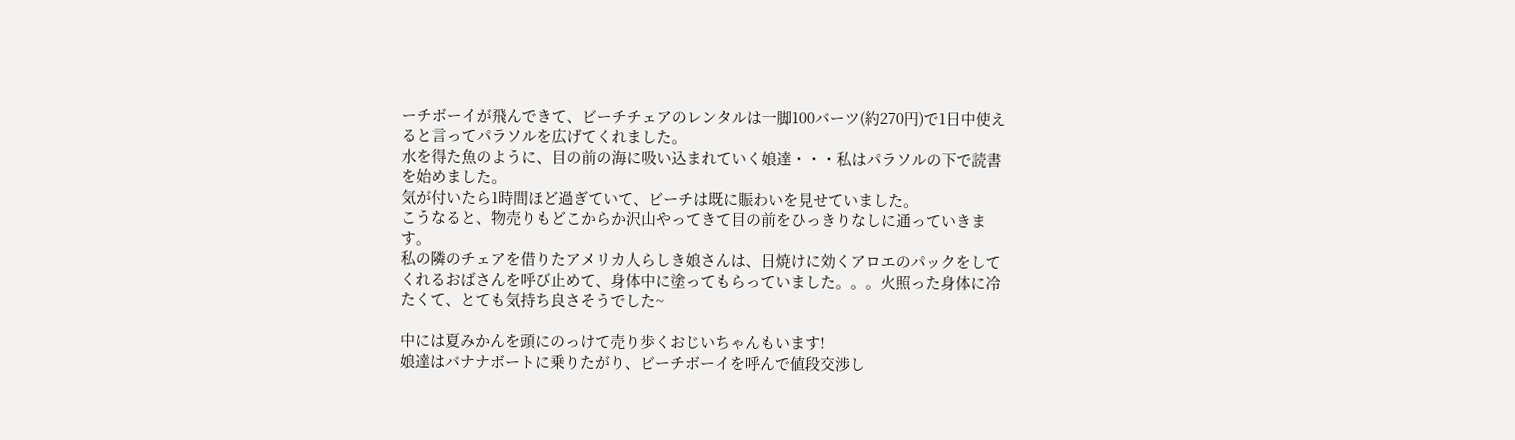ーチボーイが飛んできて、ビーチチェアのレンタルは一脚100バーツ(約270円)で1日中使えると言ってパラソルを広げてくれました。
水を得た魚のように、目の前の海に吸い込まれていく娘達・・・私はパラソルの下で読書を始めました。
気が付いたら1時間ほど過ぎていて、ビーチは既に賑わいを見せていました。
こうなると、物売りもどこからか沢山やってきて目の前をひっきりなしに通っていきます。
私の隣のチェアを借りたアメリカ人らしき娘さんは、日焼けに効くアロエのパックをしてくれるおばさんを呼び止めて、身体中に塗ってもらっていました。。。火照った身体に冷たくて、とても気持ち良さそうでした~

中には夏みかんを頭にのっけて売り歩くおじいちゃんもいます!
娘達はバナナボートに乗りたがり、ビーチボーイを呼んで値段交渉し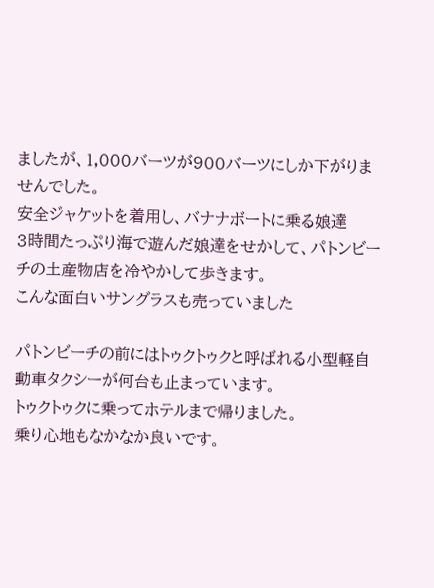ましたが、1,000バーツが900バーツにしか下がりませんでした。
安全ジャケットを着用し、バナナボートに乗る娘達
3時間たっぷり海で遊んだ娘達をせかして、パトンビーチの土産物店を冷やかして歩きます。
こんな面白いサングラスも売っていました

パトンビーチの前にはトゥクトゥクと呼ばれる小型軽自動車タクシーが何台も止まっています。
トゥクトゥクに乗ってホテルまで帰りました。
乗り心地もなかなか良いです。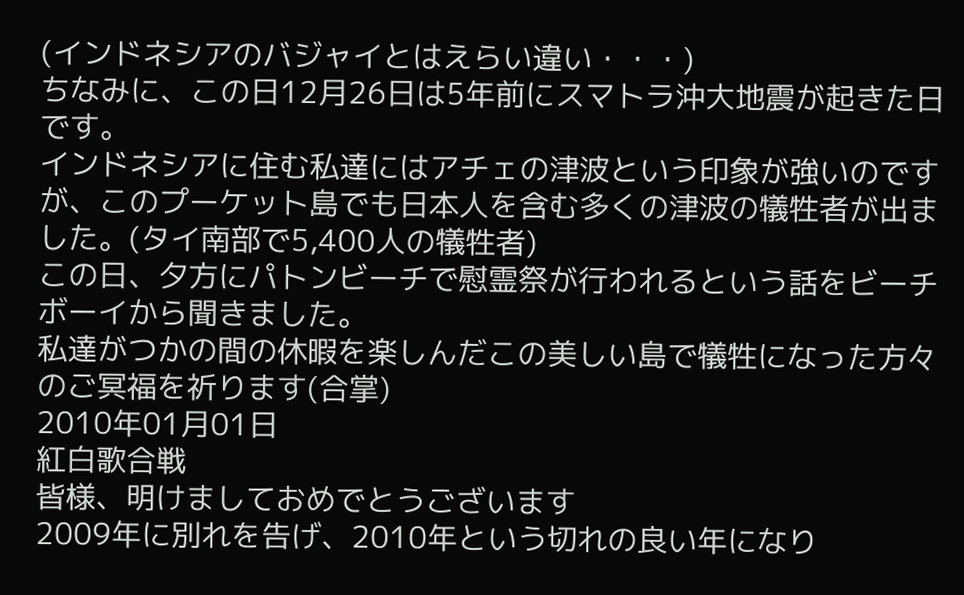(インドネシアのバジャイとはえらい違い・・・)
ちなみに、この日12月26日は5年前にスマトラ沖大地震が起きた日です。
インドネシアに住む私達にはアチェの津波という印象が強いのですが、このプーケット島でも日本人を含む多くの津波の犠牲者が出ました。(タイ南部で5,400人の犠牲者)
この日、夕方にパトンビーチで慰霊祭が行われるという話をビーチボーイから聞きました。
私達がつかの間の休暇を楽しんだこの美しい島で犠牲になった方々のご冥福を祈ります(合掌)
2010年01月01日
紅白歌合戦
皆様、明けましておめでとうございます
2009年に別れを告げ、2010年という切れの良い年になり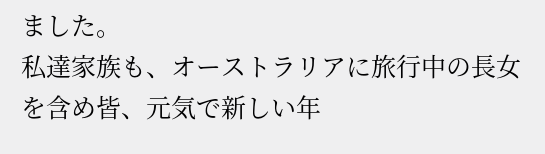ました。
私達家族も、オーストラリアに旅行中の長女を含め皆、元気で新しい年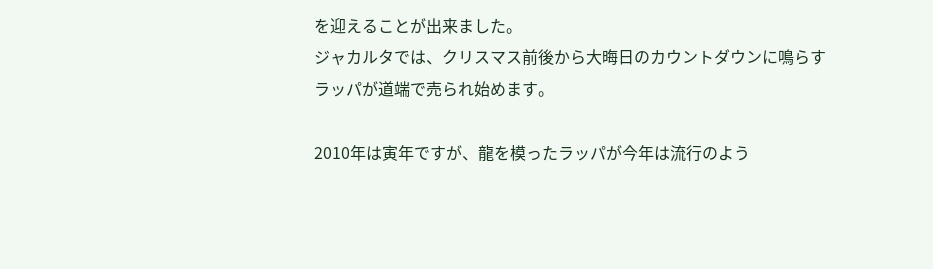を迎えることが出来ました。
ジャカルタでは、クリスマス前後から大晦日のカウントダウンに鳴らすラッパが道端で売られ始めます。

2010年は寅年ですが、龍を模ったラッパが今年は流行のよう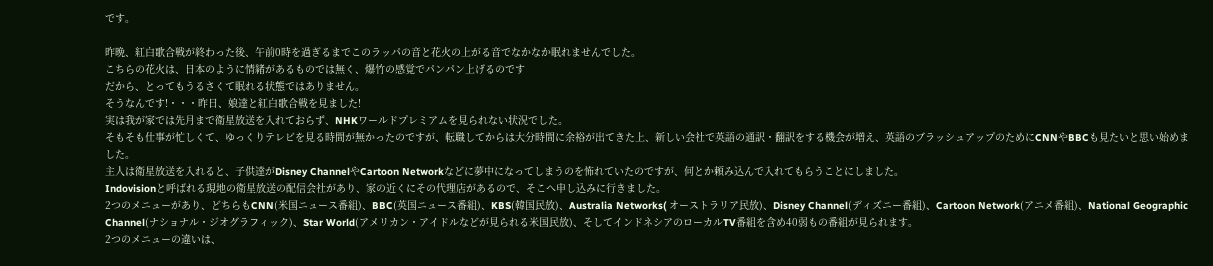です。

昨晩、紅白歌合戦が終わった後、午前0時を過ぎるまでこのラッパの音と花火の上がる音でなかなか眠れませんでした。
こちらの花火は、日本のように情緒があるものでは無く、爆竹の感覚でパンパン上げるのです
だから、とってもうるさくて眠れる状態ではありません。
そうなんです!・・・昨日、娘達と紅白歌合戦を見ました!
実は我が家では先月まで衛星放送を入れておらず、NHKワールドプレミアムを見られない状況でした。
そもそも仕事が忙しくて、ゆっくりテレビを見る時間が無かったのですが、転職してからは大分時間に余裕が出てきた上、新しい会社で英語の通訳・翻訳をする機会が増え、英語のブラッシュアップのためにCNNやBBCも見たいと思い始めました。
主人は衛星放送を入れると、子供達がDisney ChannelやCartoon Networkなどに夢中になってしまうのを怖れていたのですが、何とか頼み込んで入れてもらうことにしました。
Indovisionと呼ばれる現地の衛星放送の配信会社があり、家の近くにその代理店があるので、そこへ申し込みに行きました。
2つのメニューがあり、どちらもCNN(米国ニュース番組)、BBC(英国ニュース番組)、KBS(韓国民放)、Australia Networks( オーストラリア民放)、Disney Channel(ディズニー番組)、Cartoon Network(アニメ番組)、National Geographic Channel(ナショナル・ジオグラフィック)、Star World(アメリカン・アイドルなどが見られる米国民放)、そしてインドネシアのローカルTV番組を含め40弱もの番組が見られます。
2つのメニューの違いは、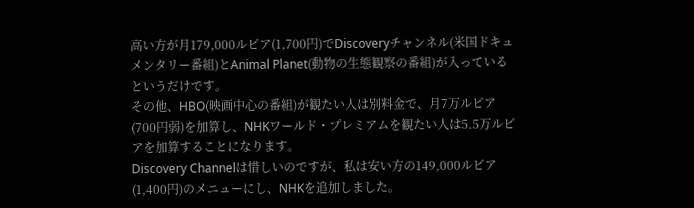高い方が月179,000ルピア(1,700円)でDiscoveryチャンネル(米国ドキュメンタリー番組)とAnimal Planet(動物の生態観察の番組)が入っているというだけです。
その他、HBO(映画中心の番組)が観たい人は別料金で、月7万ルピア(700円弱)を加算し、NHKワールド・プレミアムを観たい人は5.5万ルピアを加算することになります。
Discovery Channelは惜しいのですが、私は安い方の149,000ルピア(1,400円)のメニューにし、NHKを追加しました。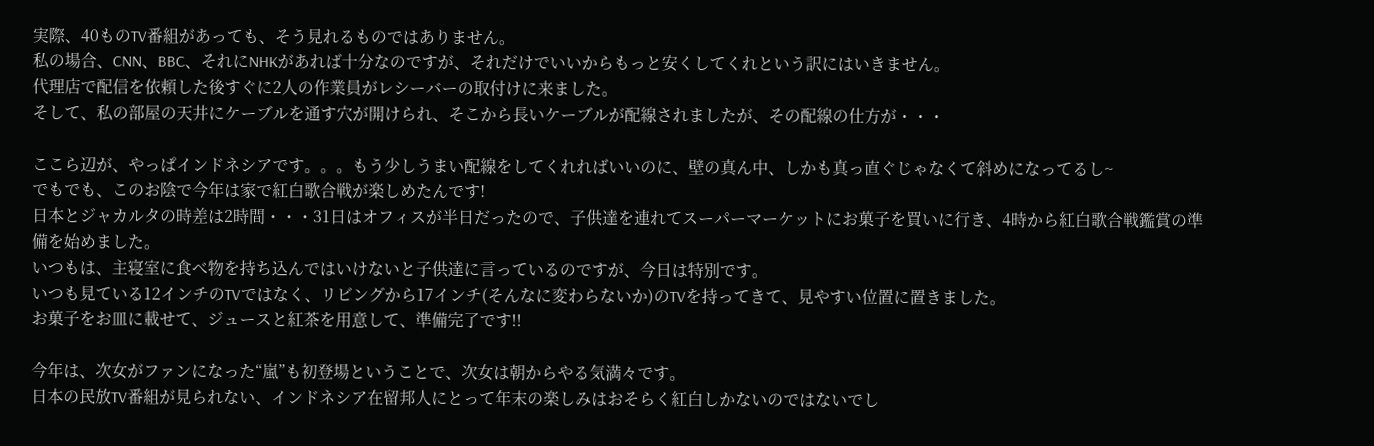実際、40ものTV番組があっても、そう見れるものではありません。
私の場合、CNN、BBC、それにNHKがあれば十分なのですが、それだけでいいからもっと安くしてくれという訳にはいきません。
代理店で配信を依頼した後すぐに2人の作業員がレシーバーの取付けに来ました。
そして、私の部屋の天井にケーブルを通す穴が開けられ、そこから長いケーブルが配線されましたが、その配線の仕方が・・・

ここら辺が、やっぱインドネシアです。。。もう少しうまい配線をしてくれればいいのに、壁の真ん中、しかも真っ直ぐじゃなくて斜めになってるし~
でもでも、このお陰で今年は家で紅白歌合戦が楽しめたんです!
日本とジャカルタの時差は2時間・・・31日はオフィスが半日だったので、子供達を連れてスーパーマーケットにお菓子を買いに行き、4時から紅白歌合戦鑑賞の準備を始めました。
いつもは、主寝室に食べ物を持ち込んではいけないと子供達に言っているのですが、今日は特別です。
いつも見ている12インチのTVではなく、リビングから17インチ(そんなに変わらないか)のTVを持ってきて、見やすい位置に置きました。
お菓子をお皿に載せて、ジュースと紅茶を用意して、準備完了です!!

今年は、次女がファンになった“嵐”も初登場ということで、次女は朝からやる気満々です。
日本の民放TV番組が見られない、インドネシア在留邦人にとって年末の楽しみはおそらく紅白しかないのではないでし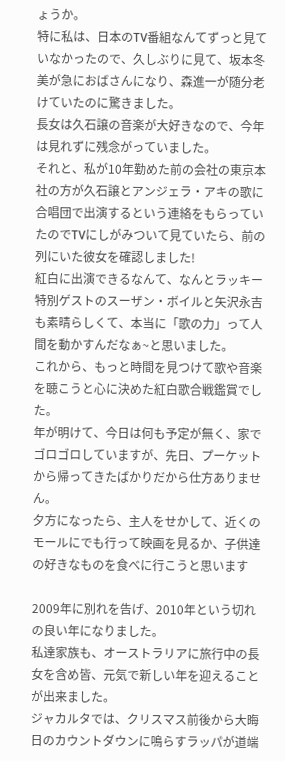ょうか。
特に私は、日本のTV番組なんてずっと見ていなかったので、久しぶりに見て、坂本冬美が急におばさんになり、森進一が随分老けていたのに驚きました。
長女は久石譲の音楽が大好きなので、今年は見れずに残念がっていました。
それと、私が10年勤めた前の会社の東京本社の方が久石譲とアンジェラ・アキの歌に合唱団で出演するという連絡をもらっていたのでTVにしがみついて見ていたら、前の列にいた彼女を確認しました!
紅白に出演できるなんて、なんとラッキー
特別ゲストのスーザン・ボイルと矢沢永吉も素晴らしくて、本当に「歌の力」って人間を動かすんだなぁ~と思いました。
これから、もっと時間を見つけて歌や音楽を聴こうと心に決めた紅白歌合戦鑑賞でした。
年が明けて、今日は何も予定が無く、家でゴロゴロしていますが、先日、プーケットから帰ってきたばかりだから仕方ありません。
夕方になったら、主人をせかして、近くのモールにでも行って映画を見るか、子供達の好きなものを食べに行こうと思います

2009年に別れを告げ、2010年という切れの良い年になりました。
私達家族も、オーストラリアに旅行中の長女を含め皆、元気で新しい年を迎えることが出来ました。
ジャカルタでは、クリスマス前後から大晦日のカウントダウンに鳴らすラッパが道端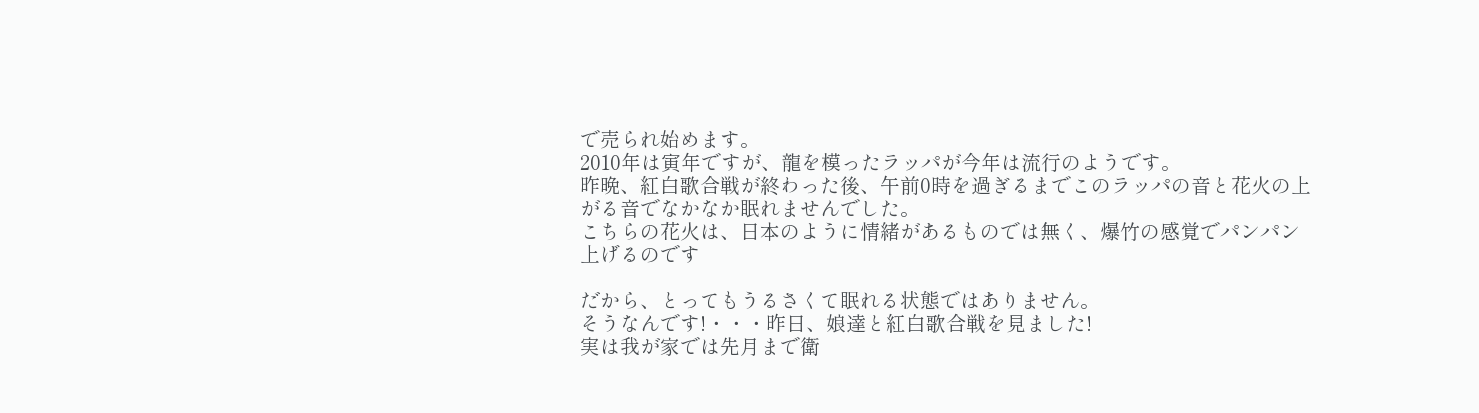で売られ始めます。
2010年は寅年ですが、龍を模ったラッパが今年は流行のようです。
昨晩、紅白歌合戦が終わった後、午前0時を過ぎるまでこのラッパの音と花火の上がる音でなかなか眠れませんでした。
こちらの花火は、日本のように情緒があるものでは無く、爆竹の感覚でパンパン上げるのです

だから、とってもうるさくて眠れる状態ではありません。
そうなんです!・・・昨日、娘達と紅白歌合戦を見ました!
実は我が家では先月まで衛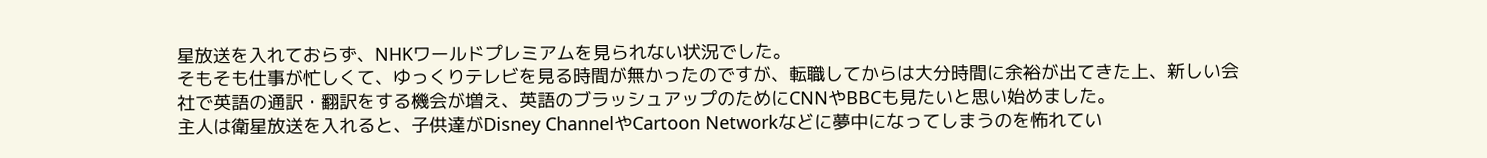星放送を入れておらず、NHKワールドプレミアムを見られない状況でした。
そもそも仕事が忙しくて、ゆっくりテレビを見る時間が無かったのですが、転職してからは大分時間に余裕が出てきた上、新しい会社で英語の通訳・翻訳をする機会が増え、英語のブラッシュアップのためにCNNやBBCも見たいと思い始めました。
主人は衛星放送を入れると、子供達がDisney ChannelやCartoon Networkなどに夢中になってしまうのを怖れてい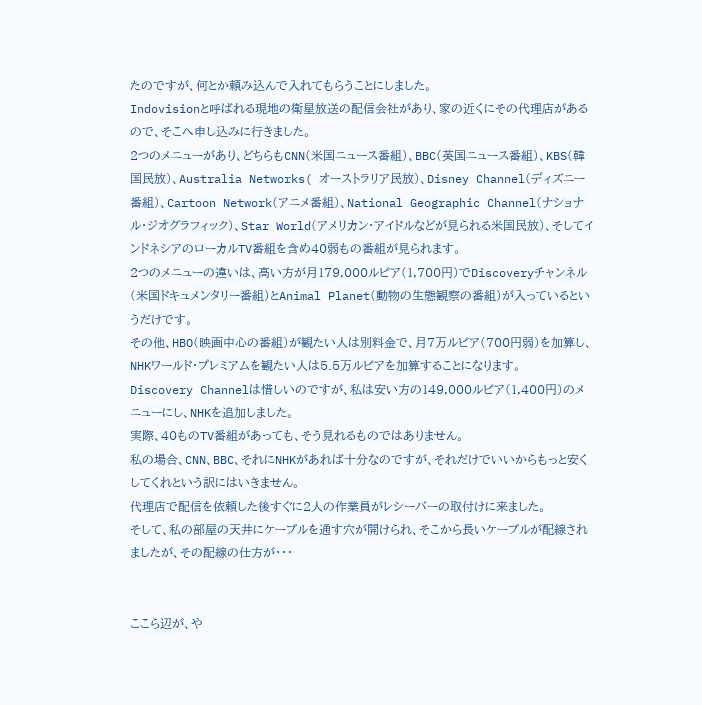たのですが、何とか頼み込んで入れてもらうことにしました。
Indovisionと呼ばれる現地の衛星放送の配信会社があり、家の近くにその代理店があるので、そこへ申し込みに行きました。
2つのメニューがあり、どちらもCNN(米国ニュース番組)、BBC(英国ニュース番組)、KBS(韓国民放)、Australia Networks( オーストラリア民放)、Disney Channel(ディズニー番組)、Cartoon Network(アニメ番組)、National Geographic Channel(ナショナル・ジオグラフィック)、Star World(アメリカン・アイドルなどが見られる米国民放)、そしてインドネシアのローカルTV番組を含め40弱もの番組が見られます。
2つのメニューの違いは、高い方が月179,000ルピア(1,700円)でDiscoveryチャンネル(米国ドキュメンタリー番組)とAnimal Planet(動物の生態観察の番組)が入っているというだけです。
その他、HBO(映画中心の番組)が観たい人は別料金で、月7万ルピア(700円弱)を加算し、NHKワールド・プレミアムを観たい人は5.5万ルピアを加算することになります。
Discovery Channelは惜しいのですが、私は安い方の149,000ルピア(1,400円)のメニューにし、NHKを追加しました。
実際、40ものTV番組があっても、そう見れるものではありません。
私の場合、CNN、BBC、それにNHKがあれば十分なのですが、それだけでいいからもっと安くしてくれという訳にはいきません。
代理店で配信を依頼した後すぐに2人の作業員がレシーバーの取付けに来ました。
そして、私の部屋の天井にケーブルを通す穴が開けられ、そこから長いケーブルが配線されましたが、その配線の仕方が・・・


ここら辺が、や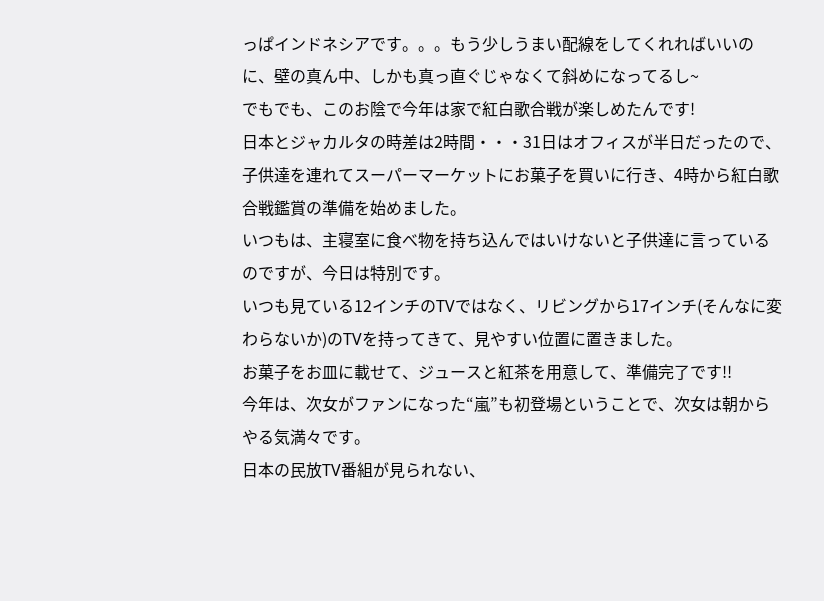っぱインドネシアです。。。もう少しうまい配線をしてくれればいいのに、壁の真ん中、しかも真っ直ぐじゃなくて斜めになってるし~
でもでも、このお陰で今年は家で紅白歌合戦が楽しめたんです!
日本とジャカルタの時差は2時間・・・31日はオフィスが半日だったので、子供達を連れてスーパーマーケットにお菓子を買いに行き、4時から紅白歌合戦鑑賞の準備を始めました。
いつもは、主寝室に食べ物を持ち込んではいけないと子供達に言っているのですが、今日は特別です。
いつも見ている12インチのTVではなく、リビングから17インチ(そんなに変わらないか)のTVを持ってきて、見やすい位置に置きました。
お菓子をお皿に載せて、ジュースと紅茶を用意して、準備完了です!!
今年は、次女がファンになった“嵐”も初登場ということで、次女は朝からやる気満々です。
日本の民放TV番組が見られない、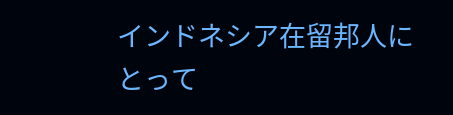インドネシア在留邦人にとって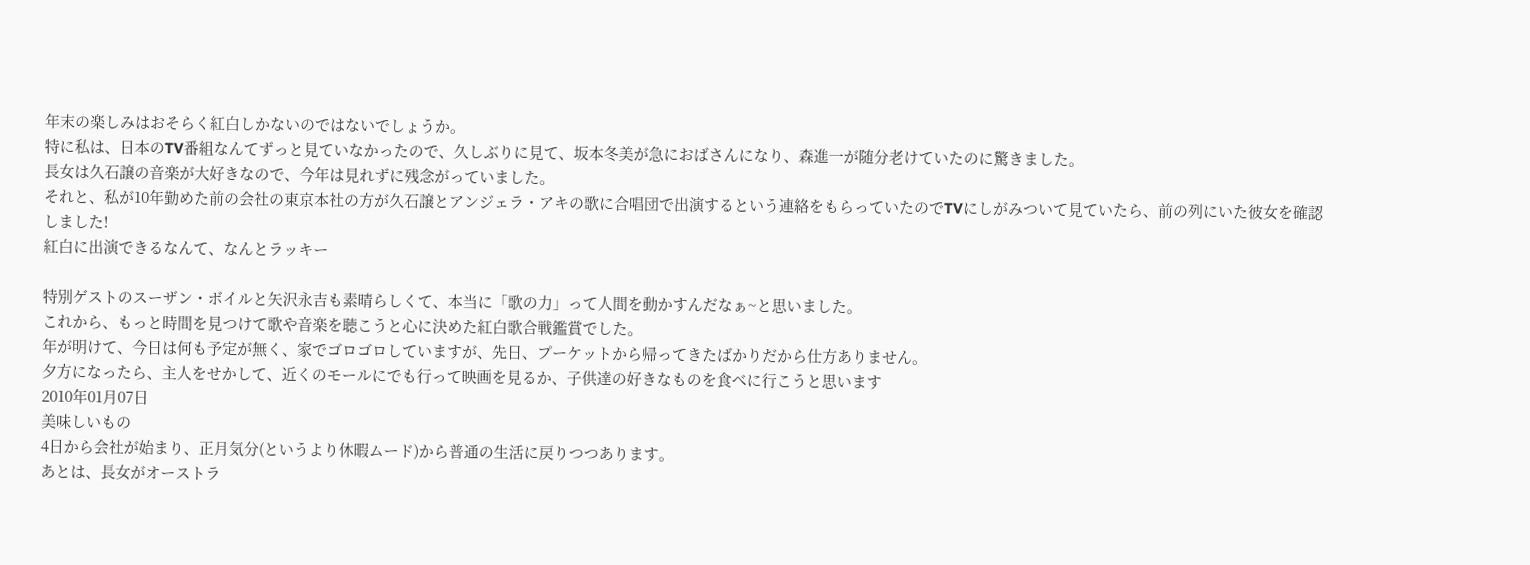年末の楽しみはおそらく紅白しかないのではないでしょうか。
特に私は、日本のTV番組なんてずっと見ていなかったので、久しぶりに見て、坂本冬美が急におばさんになり、森進一が随分老けていたのに驚きました。
長女は久石譲の音楽が大好きなので、今年は見れずに残念がっていました。
それと、私が10年勤めた前の会社の東京本社の方が久石譲とアンジェラ・アキの歌に合唱団で出演するという連絡をもらっていたのでTVにしがみついて見ていたら、前の列にいた彼女を確認しました!
紅白に出演できるなんて、なんとラッキー

特別ゲストのスーザン・ボイルと矢沢永吉も素晴らしくて、本当に「歌の力」って人間を動かすんだなぁ~と思いました。
これから、もっと時間を見つけて歌や音楽を聴こうと心に決めた紅白歌合戦鑑賞でした。
年が明けて、今日は何も予定が無く、家でゴロゴロしていますが、先日、プーケットから帰ってきたばかりだから仕方ありません。
夕方になったら、主人をせかして、近くのモールにでも行って映画を見るか、子供達の好きなものを食べに行こうと思います
2010年01月07日
美味しいもの
4日から会社が始まり、正月気分(というより休暇ムード)から普通の生活に戻りつつあります。
あとは、長女がオーストラ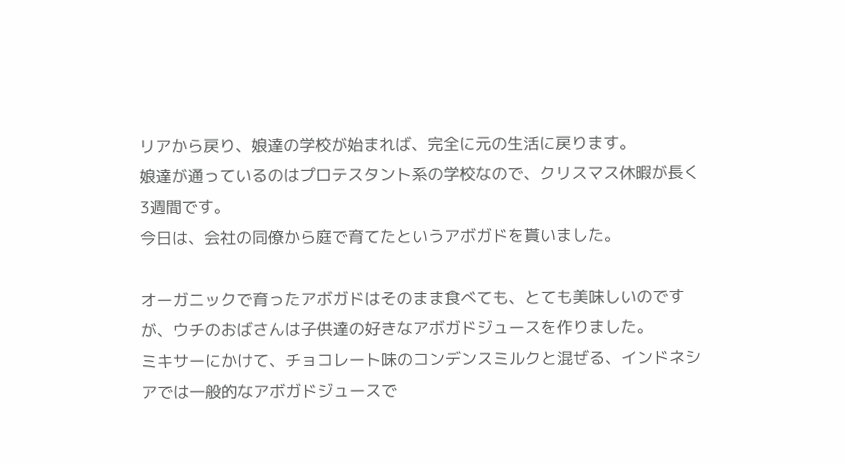リアから戻り、娘達の学校が始まれば、完全に元の生活に戻ります。
娘達が通っているのはプロテスタント系の学校なので、クリスマス休暇が長く3週間です。
今日は、会社の同僚から庭で育てたというアボガドを貰いました。

オーガニックで育ったアボガドはそのまま食べても、とても美味しいのですが、ウチのおばさんは子供達の好きなアボガドジュースを作りました。
ミキサーにかけて、チョコレート味のコンデンスミルクと混ぜる、インドネシアでは一般的なアボガドジュースで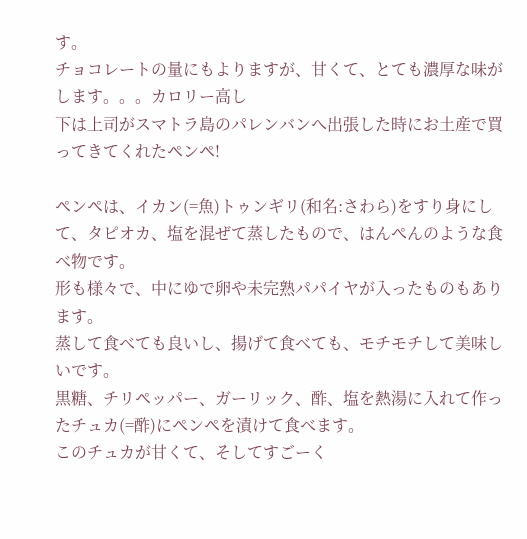す。
チョコレートの量にもよりますが、甘くて、とても濃厚な味がします。。。カロリー高し
下は上司がスマトラ島のパレンバンへ出張した時にお土産で買ってきてくれたペンペ!

ペンペは、イカン(=魚)トゥンギリ(和名:さわら)をすり身にして、タピオカ、塩を混ぜて蒸したもので、はんぺんのような食べ物です。
形も様々で、中にゆで卵や未完熟パパイヤが入ったものもあります。
蒸して食べても良いし、揚げて食べても、モチモチして美味しいです。
黒糖、チリペッパー、ガーリック、酢、塩を熱湯に入れて作ったチュカ(=酢)にペンペを漬けて食べます。
このチュカが甘くて、そしてすごーく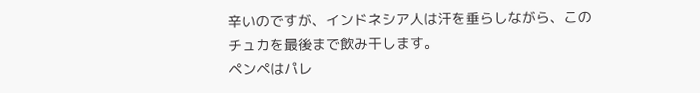辛いのですが、インドネシア人は汗を垂らしながら、このチュカを最後まで飲み干します。
ペンペはパレ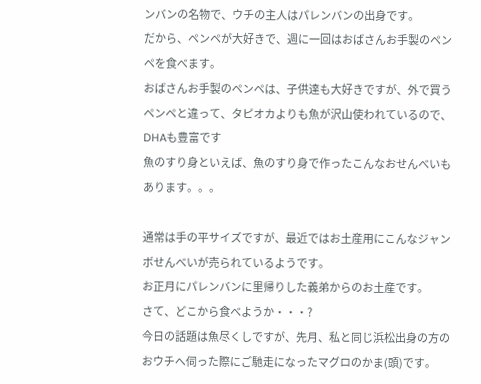ンバンの名物で、ウチの主人はパレンバンの出身です。
だから、ペンペが大好きで、週に一回はおばさんお手製のペンペを食べます。
おばさんお手製のペンペは、子供達も大好きですが、外で買うペンペと違って、タピオカよりも魚が沢山使われているので、DHAも豊富です
魚のすり身といえば、魚のすり身で作ったこんなおせんべいもあります。。。

通常は手の平サイズですが、最近ではお土産用にこんなジャンボせんべいが売られているようです。
お正月にパレンバンに里帰りした義弟からのお土産です。
さて、どこから食べようか・・・?
今日の話題は魚尽くしですが、先月、私と同じ浜松出身の方のおウチへ伺った際にご馳走になったマグロのかま(頭)です。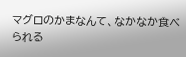マグロのかまなんて、なかなか食べられる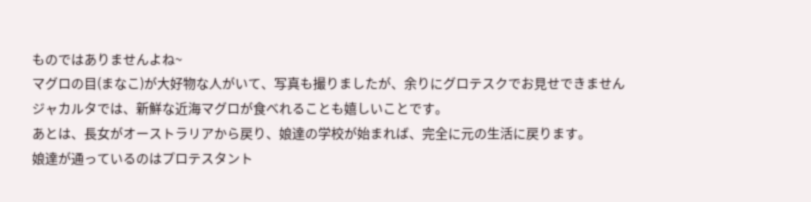ものではありませんよね~
マグロの目(まなこ)が大好物な人がいて、写真も撮りましたが、余りにグロテスクでお見せできません
ジャカルタでは、新鮮な近海マグロが食べれることも嬉しいことです。
あとは、長女がオーストラリアから戻り、娘達の学校が始まれば、完全に元の生活に戻ります。
娘達が通っているのはプロテスタント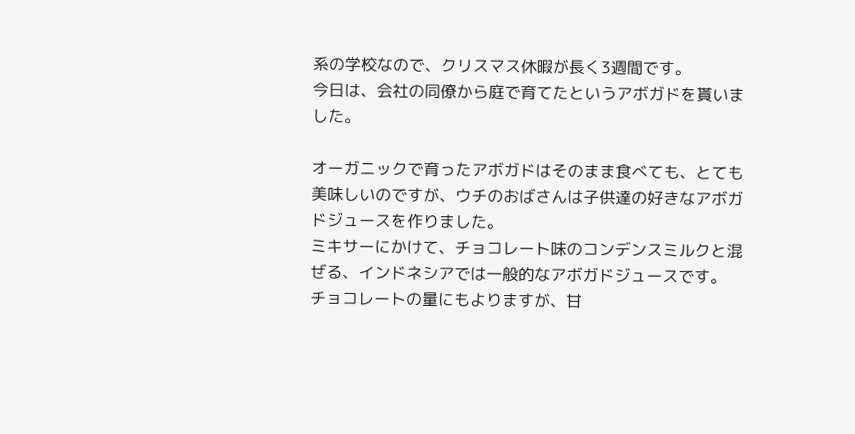系の学校なので、クリスマス休暇が長く3週間です。
今日は、会社の同僚から庭で育てたというアボガドを貰いました。

オーガニックで育ったアボガドはそのまま食べても、とても美味しいのですが、ウチのおばさんは子供達の好きなアボガドジュースを作りました。
ミキサーにかけて、チョコレート味のコンデンスミルクと混ぜる、インドネシアでは一般的なアボガドジュースです。
チョコレートの量にもよりますが、甘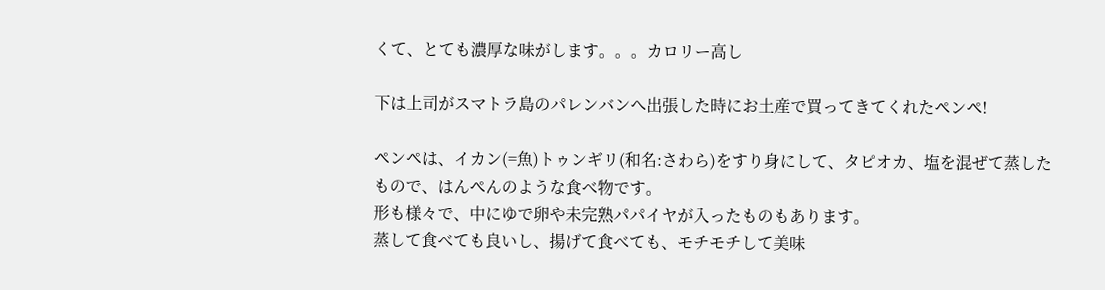くて、とても濃厚な味がします。。。カロリー高し

下は上司がスマトラ島のパレンバンへ出張した時にお土産で買ってきてくれたペンペ!

ペンペは、イカン(=魚)トゥンギリ(和名:さわら)をすり身にして、タピオカ、塩を混ぜて蒸したもので、はんぺんのような食べ物です。
形も様々で、中にゆで卵や未完熟パパイヤが入ったものもあります。
蒸して食べても良いし、揚げて食べても、モチモチして美味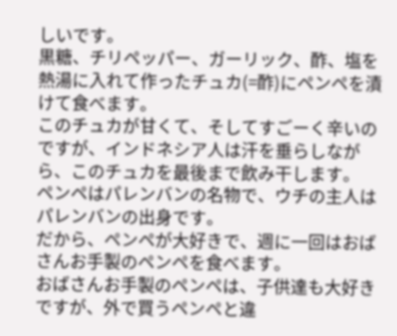しいです。
黒糖、チリペッパー、ガーリック、酢、塩を熱湯に入れて作ったチュカ(=酢)にペンペを漬けて食べます。
このチュカが甘くて、そしてすごーく辛いのですが、インドネシア人は汗を垂らしながら、このチュカを最後まで飲み干します。
ペンペはパレンバンの名物で、ウチの主人はパレンバンの出身です。
だから、ペンペが大好きで、週に一回はおばさんお手製のペンペを食べます。
おばさんお手製のペンペは、子供達も大好きですが、外で買うペンペと違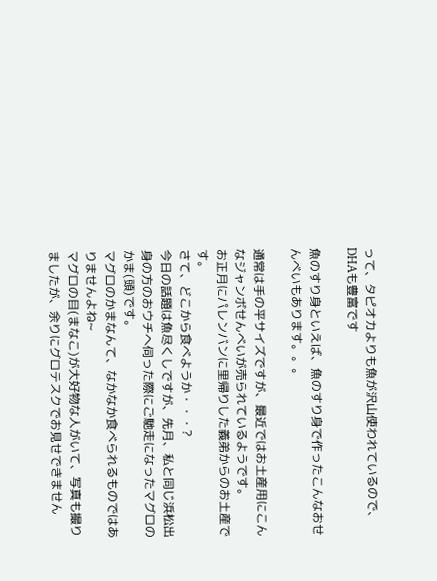って、タピオカよりも魚が沢山使われているので、DHAも豊富です

魚のすり身といえば、魚のすり身で作ったこんなおせんべいもあります。。。

通常は手の平サイズですが、最近ではお土産用にこんなジャンボせんべいが売られているようです。
お正月にパレンバンに里帰りした義弟からのお土産です。
さて、どこから食べようか・・・?
今日の話題は魚尽くしですが、先月、私と同じ浜松出身の方のおウチへ伺った際にご馳走になったマグロのかま(頭)です。
マグロのかまなんて、なかなか食べられるものではありませんよね~
マグロの目(まなこ)が大好物な人がいて、写真も撮りましたが、余りにグロテスクでお見せできません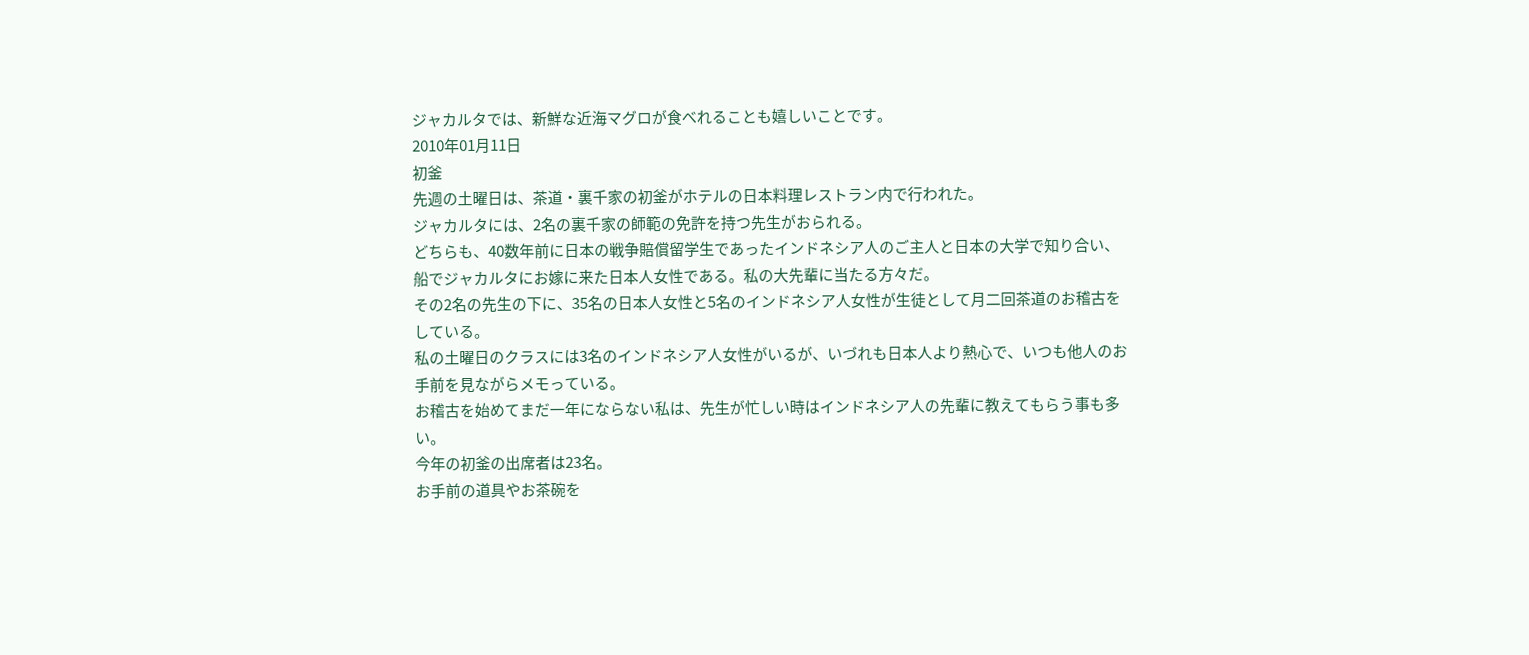ジャカルタでは、新鮮な近海マグロが食べれることも嬉しいことです。
2010年01月11日
初釜
先週の土曜日は、茶道・裏千家の初釜がホテルの日本料理レストラン内で行われた。
ジャカルタには、2名の裏千家の師範の免許を持つ先生がおられる。
どちらも、40数年前に日本の戦争賠償留学生であったインドネシア人のご主人と日本の大学で知り合い、船でジャカルタにお嫁に来た日本人女性である。私の大先輩に当たる方々だ。
その2名の先生の下に、35名の日本人女性と5名のインドネシア人女性が生徒として月二回茶道のお稽古をしている。
私の土曜日のクラスには3名のインドネシア人女性がいるが、いづれも日本人より熱心で、いつも他人のお手前を見ながらメモっている。
お稽古を始めてまだ一年にならない私は、先生が忙しい時はインドネシア人の先輩に教えてもらう事も多い。
今年の初釜の出席者は23名。
お手前の道具やお茶碗を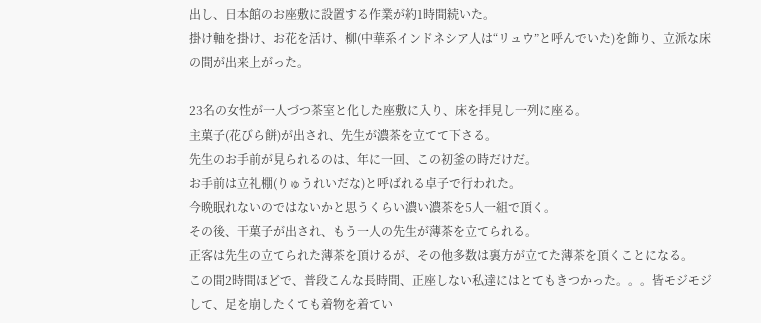出し、日本館のお座敷に設置する作業が約1時間続いた。
掛け軸を掛け、お花を活け、柳(中華系インドネシア人は“リュウ”と呼んでいた)を飾り、立派な床の間が出来上がった。

23名の女性が一人づつ茶室と化した座敷に入り、床を拝見し一列に座る。
主菓子(花びら餅)が出され、先生が濃茶を立てて下さる。
先生のお手前が見られるのは、年に一回、この初釜の時だけだ。
お手前は立礼棚(りゅうれいだな)と呼ばれる卓子で行われた。
今晩眠れないのではないかと思うくらい濃い濃茶を5人一組で頂く。
その後、干菓子が出され、もう一人の先生が薄茶を立てられる。
正客は先生の立てられた薄茶を頂けるが、その他多数は裏方が立てた薄茶を頂くことになる。
この間2時間ほどで、普段こんな長時間、正座しない私達にはとてもきつかった。。。皆モジモジして、足を崩したくても着物を着てい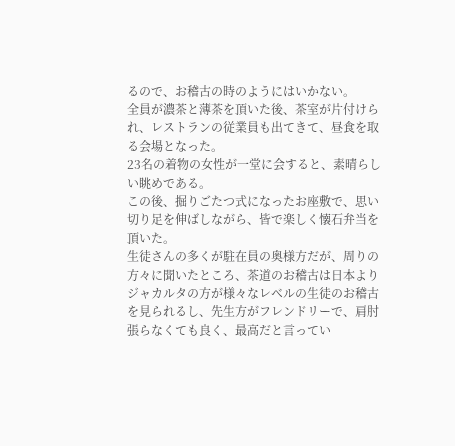るので、お稽古の時のようにはいかない。
全員が濃茶と薄茶を頂いた後、茶室が片付けられ、レストランの従業員も出てきて、昼食を取る会場となった。
23名の着物の女性が一堂に会すると、素晴らしい眺めである。
この後、掘りごたつ式になったお座敷で、思い切り足を伸ばしながら、皆で楽しく懐石弁当を頂いた。
生徒さんの多くが駐在員の奥様方だが、周りの方々に聞いたところ、茶道のお稽古は日本よりジャカルタの方が様々なレベルの生徒のお稽古を見られるし、先生方がフレンドリーで、肩肘張らなくても良く、最高だと言ってい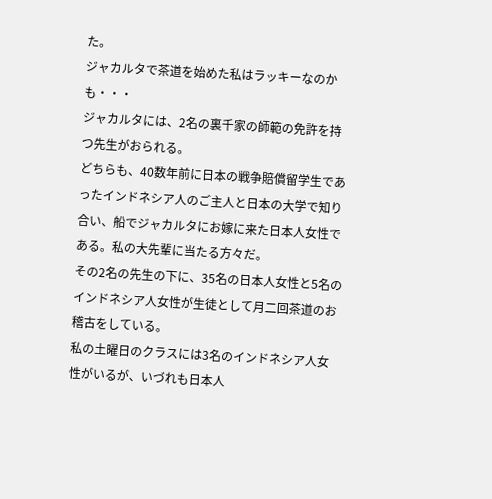た。
ジャカルタで茶道を始めた私はラッキーなのかも・・・
ジャカルタには、2名の裏千家の師範の免許を持つ先生がおられる。
どちらも、40数年前に日本の戦争賠償留学生であったインドネシア人のご主人と日本の大学で知り合い、船でジャカルタにお嫁に来た日本人女性である。私の大先輩に当たる方々だ。
その2名の先生の下に、35名の日本人女性と5名のインドネシア人女性が生徒として月二回茶道のお稽古をしている。
私の土曜日のクラスには3名のインドネシア人女性がいるが、いづれも日本人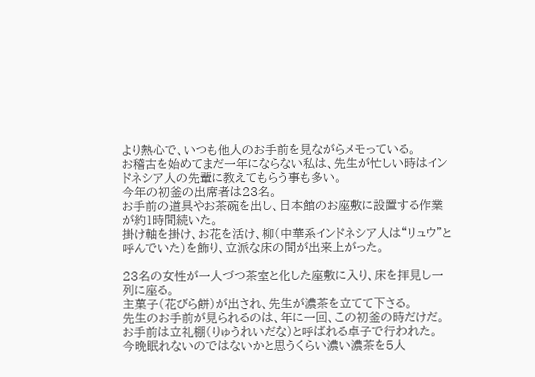より熱心で、いつも他人のお手前を見ながらメモっている。
お稽古を始めてまだ一年にならない私は、先生が忙しい時はインドネシア人の先輩に教えてもらう事も多い。
今年の初釜の出席者は23名。
お手前の道具やお茶碗を出し、日本館のお座敷に設置する作業が約1時間続いた。
掛け軸を掛け、お花を活け、柳(中華系インドネシア人は“リュウ”と呼んでいた)を飾り、立派な床の間が出来上がった。

23名の女性が一人づつ茶室と化した座敷に入り、床を拝見し一列に座る。
主菓子(花びら餅)が出され、先生が濃茶を立てて下さる。
先生のお手前が見られるのは、年に一回、この初釜の時だけだ。
お手前は立礼棚(りゅうれいだな)と呼ばれる卓子で行われた。
今晩眠れないのではないかと思うくらい濃い濃茶を5人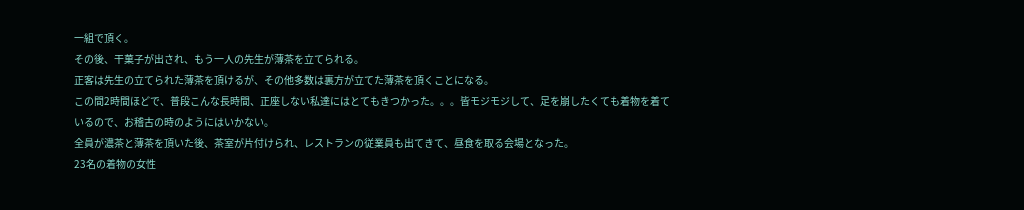一組で頂く。
その後、干菓子が出され、もう一人の先生が薄茶を立てられる。
正客は先生の立てられた薄茶を頂けるが、その他多数は裏方が立てた薄茶を頂くことになる。
この間2時間ほどで、普段こんな長時間、正座しない私達にはとてもきつかった。。。皆モジモジして、足を崩したくても着物を着ているので、お稽古の時のようにはいかない。
全員が濃茶と薄茶を頂いた後、茶室が片付けられ、レストランの従業員も出てきて、昼食を取る会場となった。
23名の着物の女性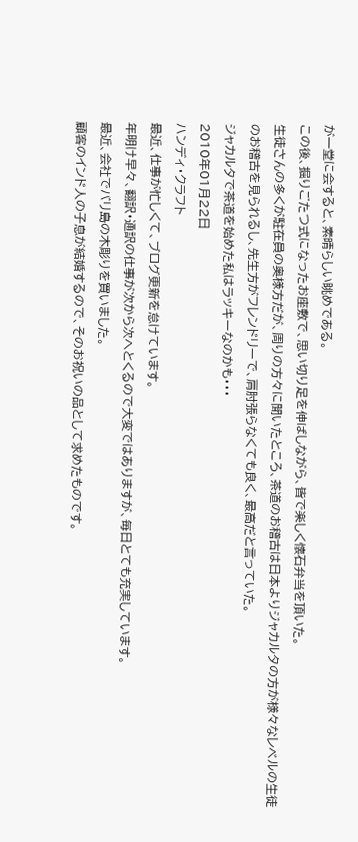が一堂に会すると、素晴らしい眺めである。
この後、掘りごたつ式になったお座敷で、思い切り足を伸ばしながら、皆で楽しく懐石弁当を頂いた。
生徒さんの多くが駐在員の奥様方だが、周りの方々に聞いたところ、茶道のお稽古は日本よりジャカルタの方が様々なレベルの生徒のお稽古を見られるし、先生方がフレンドリーで、肩肘張らなくても良く、最高だと言っていた。
ジャカルタで茶道を始めた私はラッキーなのかも・・・
2010年01月22日
ハンディ・クラフト
最近、仕事が忙しくて、ブログ更新を怠けています。
年明け早々、翻訳・通訳の仕事が次から次へとくるので大変ではありますが、毎日とても充実しています。
最近、会社でバリ島の木彫りを買いました。
顧客のインド人の子息が結婚するので、そのお祝いの品として求めたものです。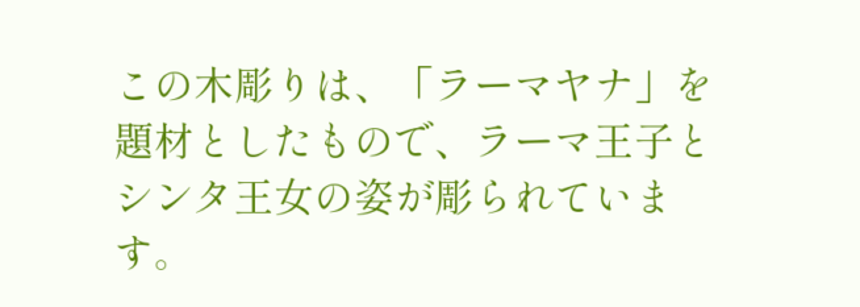この木彫りは、「ラーマヤナ」を題材としたもので、ラーマ王子とシンタ王女の姿が彫られています。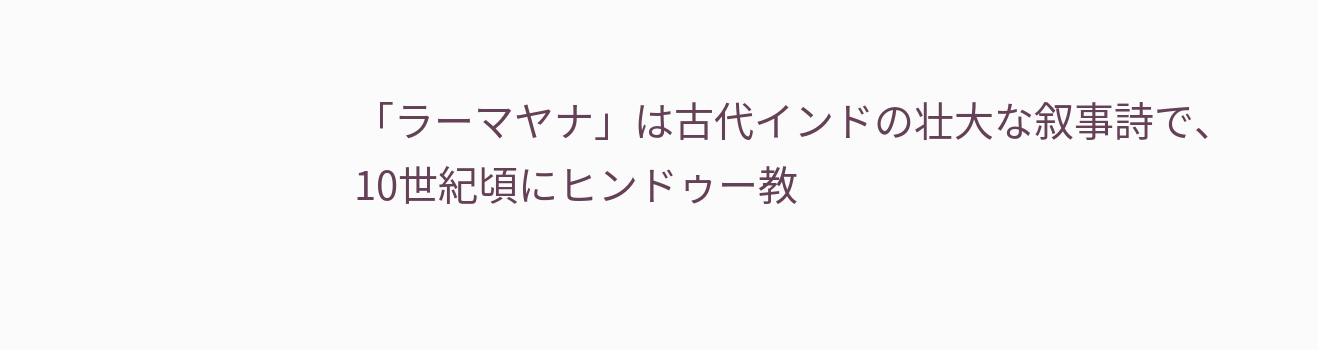「ラーマヤナ」は古代インドの壮大な叙事詩で、10世紀頃にヒンドゥー教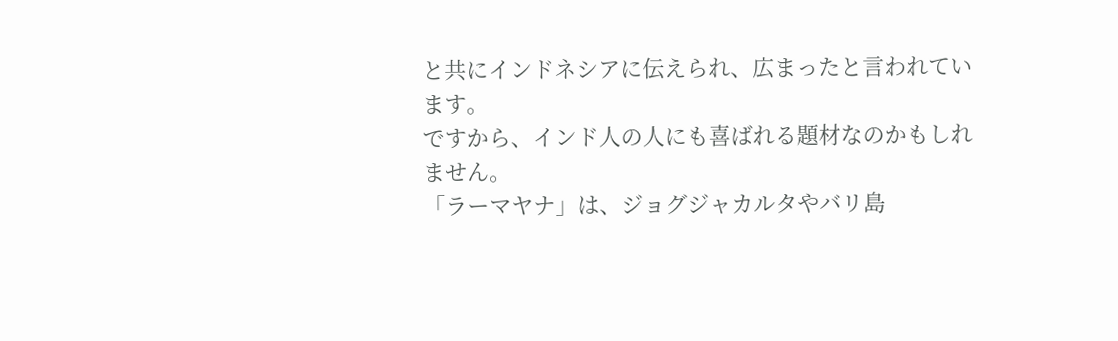と共にインドネシアに伝えられ、広まったと言われています。
ですから、インド人の人にも喜ばれる題材なのかもしれません。
「ラーマヤナ」は、ジョグジャカルタやバリ島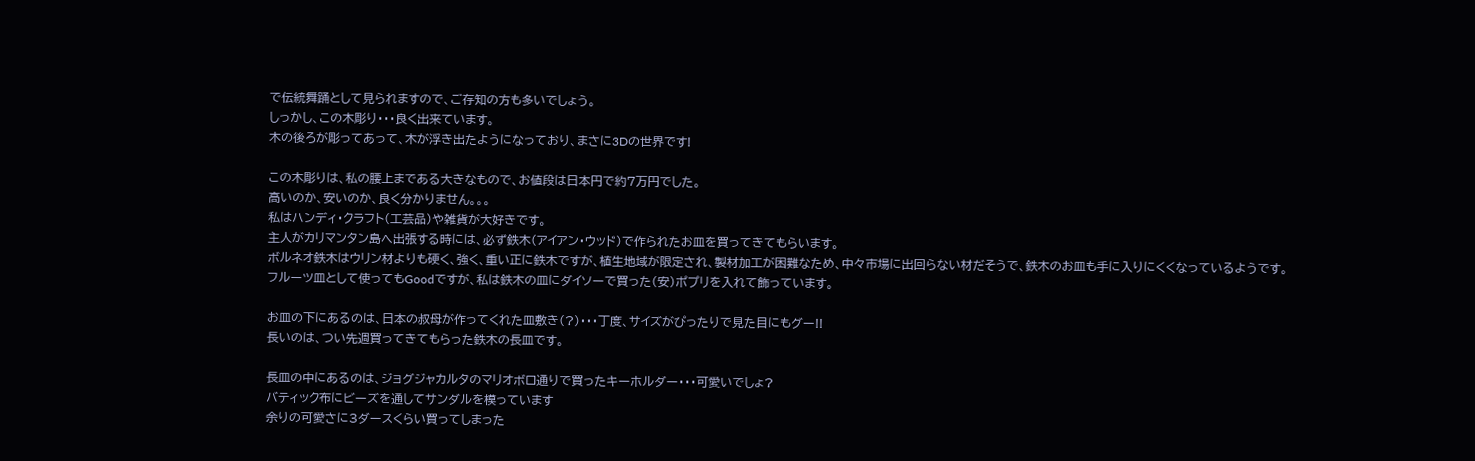で伝統舞踊として見られますので、ご存知の方も多いでしょう。
しっかし、この木彫り・・・良く出来ています。
木の後ろが彫ってあって、木が浮き出たようになっており、まさに3Dの世界です!

この木彫りは、私の腰上まである大きなもので、お値段は日本円で約7万円でした。
高いのか、安いのか、良く分かりません。。。
私はハンディ・クラフト(工芸品)や雑貨が大好きです。
主人がカリマンタン島へ出張する時には、必ず鉄木(アイアン・ウッド)で作られたお皿を買ってきてもらいます。
ボルネオ鉄木はウリン材よりも硬く、強く、重い正に鉄木ですが、植生地域が限定され、製材加工が困難なため、中々市場に出回らない材だそうで、鉄木のお皿も手に入りにくくなっているようです。
フルーツ皿として使ってもGoodですが、私は鉄木の皿にダイソーで買った(安)ポプリを入れて飾っています。

お皿の下にあるのは、日本の叔母が作ってくれた皿敷き(?)・・・丁度、サイズがぴったりで見た目にもグー!!
長いのは、つい先週買ってきてもらった鉄木の長皿です。

長皿の中にあるのは、ジョグジャカルタのマリオボロ通りで買ったキーホルダー・・・可愛いでしょ?
バティック布にビーズを通してサンダルを模っています
余りの可愛さに3ダースくらい買ってしまった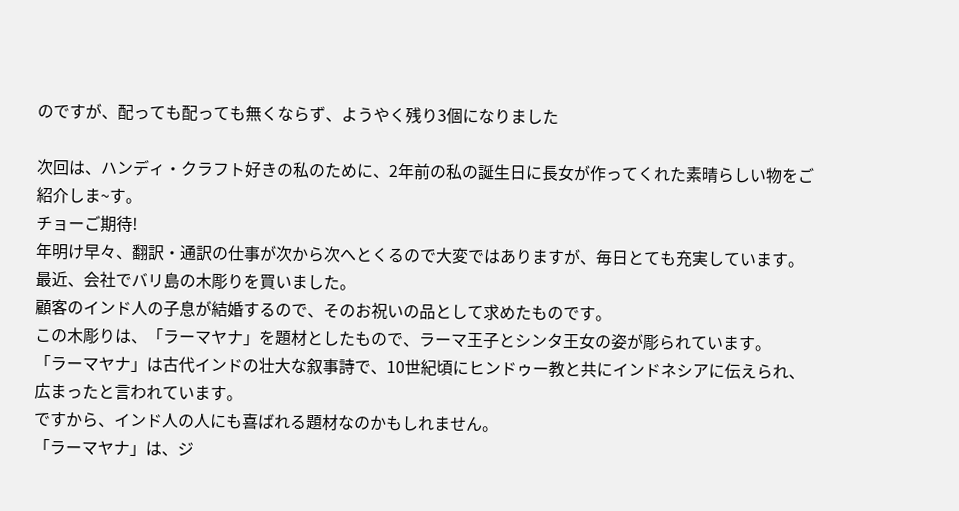のですが、配っても配っても無くならず、ようやく残り3個になりました

次回は、ハンディ・クラフト好きの私のために、2年前の私の誕生日に長女が作ってくれた素晴らしい物をご紹介しま~す。
チョーご期待!
年明け早々、翻訳・通訳の仕事が次から次へとくるので大変ではありますが、毎日とても充実しています。
最近、会社でバリ島の木彫りを買いました。
顧客のインド人の子息が結婚するので、そのお祝いの品として求めたものです。
この木彫りは、「ラーマヤナ」を題材としたもので、ラーマ王子とシンタ王女の姿が彫られています。
「ラーマヤナ」は古代インドの壮大な叙事詩で、10世紀頃にヒンドゥー教と共にインドネシアに伝えられ、広まったと言われています。
ですから、インド人の人にも喜ばれる題材なのかもしれません。
「ラーマヤナ」は、ジ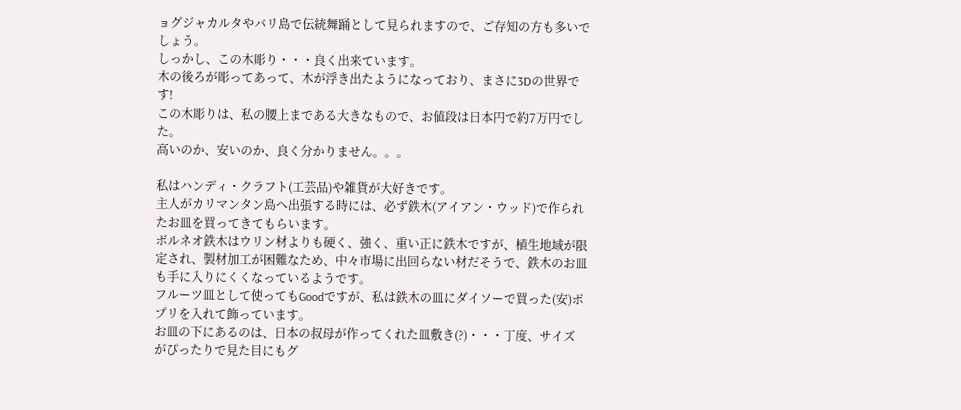ョグジャカルタやバリ島で伝統舞踊として見られますので、ご存知の方も多いでしょう。
しっかし、この木彫り・・・良く出来ています。
木の後ろが彫ってあって、木が浮き出たようになっており、まさに3Dの世界です!
この木彫りは、私の腰上まである大きなもので、お値段は日本円で約7万円でした。
高いのか、安いのか、良く分かりません。。。

私はハンディ・クラフト(工芸品)や雑貨が大好きです。
主人がカリマンタン島へ出張する時には、必ず鉄木(アイアン・ウッド)で作られたお皿を買ってきてもらいます。
ボルネオ鉄木はウリン材よりも硬く、強く、重い正に鉄木ですが、植生地域が限定され、製材加工が困難なため、中々市場に出回らない材だそうで、鉄木のお皿も手に入りにくくなっているようです。
フルーツ皿として使ってもGoodですが、私は鉄木の皿にダイソーで買った(安)ポプリを入れて飾っています。
お皿の下にあるのは、日本の叔母が作ってくれた皿敷き(?)・・・丁度、サイズがぴったりで見た目にもグ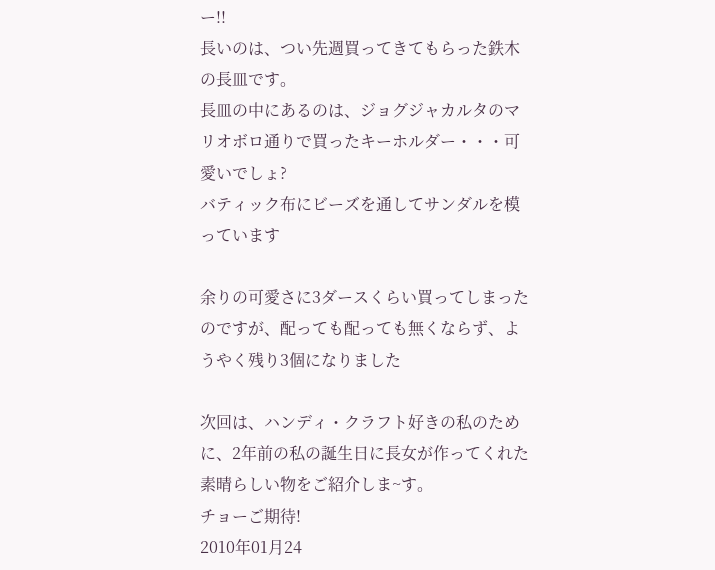ー!!
長いのは、つい先週買ってきてもらった鉄木の長皿です。
長皿の中にあるのは、ジョグジャカルタのマリオボロ通りで買ったキーホルダー・・・可愛いでしょ?
バティック布にビーズを通してサンダルを模っています

余りの可愛さに3ダースくらい買ってしまったのですが、配っても配っても無くならず、ようやく残り3個になりました

次回は、ハンディ・クラフト好きの私のために、2年前の私の誕生日に長女が作ってくれた素晴らしい物をご紹介しま~す。
チョーご期待!
2010年01月24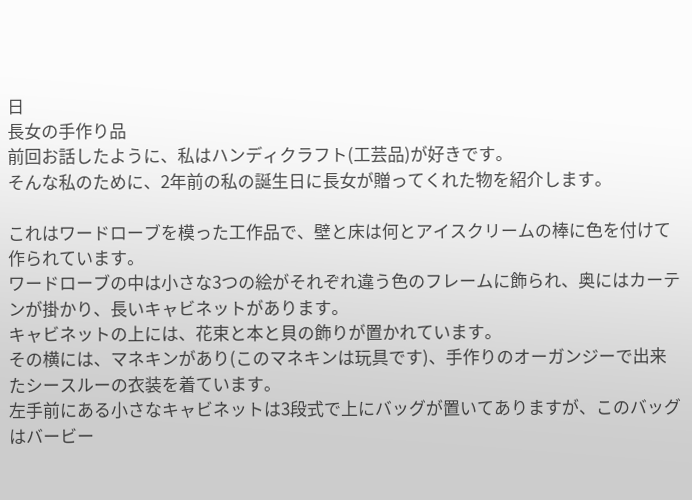日
長女の手作り品
前回お話したように、私はハンディクラフト(工芸品)が好きです。
そんな私のために、2年前の私の誕生日に長女が贈ってくれた物を紹介します。

これはワードローブを模った工作品で、壁と床は何とアイスクリームの棒に色を付けて作られています。
ワードローブの中は小さな3つの絵がそれぞれ違う色のフレームに飾られ、奥にはカーテンが掛かり、長いキャビネットがあります。
キャビネットの上には、花束と本と貝の飾りが置かれています。
その横には、マネキンがあり(このマネキンは玩具です)、手作りのオーガンジーで出来たシースルーの衣装を着ています。
左手前にある小さなキャビネットは3段式で上にバッグが置いてありますが、このバッグはバービー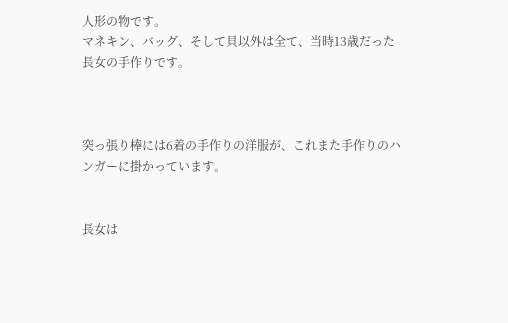人形の物です。
マネキン、バッグ、そして貝以外は全て、当時13歳だった長女の手作りです。



突っ張り棒には6着の手作りの洋服が、これまた手作りのハンガーに掛かっています。


長女は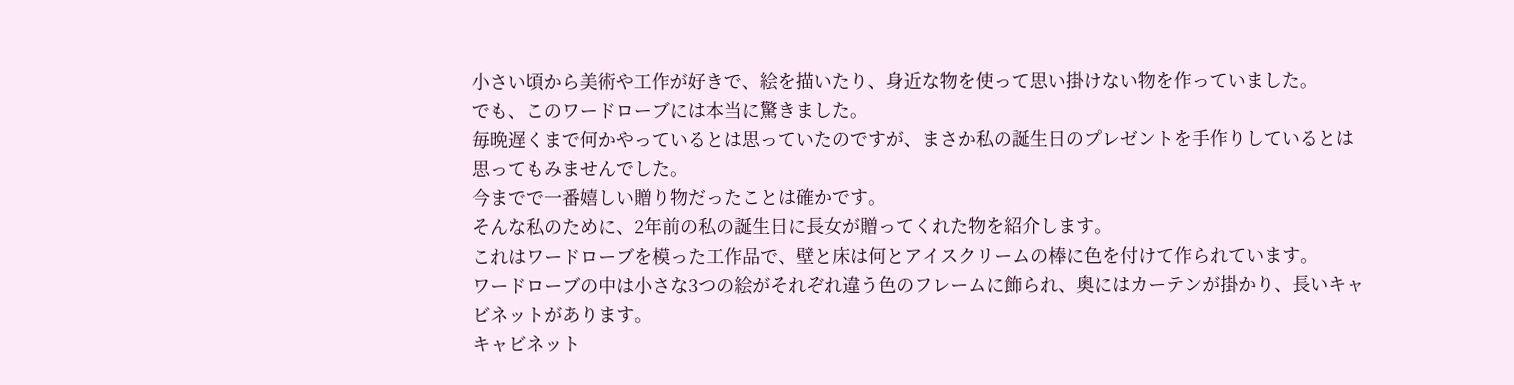小さい頃から美術や工作が好きで、絵を描いたり、身近な物を使って思い掛けない物を作っていました。
でも、このワードローブには本当に驚きました。
毎晩遅くまで何かやっているとは思っていたのですが、まさか私の誕生日のプレゼントを手作りしているとは思ってもみませんでした。
今までで一番嬉しい贈り物だったことは確かです。
そんな私のために、2年前の私の誕生日に長女が贈ってくれた物を紹介します。
これはワードローブを模った工作品で、壁と床は何とアイスクリームの棒に色を付けて作られています。
ワードローブの中は小さな3つの絵がそれぞれ違う色のフレームに飾られ、奥にはカーテンが掛かり、長いキャビネットがあります。
キャビネット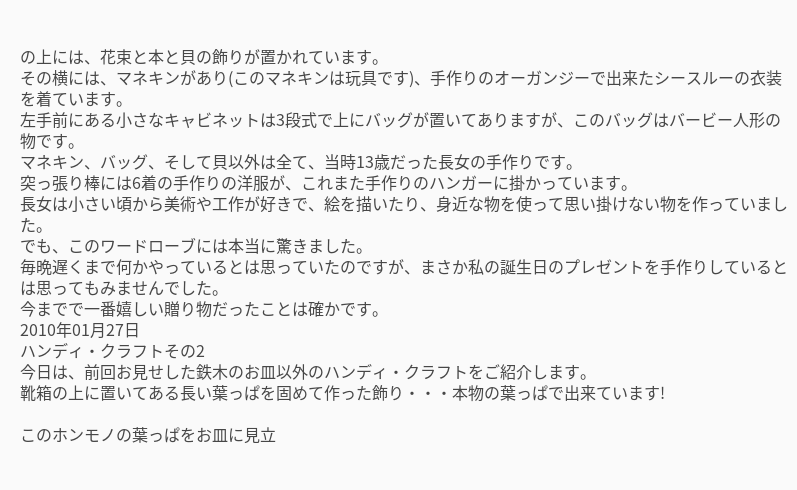の上には、花束と本と貝の飾りが置かれています。
その横には、マネキンがあり(このマネキンは玩具です)、手作りのオーガンジーで出来たシースルーの衣装を着ています。
左手前にある小さなキャビネットは3段式で上にバッグが置いてありますが、このバッグはバービー人形の物です。
マネキン、バッグ、そして貝以外は全て、当時13歳だった長女の手作りです。
突っ張り棒には6着の手作りの洋服が、これまた手作りのハンガーに掛かっています。
長女は小さい頃から美術や工作が好きで、絵を描いたり、身近な物を使って思い掛けない物を作っていました。
でも、このワードローブには本当に驚きました。
毎晩遅くまで何かやっているとは思っていたのですが、まさか私の誕生日のプレゼントを手作りしているとは思ってもみませんでした。
今までで一番嬉しい贈り物だったことは確かです。
2010年01月27日
ハンディ・クラフトその2
今日は、前回お見せした鉄木のお皿以外のハンディ・クラフトをご紹介します。
靴箱の上に置いてある長い葉っぱを固めて作った飾り・・・本物の葉っぱで出来ています!

このホンモノの葉っぱをお皿に見立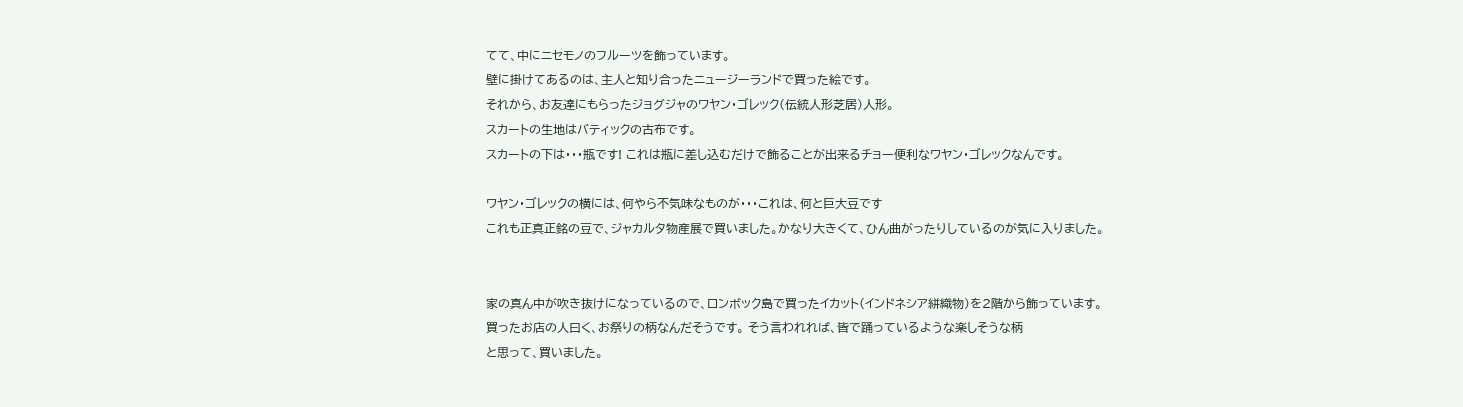てて、中にニセモノのフルーツを飾っています。
壁に掛けてあるのは、主人と知り合ったニュージーランドで買った絵です。
それから、お友達にもらったジョグジャのワヤン・ゴレック(伝統人形芝居)人形。
スカートの生地はバティックの古布です。
スカートの下は・・・瓶です! これは瓶に差し込むだけで飾ることが出来るチョー便利なワヤン・ゴレックなんです。

ワヤン・ゴレックの横には、何やら不気味なものが・・・これは、何と巨大豆です
これも正真正銘の豆で、ジャカルタ物産展で買いました。かなり大きくて、ひん曲がったりしているのが気に入りました。


家の真ん中が吹き抜けになっているので、ロンボック島で買ったイカット(インドネシア絣織物)を2階から飾っています。
買ったお店の人曰く、お祭りの柄なんだそうです。 そう言われれば、皆で踊っているような楽しそうな柄
と思って、買いました。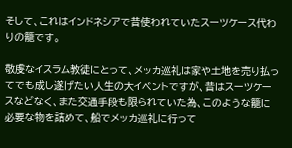そして、これはインドネシアで昔使われていたスーツケース代わりの籠です。

敬虔なイスラム教徒にとって、メッカ巡礼は家や土地を売り払ってでも成し遂げたい人生の大イベントですが、昔はスーツケースなどなく、また交通手段も限られていた為、このような籠に必要な物を詰めて、船でメッカ巡礼に行って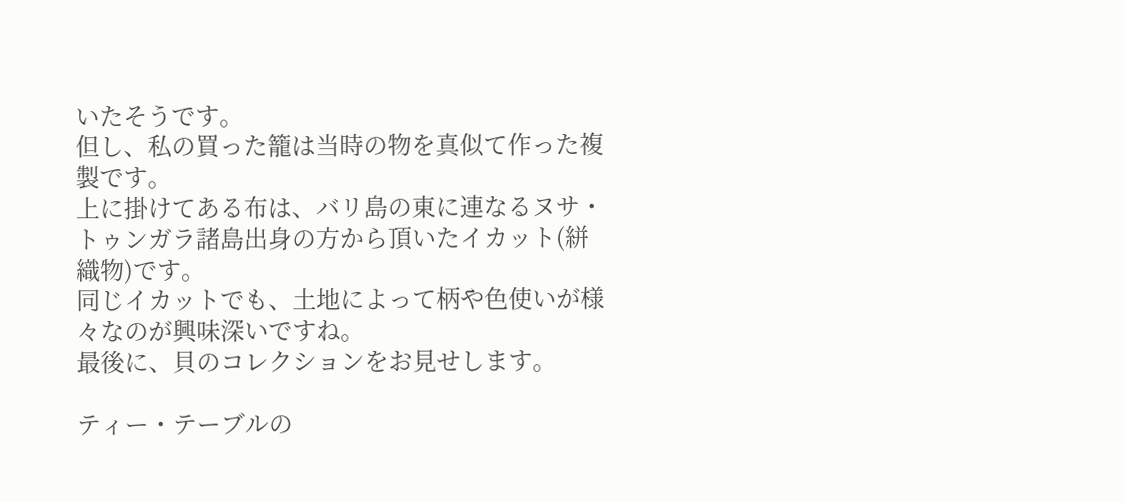いたそうです。
但し、私の買った籠は当時の物を真似て作った複製です。
上に掛けてある布は、バリ島の東に連なるヌサ・トゥンガラ諸島出身の方から頂いたイカット(絣織物)です。
同じイカットでも、土地によって柄や色使いが様々なのが興味深いですね。
最後に、貝のコレクションをお見せします。

ティー・テーブルの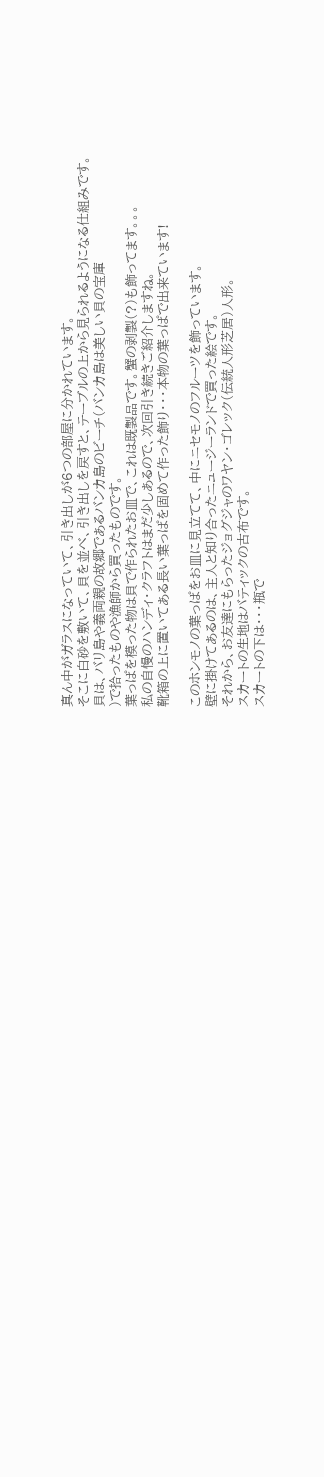真ん中がガラスになっていて、引き出しが6つの部屋に分かれています。
そこに白砂を敷いて、貝を並べ、引き出しを戻すと、テーブルの上から見られるようになる仕組みです。
貝は、バリ島や義両親の故郷であるバンカ島のビーチ(バンカ島は美しい貝の宝庫
)で拾ったものや漁師から買ったものです。
葉っぱを模った物は貝で作られたお皿で、これは既製品です。蟹の剥製(?)も飾ってます。。。
私の自慢のハンディ・クラフトはまだ少しあるので、次回引き続きご紹介しますね。
靴箱の上に置いてある長い葉っぱを固めて作った飾り・・・本物の葉っぱで出来ています!

このホンモノの葉っぱをお皿に見立てて、中にニセモノのフルーツを飾っています。
壁に掛けてあるのは、主人と知り合ったニュージーランドで買った絵です。
それから、お友達にもらったジョグジャのワヤン・ゴレック(伝統人形芝居)人形。
スカートの生地はバティックの古布です。
スカートの下は・・・瓶で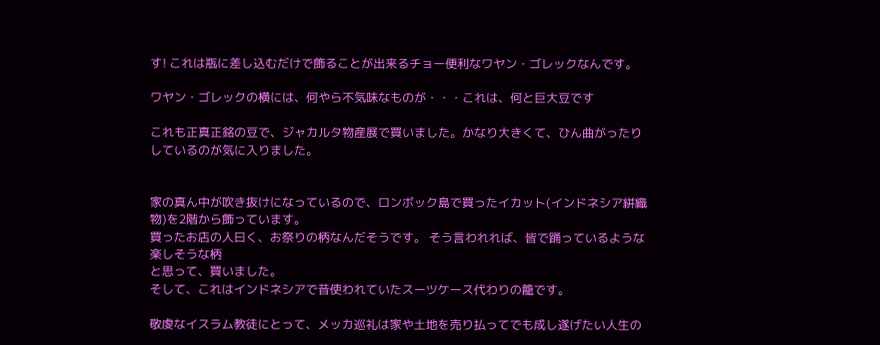す! これは瓶に差し込むだけで飾ることが出来るチョー便利なワヤン・ゴレックなんです。

ワヤン・ゴレックの横には、何やら不気味なものが・・・これは、何と巨大豆です

これも正真正銘の豆で、ジャカルタ物産展で買いました。かなり大きくて、ひん曲がったりしているのが気に入りました。


家の真ん中が吹き抜けになっているので、ロンボック島で買ったイカット(インドネシア絣織物)を2階から飾っています。
買ったお店の人曰く、お祭りの柄なんだそうです。 そう言われれば、皆で踊っているような楽しそうな柄
と思って、買いました。
そして、これはインドネシアで昔使われていたスーツケース代わりの籠です。

敬虔なイスラム教徒にとって、メッカ巡礼は家や土地を売り払ってでも成し遂げたい人生の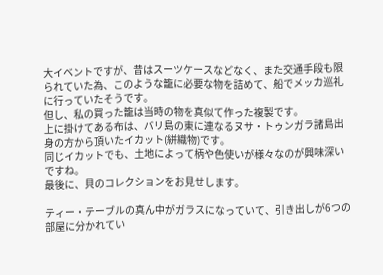大イベントですが、昔はスーツケースなどなく、また交通手段も限られていた為、このような籠に必要な物を詰めて、船でメッカ巡礼に行っていたそうです。
但し、私の買った籠は当時の物を真似て作った複製です。
上に掛けてある布は、バリ島の東に連なるヌサ・トゥンガラ諸島出身の方から頂いたイカット(絣織物)です。
同じイカットでも、土地によって柄や色使いが様々なのが興味深いですね。
最後に、貝のコレクションをお見せします。

ティー・テーブルの真ん中がガラスになっていて、引き出しが6つの部屋に分かれてい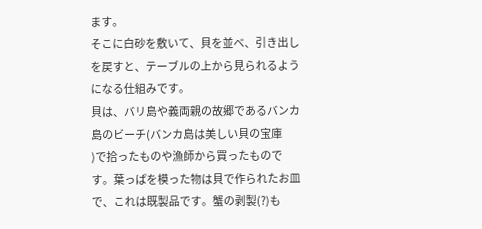ます。
そこに白砂を敷いて、貝を並べ、引き出しを戻すと、テーブルの上から見られるようになる仕組みです。
貝は、バリ島や義両親の故郷であるバンカ島のビーチ(バンカ島は美しい貝の宝庫
)で拾ったものや漁師から買ったものです。葉っぱを模った物は貝で作られたお皿で、これは既製品です。蟹の剥製(?)も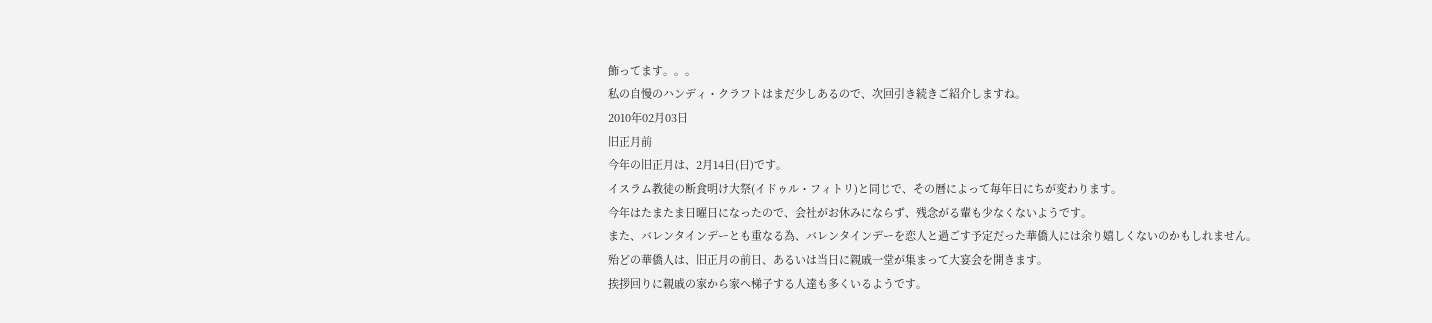飾ってます。。。
私の自慢のハンディ・クラフトはまだ少しあるので、次回引き続きご紹介しますね。
2010年02月03日
旧正月前
今年の旧正月は、2月14日(日)です。
イスラム教徒の断食明け大祭(イドゥル・フィトリ)と同じで、その暦によって毎年日にちが変わります。
今年はたまたま日曜日になったので、会社がお休みにならず、残念がる輩も少なくないようです。
また、バレンタインデーとも重なる為、バレンタインデーを恋人と過ごす予定だった華僑人には余り嬉しくないのかもしれません。
殆どの華僑人は、旧正月の前日、あるいは当日に親戚一堂が集まって大宴会を開きます。
挨拶回りに親戚の家から家へ梯子する人達も多くいるようです。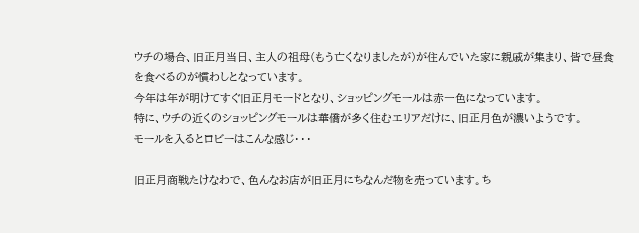ウチの場合、旧正月当日、主人の祖母(もう亡くなりましたが)が住んでいた家に親戚が集まり、皆で昼食を食べるのが慣わしとなっています。
今年は年が明けてすぐ旧正月モードとなり、ショッピングモールは赤一色になっています。
特に、ウチの近くのショッピングモールは華僑が多く住むエリアだけに、旧正月色が濃いようです。
モールを入るとロビーはこんな感じ・・・

旧正月商戦たけなわで、色んなお店が旧正月にちなんだ物を売っています。ち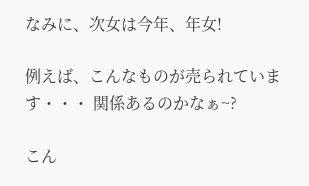なみに、次女は今年、年女!

例えば、こんなものが売られています・・・ 関係あるのかなぁ~?

こん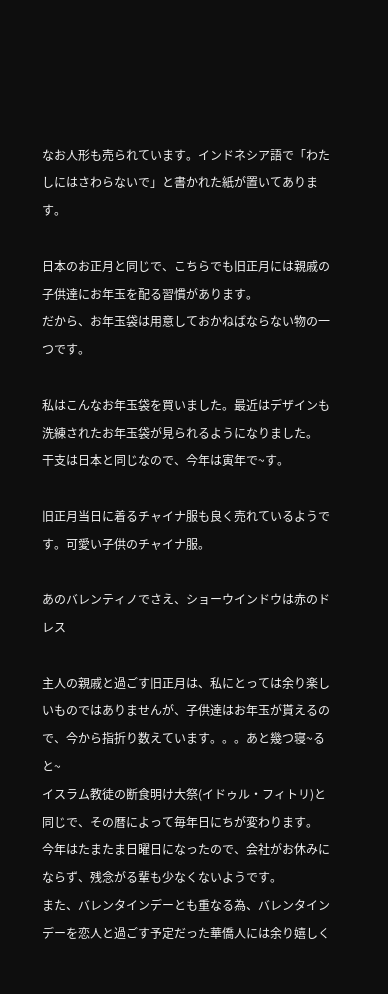なお人形も売られています。インドネシア語で「わたしにはさわらないで」と書かれた紙が置いてあります。

日本のお正月と同じで、こちらでも旧正月には親戚の子供達にお年玉を配る習慣があります。
だから、お年玉袋は用意しておかねばならない物の一つです。

私はこんなお年玉袋を買いました。最近はデザインも洗練されたお年玉袋が見られるようになりました。
干支は日本と同じなので、今年は寅年で~す。

旧正月当日に着るチャイナ服も良く売れているようです。可愛い子供のチャイナ服。

あのバレンティノでさえ、ショーウインドウは赤のドレス

主人の親戚と過ごす旧正月は、私にとっては余り楽しいものではありませんが、子供達はお年玉が貰えるので、今から指折り数えています。。。あと幾つ寝~ると~
イスラム教徒の断食明け大祭(イドゥル・フィトリ)と同じで、その暦によって毎年日にちが変わります。
今年はたまたま日曜日になったので、会社がお休みにならず、残念がる輩も少なくないようです。
また、バレンタインデーとも重なる為、バレンタインデーを恋人と過ごす予定だった華僑人には余り嬉しく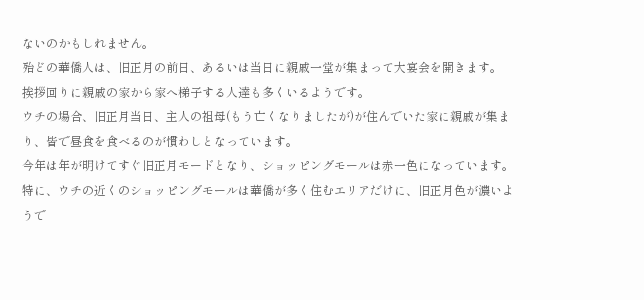ないのかもしれません。
殆どの華僑人は、旧正月の前日、あるいは当日に親戚一堂が集まって大宴会を開きます。
挨拶回りに親戚の家から家へ梯子する人達も多くいるようです。
ウチの場合、旧正月当日、主人の祖母(もう亡くなりましたが)が住んでいた家に親戚が集まり、皆で昼食を食べるのが慣わしとなっています。
今年は年が明けてすぐ旧正月モードとなり、ショッピングモールは赤一色になっています。
特に、ウチの近くのショッピングモールは華僑が多く住むエリアだけに、旧正月色が濃いようで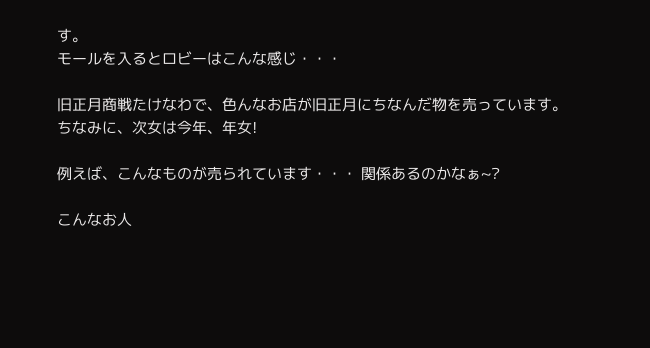す。
モールを入るとロビーはこんな感じ・・・

旧正月商戦たけなわで、色んなお店が旧正月にちなんだ物を売っています。ちなみに、次女は今年、年女!

例えば、こんなものが売られています・・・ 関係あるのかなぁ~?

こんなお人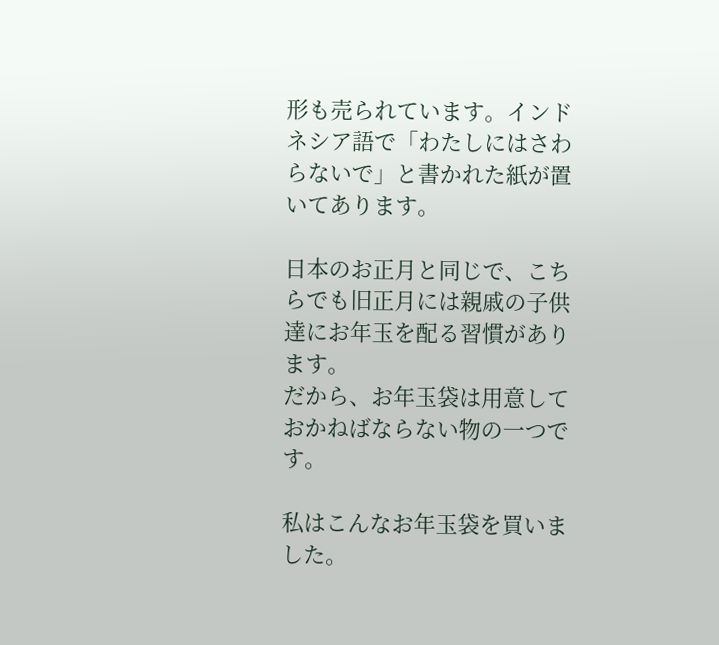形も売られています。インドネシア語で「わたしにはさわらないで」と書かれた紙が置いてあります。

日本のお正月と同じで、こちらでも旧正月には親戚の子供達にお年玉を配る習慣があります。
だから、お年玉袋は用意しておかねばならない物の一つです。

私はこんなお年玉袋を買いました。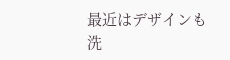最近はデザインも洗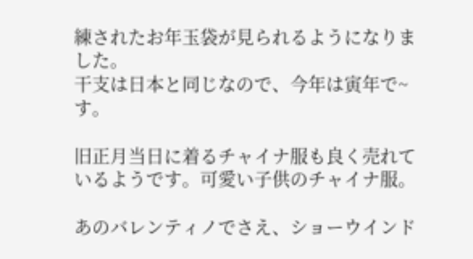練されたお年玉袋が見られるようになりました。
干支は日本と同じなので、今年は寅年で~す。

旧正月当日に着るチャイナ服も良く売れているようです。可愛い子供のチャイナ服。

あのバレンティノでさえ、ショーウインド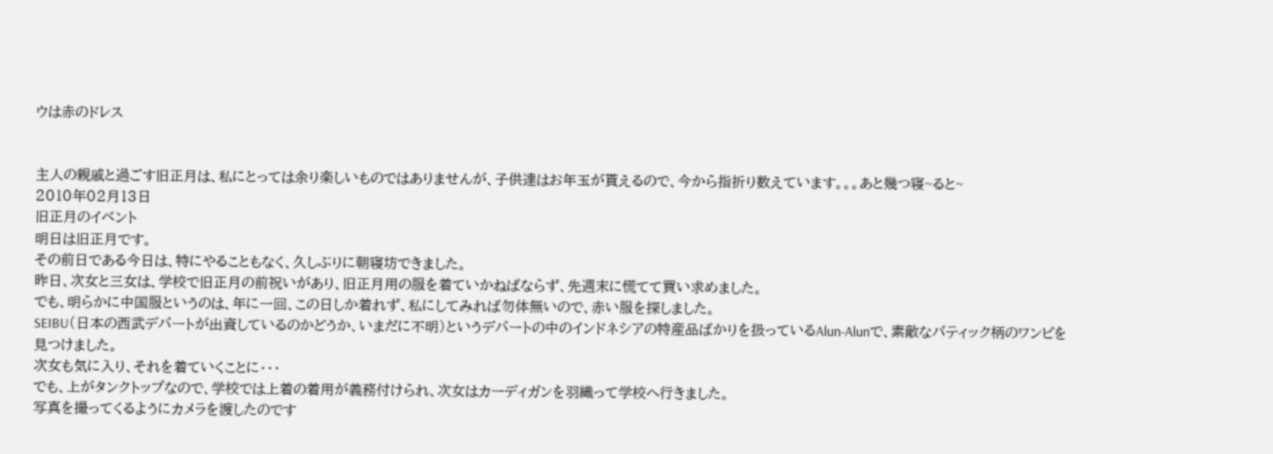ウは赤のドレス


主人の親戚と過ごす旧正月は、私にとっては余り楽しいものではありませんが、子供達はお年玉が貰えるので、今から指折り数えています。。。あと幾つ寝~ると~
2010年02月13日
旧正月のイベント
明日は旧正月です。
その前日である今日は、特にやることもなく、久しぶりに朝寝坊できました。
昨日、次女と三女は、学校で旧正月の前祝いがあり、旧正月用の服を着ていかねばならず、先週末に慌てて買い求めました。
でも、明らかに中国服というのは、年に一回、この日しか着れず、私にしてみれば勿体無いので、赤い服を探しました。
SEIBU(日本の西武デパートが出資しているのかどうか、いまだに不明)というデパートの中のインドネシアの特産品ばかりを扱っているAlun-Alunで、素敵なバティック柄のワンピを見つけました。
次女も気に入り、それを着ていくことに・・・
でも、上がタンクトップなので、学校では上着の着用が義務付けられ、次女はカーディガンを羽織って学校へ行きました。
写真を撮ってくるようにカメラを渡したのです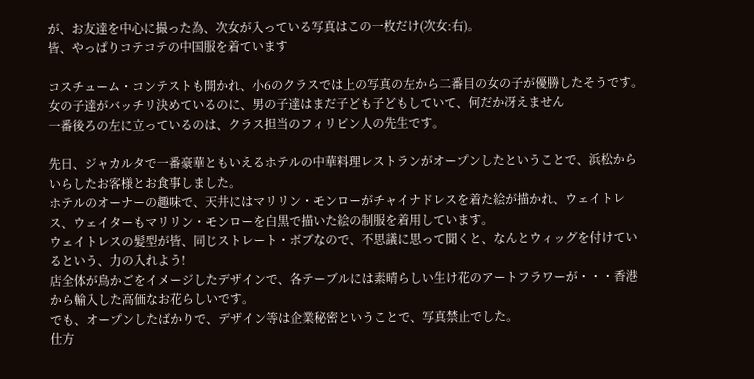が、お友達を中心に撮った為、次女が入っている写真はこの一枚だけ(次女:右)。
皆、やっぱりコテコテの中国服を着ています

コスチューム・コンテストも開かれ、小6のクラスでは上の写真の左から二番目の女の子が優勝したそうです。
女の子達がバッチリ決めているのに、男の子達はまだ子ども子どもしていて、何だか冴えません
一番後ろの左に立っているのは、クラス担当のフィリピン人の先生です。

先日、ジャカルタで一番豪華ともいえるホテルの中華料理レストランがオープンしたということで、浜松からいらしたお客様とお食事しました。
ホテルのオーナーの趣味で、天井にはマリリン・モンローがチャイナドレスを着た絵が描かれ、ウェイトレス、ウェイターもマリリン・モンローを白黒で描いた絵の制服を着用しています。
ウェイトレスの髪型が皆、同じストレート・ボブなので、不思議に思って聞くと、なんとウィッグを付けているという、力の入れよう!
店全体が鳥かごをイメージしたデザインで、各テーブルには素晴らしい生け花のアートフラワーが・・・香港から輸入した高価なお花らしいです。
でも、オープンしたばかりで、デザイン等は企業秘密ということで、写真禁止でした。
仕方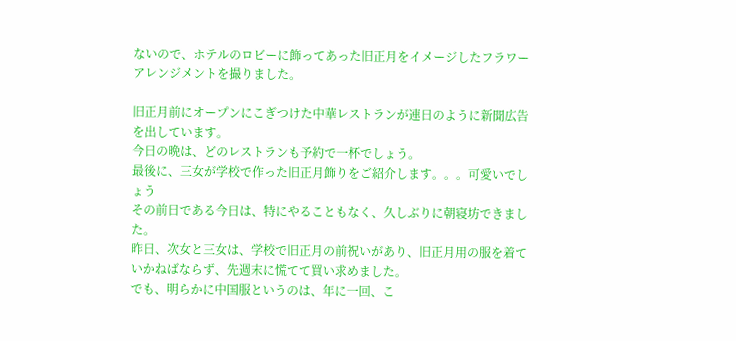ないので、ホテルのロビーに飾ってあった旧正月をイメージしたフラワーアレンジメントを撮りました。

旧正月前にオープンにこぎつけた中華レストランが連日のように新聞広告を出しています。
今日の晩は、どのレストランも予約で一杯でしょう。
最後に、三女が学校で作った旧正月飾りをご紹介します。。。可愛いでしょう
その前日である今日は、特にやることもなく、久しぶりに朝寝坊できました。
昨日、次女と三女は、学校で旧正月の前祝いがあり、旧正月用の服を着ていかねばならず、先週末に慌てて買い求めました。
でも、明らかに中国服というのは、年に一回、こ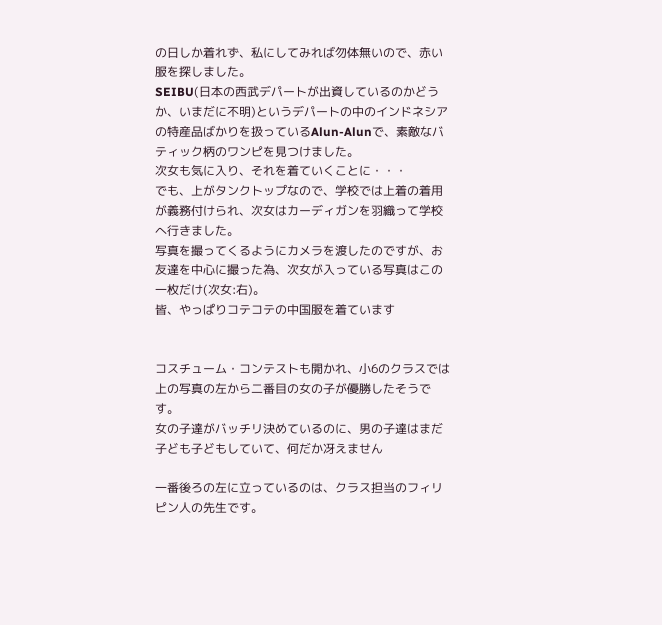の日しか着れず、私にしてみれば勿体無いので、赤い服を探しました。
SEIBU(日本の西武デパートが出資しているのかどうか、いまだに不明)というデパートの中のインドネシアの特産品ばかりを扱っているAlun-Alunで、素敵なバティック柄のワンピを見つけました。
次女も気に入り、それを着ていくことに・・・
でも、上がタンクトップなので、学校では上着の着用が義務付けられ、次女はカーディガンを羽織って学校へ行きました。
写真を撮ってくるようにカメラを渡したのですが、お友達を中心に撮った為、次女が入っている写真はこの一枚だけ(次女:右)。
皆、やっぱりコテコテの中国服を着ています


コスチューム・コンテストも開かれ、小6のクラスでは上の写真の左から二番目の女の子が優勝したそうです。
女の子達がバッチリ決めているのに、男の子達はまだ子ども子どもしていて、何だか冴えません

一番後ろの左に立っているのは、クラス担当のフィリピン人の先生です。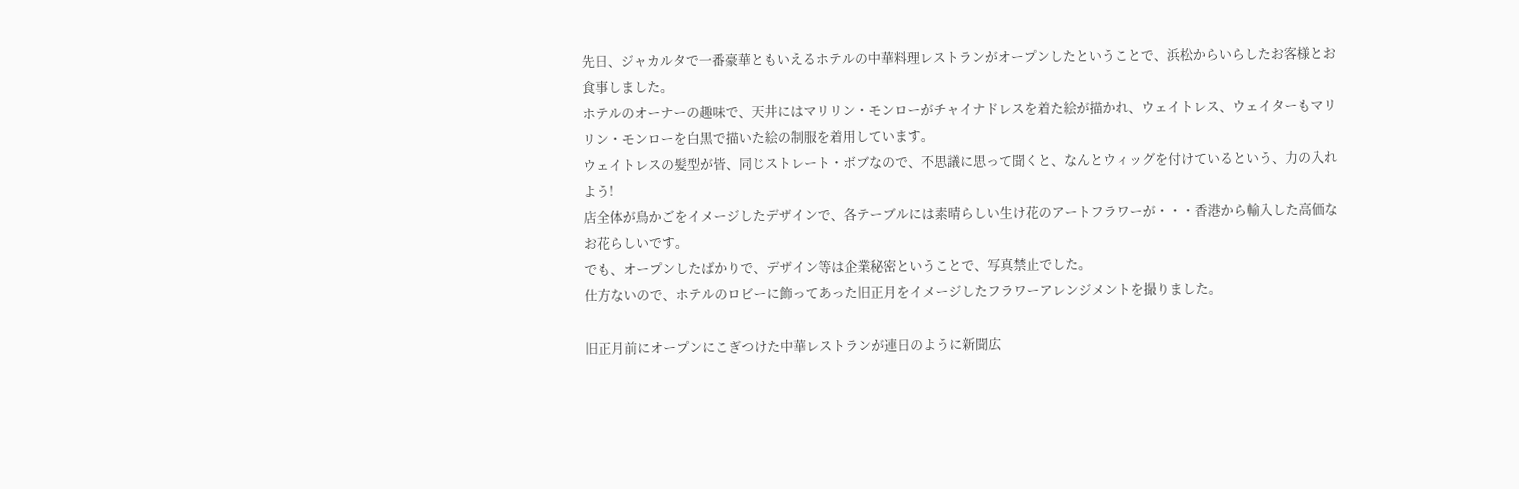先日、ジャカルタで一番豪華ともいえるホテルの中華料理レストランがオープンしたということで、浜松からいらしたお客様とお食事しました。
ホテルのオーナーの趣味で、天井にはマリリン・モンローがチャイナドレスを着た絵が描かれ、ウェイトレス、ウェイターもマリリン・モンローを白黒で描いた絵の制服を着用しています。
ウェイトレスの髪型が皆、同じストレート・ボブなので、不思議に思って聞くと、なんとウィッグを付けているという、力の入れよう!
店全体が鳥かごをイメージしたデザインで、各テーブルには素晴らしい生け花のアートフラワーが・・・香港から輸入した高価なお花らしいです。
でも、オープンしたばかりで、デザイン等は企業秘密ということで、写真禁止でした。
仕方ないので、ホテルのロビーに飾ってあった旧正月をイメージしたフラワーアレンジメントを撮りました。

旧正月前にオープンにこぎつけた中華レストランが連日のように新聞広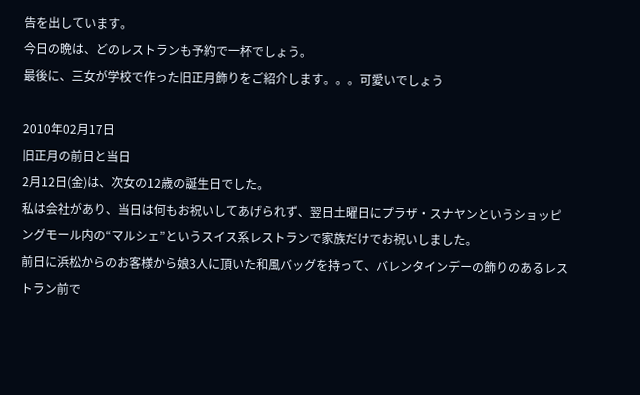告を出しています。
今日の晩は、どのレストランも予約で一杯でしょう。
最後に、三女が学校で作った旧正月飾りをご紹介します。。。可愛いでしょう

2010年02月17日
旧正月の前日と当日
2月12日(金)は、次女の12歳の誕生日でした。
私は会社があり、当日は何もお祝いしてあげられず、翌日土曜日にプラザ・スナヤンというショッピングモール内の“マルシェ”というスイス系レストランで家族だけでお祝いしました。
前日に浜松からのお客様から娘3人に頂いた和風バッグを持って、バレンタインデーの飾りのあるレストラン前で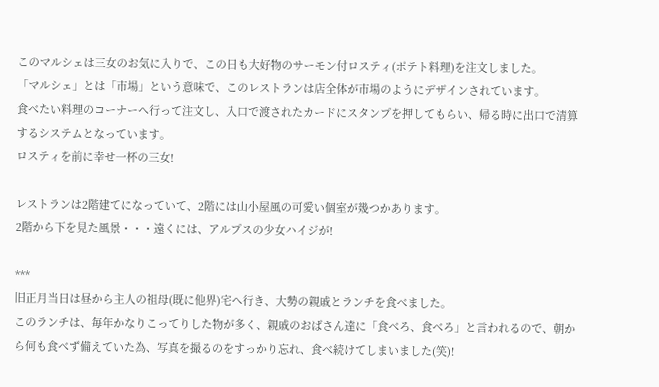このマルシェは三女のお気に入りで、この日も大好物のサーモン付ロスティ(ポテト料理)を注文しました。
「マルシェ」とは「市場」という意味で、このレストランは店全体が市場のようにデザインされています。
食べたい料理のコーナーへ行って注文し、入口で渡されたカードにスタンプを押してもらい、帰る時に出口で清算するシステムとなっています。
ロスティを前に幸せ一杯の三女!

レストランは2階建てになっていて、2階には山小屋風の可愛い個室が幾つかあります。
2階から下を見た風景・・・遠くには、アルプスの少女ハイジが!

***
旧正月当日は昼から主人の祖母(既に他界)宅へ行き、大勢の親戚とランチを食べました。
このランチは、毎年かなりこってりした物が多く、親戚のおばさん達に「食べろ、食べろ」と言われるので、朝から何も食べず備えていた為、写真を撮るのをすっかり忘れ、食べ続けてしまいました(笑)!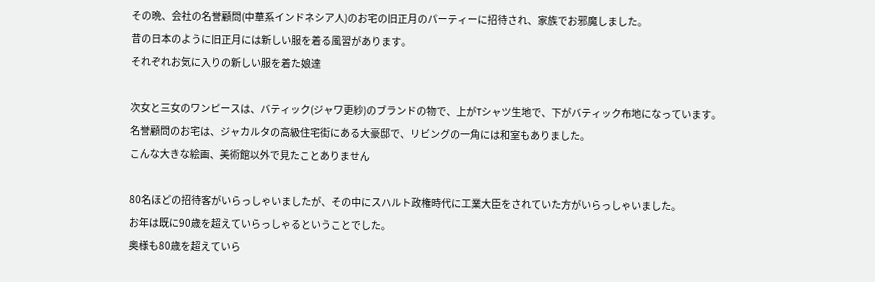その晩、会社の名誉顧問(中華系インドネシア人)のお宅の旧正月のパーティーに招待され、家族でお邪魔しました。
昔の日本のように旧正月には新しい服を着る風習があります。
それぞれお気に入りの新しい服を着た娘達

次女と三女のワンピースは、バティック(ジャワ更紗)のブランドの物で、上がTシャツ生地で、下がバティック布地になっています。
名誉顧問のお宅は、ジャカルタの高級住宅街にある大豪邸で、リビングの一角には和室もありました。
こんな大きな絵画、美術館以外で見たことありません

80名ほどの招待客がいらっしゃいましたが、その中にスハルト政権時代に工業大臣をされていた方がいらっしゃいました。
お年は既に90歳を超えていらっしゃるということでした。
奥様も80歳を超えていら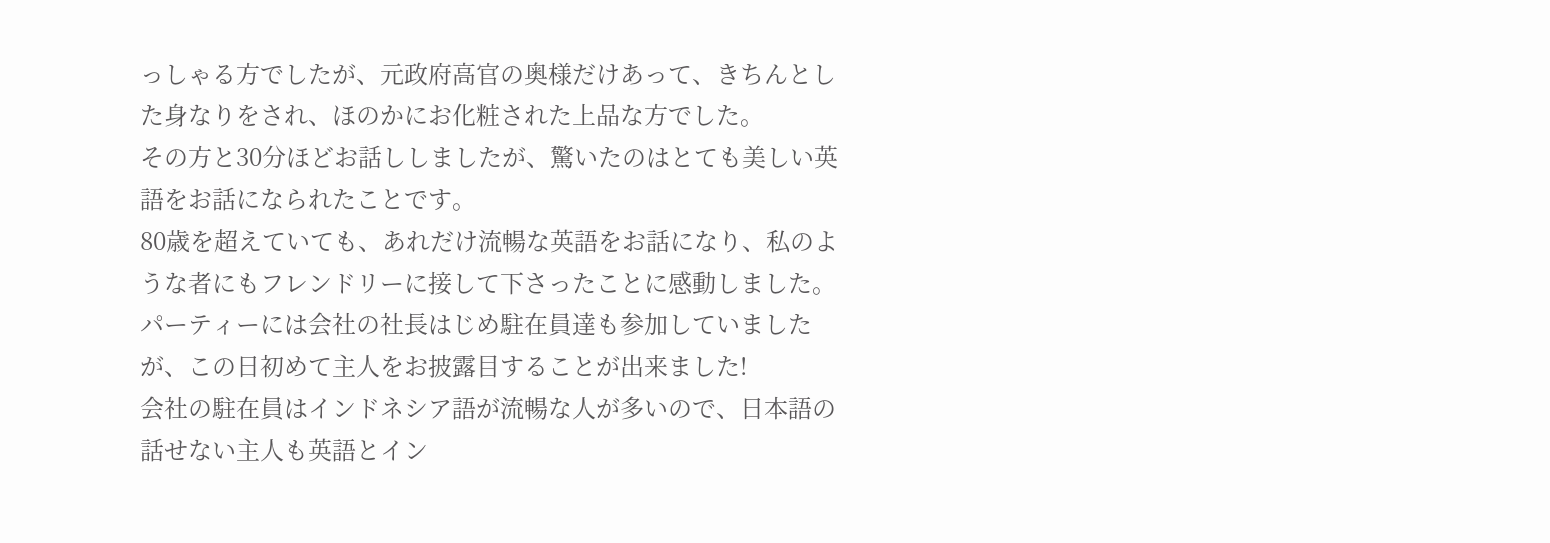っしゃる方でしたが、元政府高官の奥様だけあって、きちんとした身なりをされ、ほのかにお化粧された上品な方でした。
その方と30分ほどお話ししましたが、驚いたのはとても美しい英語をお話になられたことです。
80歳を超えていても、あれだけ流暢な英語をお話になり、私のような者にもフレンドリーに接して下さったことに感動しました。
パーティーには会社の社長はじめ駐在員達も参加していましたが、この日初めて主人をお披露目することが出来ました!
会社の駐在員はインドネシア語が流暢な人が多いので、日本語の話せない主人も英語とイン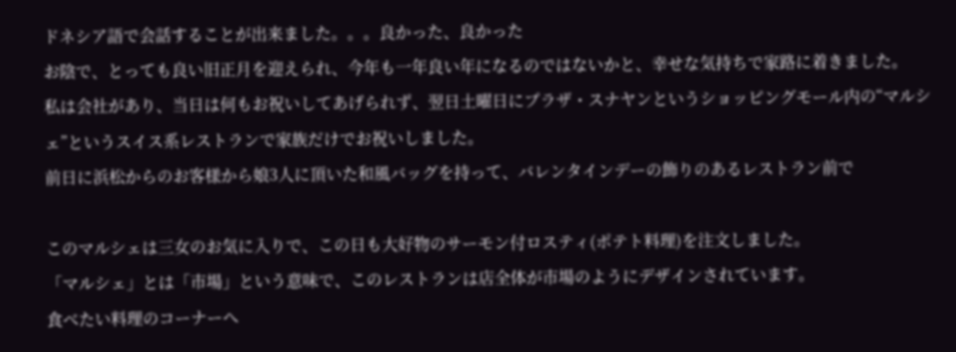ドネシア語で会話することが出来ました。。。良かった、良かった
お陰で、とっても良い旧正月を迎えられ、今年も一年良い年になるのではないかと、幸せな気持ちで家路に着きました。
私は会社があり、当日は何もお祝いしてあげられず、翌日土曜日にプラザ・スナヤンというショッピングモール内の“マルシェ”というスイス系レストランで家族だけでお祝いしました。
前日に浜松からのお客様から娘3人に頂いた和風バッグを持って、バレンタインデーの飾りのあるレストラン前で

このマルシェは三女のお気に入りで、この日も大好物のサーモン付ロスティ(ポテト料理)を注文しました。
「マルシェ」とは「市場」という意味で、このレストランは店全体が市場のようにデザインされています。
食べたい料理のコーナーへ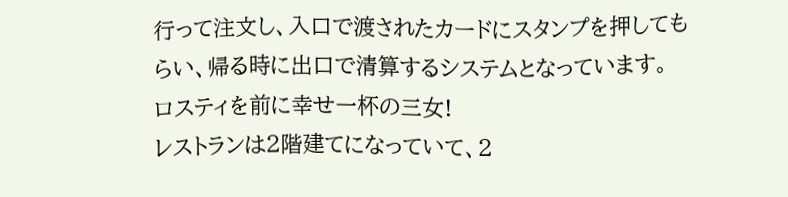行って注文し、入口で渡されたカードにスタンプを押してもらい、帰る時に出口で清算するシステムとなっています。
ロスティを前に幸せ一杯の三女!
レストランは2階建てになっていて、2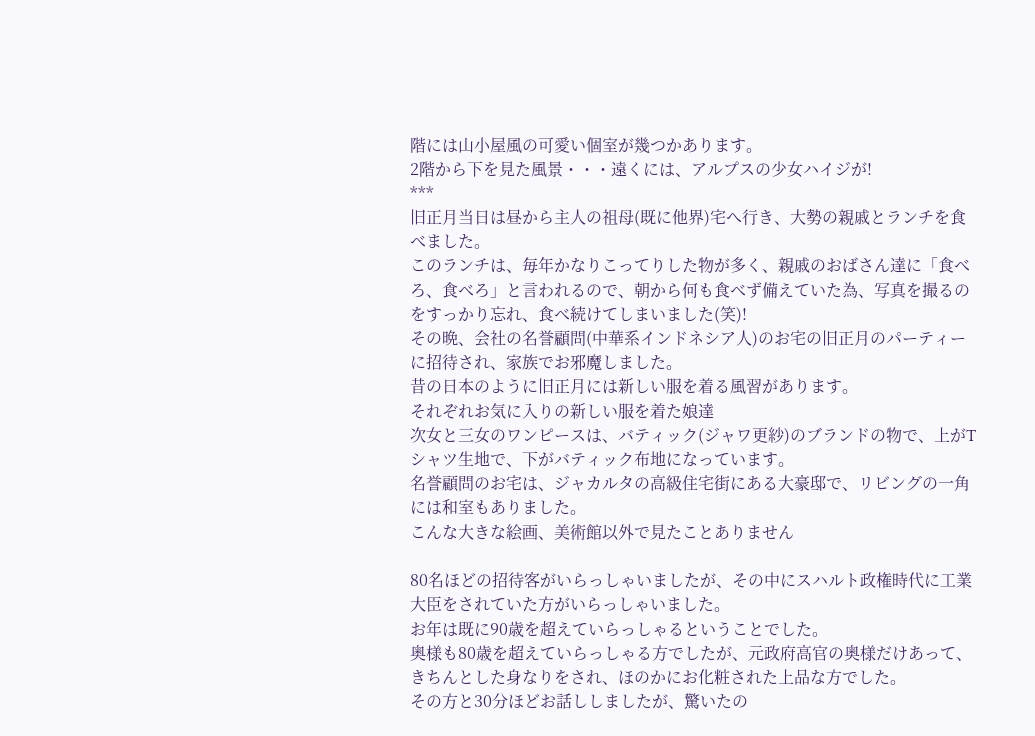階には山小屋風の可愛い個室が幾つかあります。
2階から下を見た風景・・・遠くには、アルプスの少女ハイジが!
***
旧正月当日は昼から主人の祖母(既に他界)宅へ行き、大勢の親戚とランチを食べました。
このランチは、毎年かなりこってりした物が多く、親戚のおばさん達に「食べろ、食べろ」と言われるので、朝から何も食べず備えていた為、写真を撮るのをすっかり忘れ、食べ続けてしまいました(笑)!
その晩、会社の名誉顧問(中華系インドネシア人)のお宅の旧正月のパーティーに招待され、家族でお邪魔しました。
昔の日本のように旧正月には新しい服を着る風習があります。
それぞれお気に入りの新しい服を着た娘達
次女と三女のワンピースは、バティック(ジャワ更紗)のブランドの物で、上がTシャツ生地で、下がバティック布地になっています。
名誉顧問のお宅は、ジャカルタの高級住宅街にある大豪邸で、リビングの一角には和室もありました。
こんな大きな絵画、美術館以外で見たことありません

80名ほどの招待客がいらっしゃいましたが、その中にスハルト政権時代に工業大臣をされていた方がいらっしゃいました。
お年は既に90歳を超えていらっしゃるということでした。
奥様も80歳を超えていらっしゃる方でしたが、元政府高官の奥様だけあって、きちんとした身なりをされ、ほのかにお化粧された上品な方でした。
その方と30分ほどお話ししましたが、驚いたの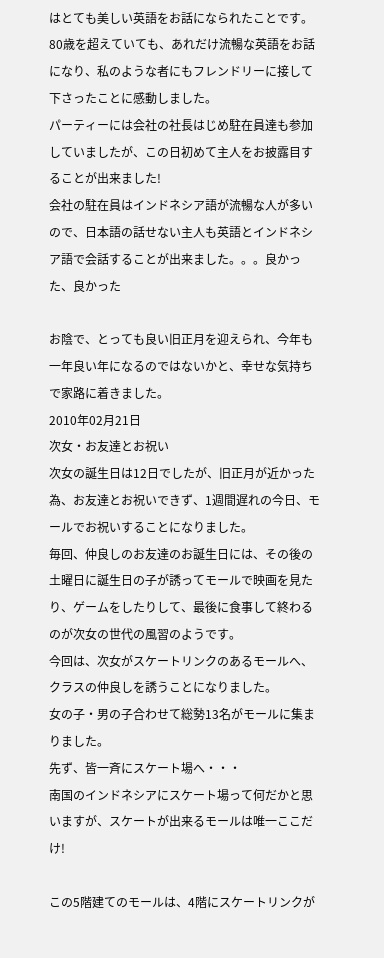はとても美しい英語をお話になられたことです。
80歳を超えていても、あれだけ流暢な英語をお話になり、私のような者にもフレンドリーに接して下さったことに感動しました。
パーティーには会社の社長はじめ駐在員達も参加していましたが、この日初めて主人をお披露目することが出来ました!
会社の駐在員はインドネシア語が流暢な人が多いので、日本語の話せない主人も英語とインドネシア語で会話することが出来ました。。。良かった、良かった

お陰で、とっても良い旧正月を迎えられ、今年も一年良い年になるのではないかと、幸せな気持ちで家路に着きました。
2010年02月21日
次女・お友達とお祝い
次女の誕生日は12日でしたが、旧正月が近かった為、お友達とお祝いできず、1週間遅れの今日、モールでお祝いすることになりました。
毎回、仲良しのお友達のお誕生日には、その後の土曜日に誕生日の子が誘ってモールで映画を見たり、ゲームをしたりして、最後に食事して終わるのが次女の世代の風習のようです。
今回は、次女がスケートリンクのあるモールへ、クラスの仲良しを誘うことになりました。
女の子・男の子合わせて総勢13名がモールに集まりました。
先ず、皆一斉にスケート場へ・・・
南国のインドネシアにスケート場って何だかと思いますが、スケートが出来るモールは唯一ここだけ!

この5階建てのモールは、4階にスケートリンクが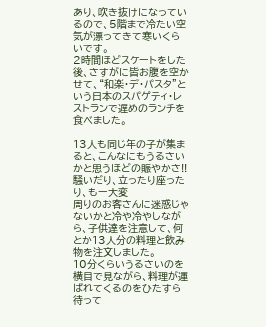あり、吹き抜けになっているので、5階まで冷たい空気が漂ってきて寒いくらいです。
2時間ほどスケートをした後、さすがに皆お腹を空かせて、“和楽・デ・パスタ”という日本のスパゲティ・レストランで遅めのランチを食べました。

13人も同じ年の子が集まると、こんなにもうるさいかと思うほどの賑やかさ!!
騒いだり、立ったり座ったり、もー大変
周りのお客さんに迷惑じゃないかと冷や冷やしながら、子供達を注意して、何とか13人分の料理と飲み物を注文しました。
10分くらいうるさいのを横目で見ながら、料理が運ばれてくるのをひたすら待って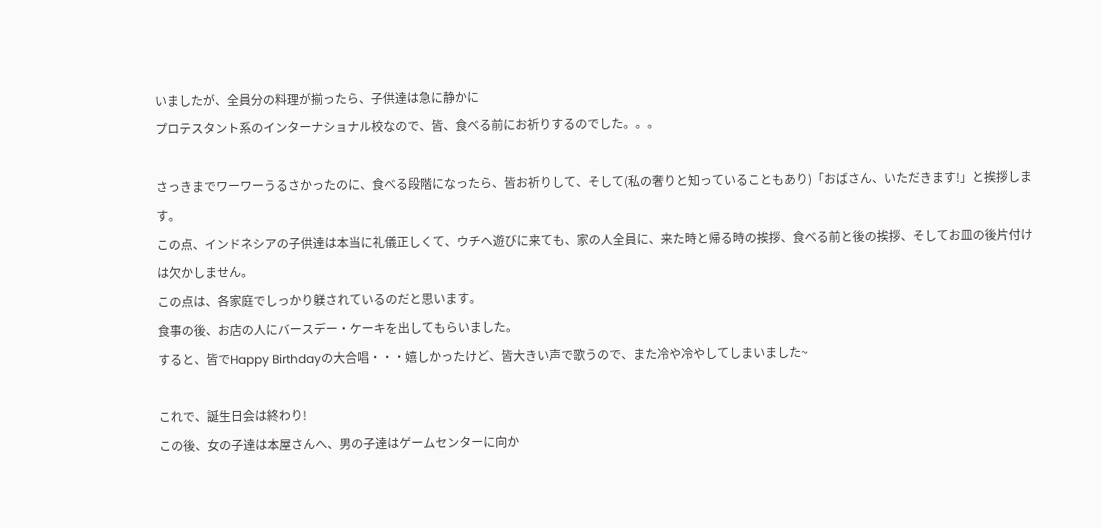いましたが、全員分の料理が揃ったら、子供達は急に静かに
プロテスタント系のインターナショナル校なので、皆、食べる前にお祈りするのでした。。。

さっきまでワーワーうるさかったのに、食べる段階になったら、皆お祈りして、そして(私の奢りと知っていることもあり)「おばさん、いただきます!」と挨拶します。
この点、インドネシアの子供達は本当に礼儀正しくて、ウチへ遊びに来ても、家の人全員に、来た時と帰る時の挨拶、食べる前と後の挨拶、そしてお皿の後片付けは欠かしません。
この点は、各家庭でしっかり躾されているのだと思います。
食事の後、お店の人にバースデー・ケーキを出してもらいました。
すると、皆でHappy Birthdayの大合唱・・・嬉しかったけど、皆大きい声で歌うので、また冷や冷やしてしまいました~

これで、誕生日会は終わり!
この後、女の子達は本屋さんへ、男の子達はゲームセンターに向か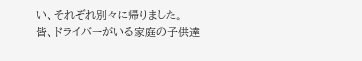い、それぞれ別々に帰りました。
皆、ドライバーがいる家庭の子供達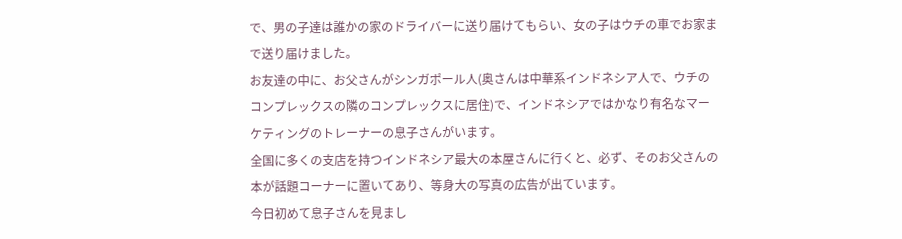で、男の子達は誰かの家のドライバーに送り届けてもらい、女の子はウチの車でお家まで送り届けました。
お友達の中に、お父さんがシンガポール人(奥さんは中華系インドネシア人で、ウチのコンプレックスの隣のコンプレックスに居住)で、インドネシアではかなり有名なマーケティングのトレーナーの息子さんがいます。
全国に多くの支店を持つインドネシア最大の本屋さんに行くと、必ず、そのお父さんの本が話題コーナーに置いてあり、等身大の写真の広告が出ています。
今日初めて息子さんを見まし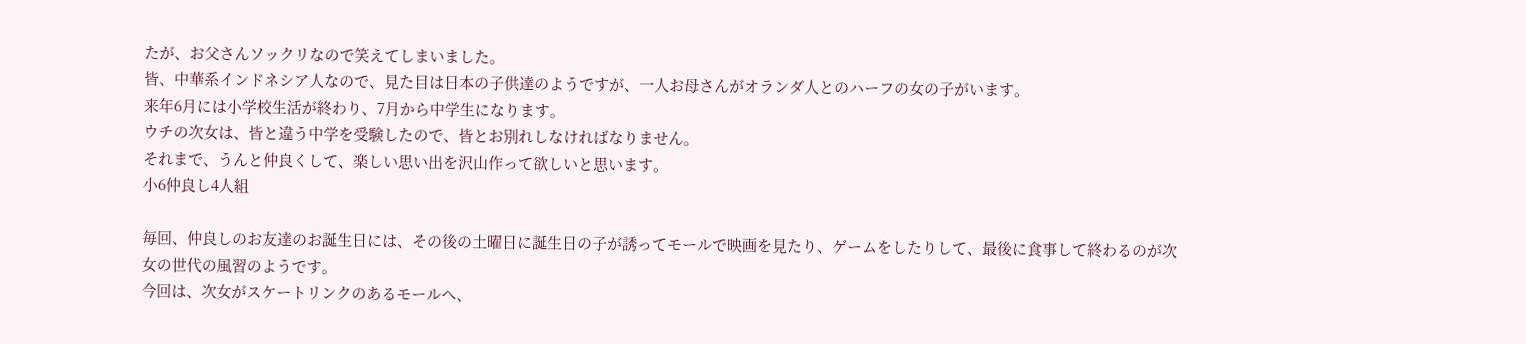たが、お父さんソックリなので笑えてしまいました。
皆、中華系インドネシア人なので、見た目は日本の子供達のようですが、一人お母さんがオランダ人とのハーフの女の子がいます。
来年6月には小学校生活が終わり、7月から中学生になります。
ウチの次女は、皆と違う中学を受験したので、皆とお別れしなければなりません。
それまで、うんと仲良くして、楽しい思い出を沢山作って欲しいと思います。
小6仲良し4人組

毎回、仲良しのお友達のお誕生日には、その後の土曜日に誕生日の子が誘ってモールで映画を見たり、ゲームをしたりして、最後に食事して終わるのが次女の世代の風習のようです。
今回は、次女がスケートリンクのあるモールへ、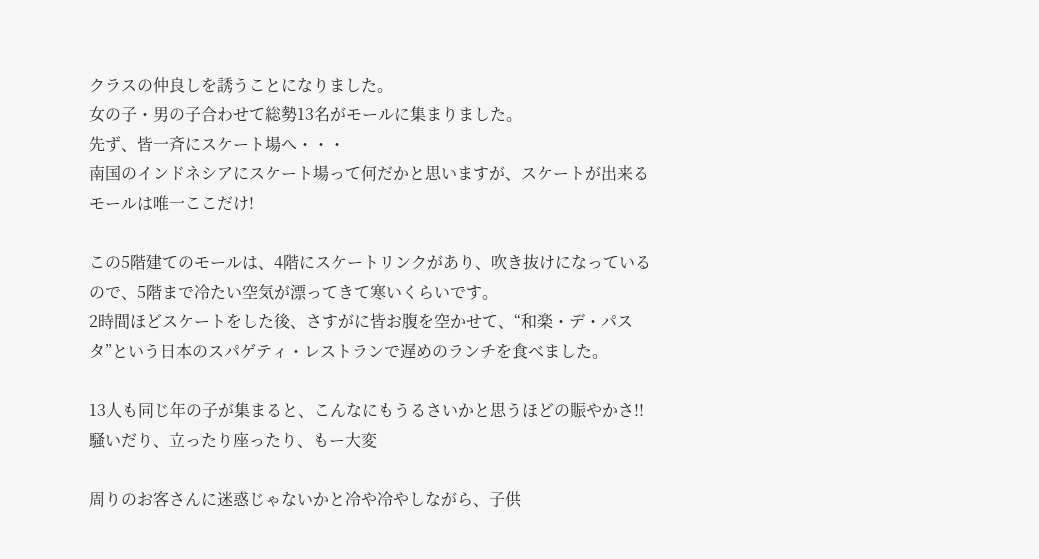クラスの仲良しを誘うことになりました。
女の子・男の子合わせて総勢13名がモールに集まりました。
先ず、皆一斉にスケート場へ・・・
南国のインドネシアにスケート場って何だかと思いますが、スケートが出来るモールは唯一ここだけ!

この5階建てのモールは、4階にスケートリンクがあり、吹き抜けになっているので、5階まで冷たい空気が漂ってきて寒いくらいです。
2時間ほどスケートをした後、さすがに皆お腹を空かせて、“和楽・デ・パスタ”という日本のスパゲティ・レストランで遅めのランチを食べました。

13人も同じ年の子が集まると、こんなにもうるさいかと思うほどの賑やかさ!!
騒いだり、立ったり座ったり、もー大変

周りのお客さんに迷惑じゃないかと冷や冷やしながら、子供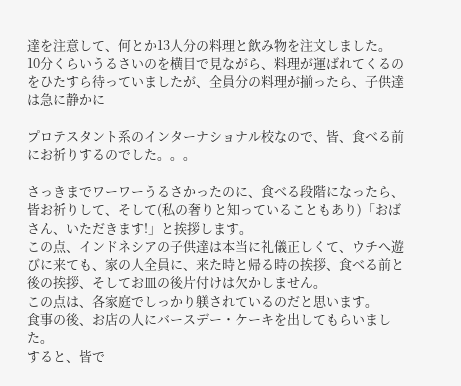達を注意して、何とか13人分の料理と飲み物を注文しました。
10分くらいうるさいのを横目で見ながら、料理が運ばれてくるのをひたすら待っていましたが、全員分の料理が揃ったら、子供達は急に静かに

プロテスタント系のインターナショナル校なので、皆、食べる前にお祈りするのでした。。。

さっきまでワーワーうるさかったのに、食べる段階になったら、皆お祈りして、そして(私の奢りと知っていることもあり)「おばさん、いただきます!」と挨拶します。
この点、インドネシアの子供達は本当に礼儀正しくて、ウチへ遊びに来ても、家の人全員に、来た時と帰る時の挨拶、食べる前と後の挨拶、そしてお皿の後片付けは欠かしません。
この点は、各家庭でしっかり躾されているのだと思います。
食事の後、お店の人にバースデー・ケーキを出してもらいました。
すると、皆で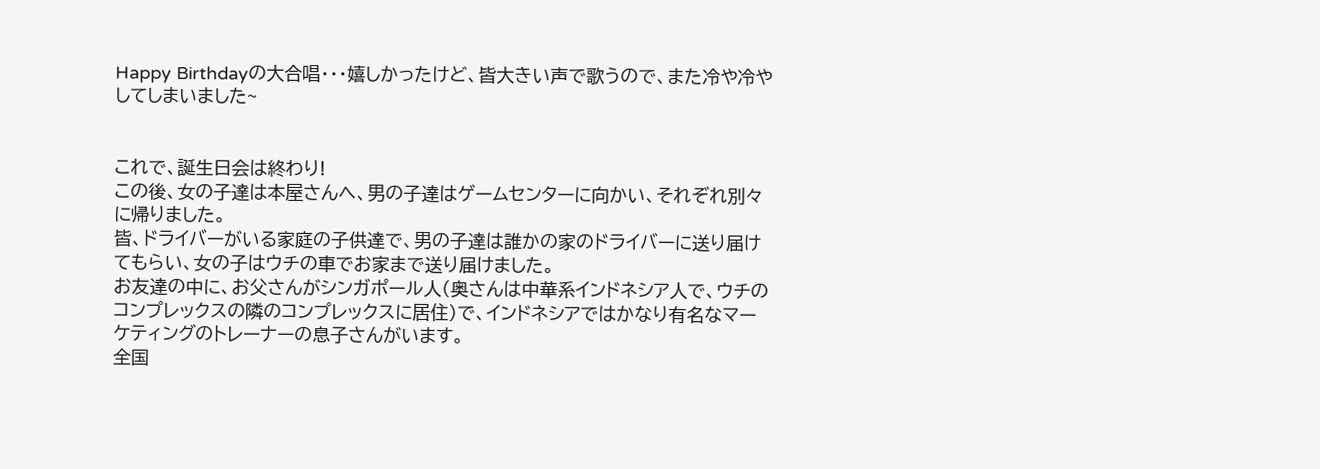Happy Birthdayの大合唱・・・嬉しかったけど、皆大きい声で歌うので、また冷や冷やしてしまいました~


これで、誕生日会は終わり!
この後、女の子達は本屋さんへ、男の子達はゲームセンターに向かい、それぞれ別々に帰りました。
皆、ドライバーがいる家庭の子供達で、男の子達は誰かの家のドライバーに送り届けてもらい、女の子はウチの車でお家まで送り届けました。
お友達の中に、お父さんがシンガポール人(奥さんは中華系インドネシア人で、ウチのコンプレックスの隣のコンプレックスに居住)で、インドネシアではかなり有名なマーケティングのトレーナーの息子さんがいます。
全国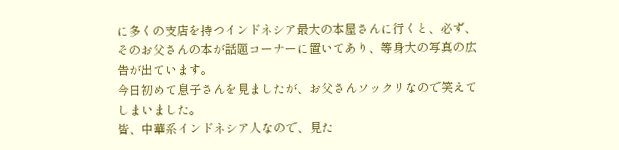に多くの支店を持つインドネシア最大の本屋さんに行くと、必ず、そのお父さんの本が話題コーナーに置いてあり、等身大の写真の広告が出ています。
今日初めて息子さんを見ましたが、お父さんソックリなので笑えてしまいました。
皆、中華系インドネシア人なので、見た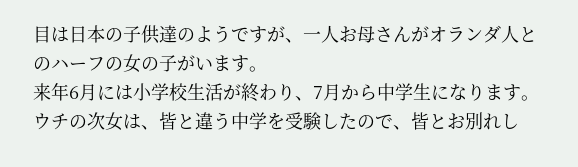目は日本の子供達のようですが、一人お母さんがオランダ人とのハーフの女の子がいます。
来年6月には小学校生活が終わり、7月から中学生になります。
ウチの次女は、皆と違う中学を受験したので、皆とお別れし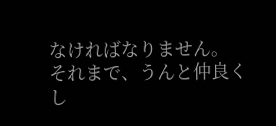なければなりません。
それまで、うんと仲良くし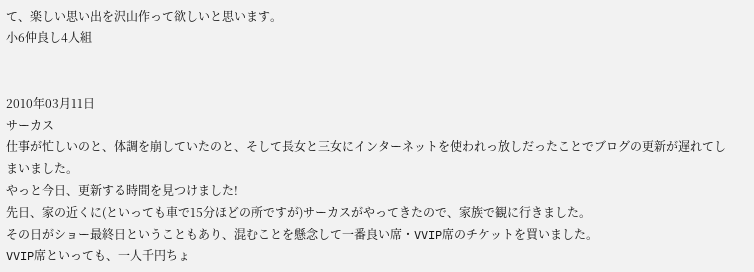て、楽しい思い出を沢山作って欲しいと思います。
小6仲良し4人組


2010年03月11日
サーカス
仕事が忙しいのと、体調を崩していたのと、そして長女と三女にインターネットを使われっ放しだったことでブログの更新が遅れてしまいました。
やっと今日、更新する時間を見つけました!
先日、家の近くに(といっても車で15分ほどの所ですが)サーカスがやってきたので、家族で観に行きました。
その日がショー最終日ということもあり、混むことを懸念して一番良い席・VVIP席のチケットを買いました。
VVIP席といっても、一人千円ちょ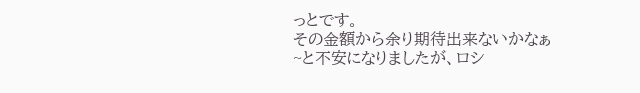っとです。
その金額から余り期待出来ないかなぁ~と不安になりましたが、ロシ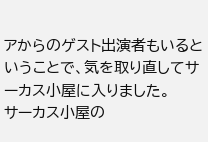アからのゲスト出演者もいるということで、気を取り直してサーカス小屋に入りました。
サーカス小屋の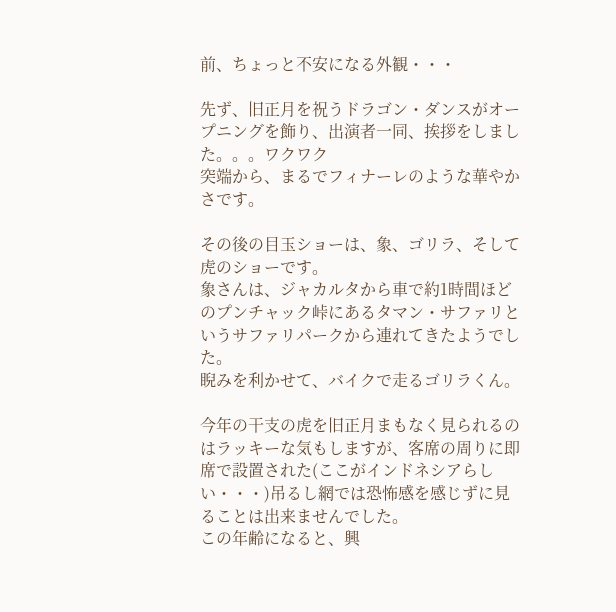前、ちょっと不安になる外観・・・

先ず、旧正月を祝うドラゴン・ダンスがオープニングを飾り、出演者一同、挨拶をしました。。。ワクワク
突端から、まるでフィナーレのような華やかさです。

その後の目玉ショーは、象、ゴリラ、そして虎のショーです。
象さんは、ジャカルタから車で約1時間ほどのプンチャック峠にあるタマン・サファリというサファリパークから連れてきたようでした。
睨みを利かせて、バイクで走るゴリラくん。

今年の干支の虎を旧正月まもなく見られるのはラッキーな気もしますが、客席の周りに即席で設置された(ここがインドネシアらしい・・・)吊るし網では恐怖感を感じずに見ることは出来ませんでした。
この年齢になると、興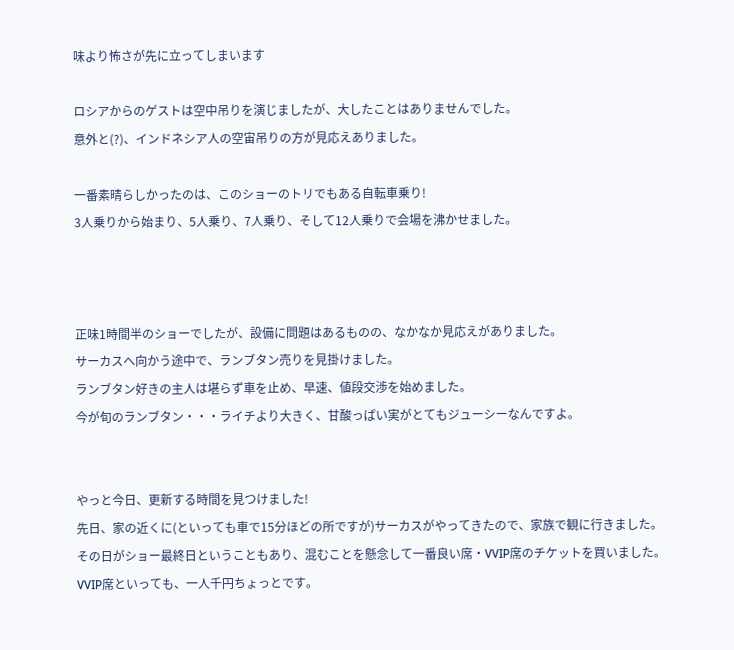味より怖さが先に立ってしまいます

ロシアからのゲストは空中吊りを演じましたが、大したことはありませんでした。
意外と(?)、インドネシア人の空宙吊りの方が見応えありました。

一番素晴らしかったのは、このショーのトリでもある自転車乗り!
3人乗りから始まり、5人乗り、7人乗り、そして12人乗りで会場を沸かせました。



正味1時間半のショーでしたが、設備に問題はあるものの、なかなか見応えがありました。
サーカスへ向かう途中で、ランブタン売りを見掛けました。
ランブタン好きの主人は堪らず車を止め、早速、値段交渉を始めました。
今が旬のランブタン・・・ライチより大きく、甘酸っぱい実がとてもジューシーなんですよ。


やっと今日、更新する時間を見つけました!
先日、家の近くに(といっても車で15分ほどの所ですが)サーカスがやってきたので、家族で観に行きました。
その日がショー最終日ということもあり、混むことを懸念して一番良い席・VVIP席のチケットを買いました。
VVIP席といっても、一人千円ちょっとです。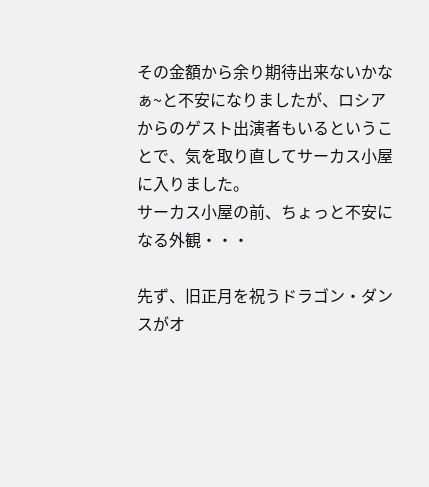その金額から余り期待出来ないかなぁ~と不安になりましたが、ロシアからのゲスト出演者もいるということで、気を取り直してサーカス小屋に入りました。
サーカス小屋の前、ちょっと不安になる外観・・・

先ず、旧正月を祝うドラゴン・ダンスがオ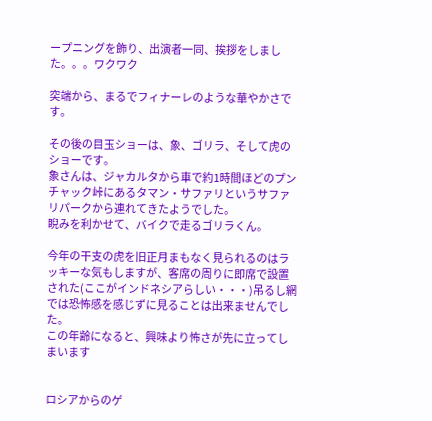ープニングを飾り、出演者一同、挨拶をしました。。。ワクワク

突端から、まるでフィナーレのような華やかさです。

その後の目玉ショーは、象、ゴリラ、そして虎のショーです。
象さんは、ジャカルタから車で約1時間ほどのプンチャック峠にあるタマン・サファリというサファリパークから連れてきたようでした。
睨みを利かせて、バイクで走るゴリラくん。

今年の干支の虎を旧正月まもなく見られるのはラッキーな気もしますが、客席の周りに即席で設置された(ここがインドネシアらしい・・・)吊るし網では恐怖感を感じずに見ることは出来ませんでした。
この年齢になると、興味より怖さが先に立ってしまいます


ロシアからのゲ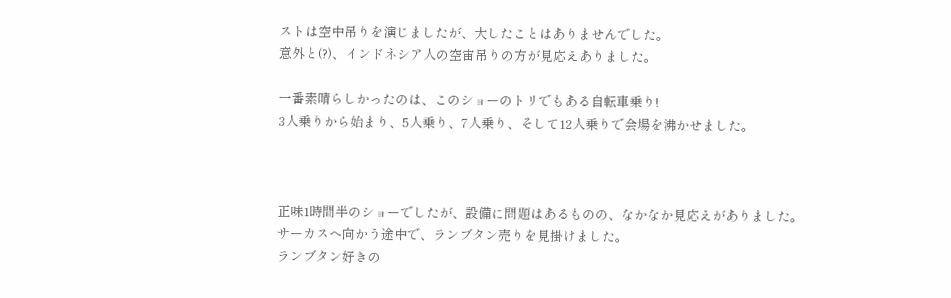ストは空中吊りを演じましたが、大したことはありませんでした。
意外と(?)、インドネシア人の空宙吊りの方が見応えありました。

一番素晴らしかったのは、このショーのトリでもある自転車乗り!
3人乗りから始まり、5人乗り、7人乗り、そして12人乗りで会場を沸かせました。



正味1時間半のショーでしたが、設備に問題はあるものの、なかなか見応えがありました。
サーカスへ向かう途中で、ランブタン売りを見掛けました。
ランブタン好きの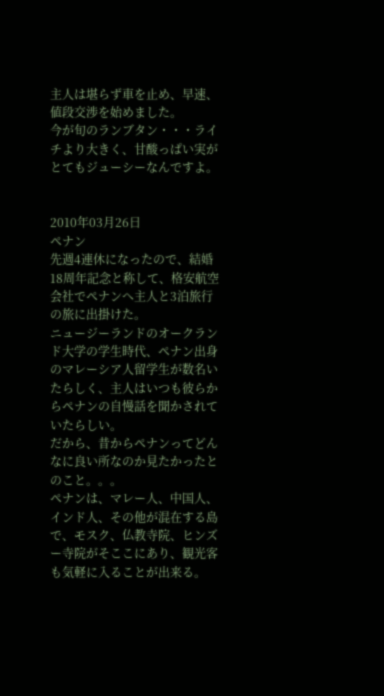主人は堪らず車を止め、早速、値段交渉を始めました。
今が旬のランブタン・・・ライチより大きく、甘酸っぱい実がとてもジューシーなんですよ。


2010年03月26日
ペナン
先週4連休になったので、結婚18周年記念と称して、格安航空会社でペナンへ主人と3泊旅行の旅に出掛けた。
ニュージーランドのオークランド大学の学生時代、ペナン出身のマレーシア人留学生が数名いたらしく、主人はいつも彼らからペナンの自慢話を聞かされていたらしい。
だから、昔からペナンってどんなに良い所なのか見たかったとのこと。。。
ペナンは、マレー人、中国人、インド人、その他が混在する島で、モスク、仏教寺院、ヒンズー寺院がそここにあり、観光客も気軽に入ることが出来る。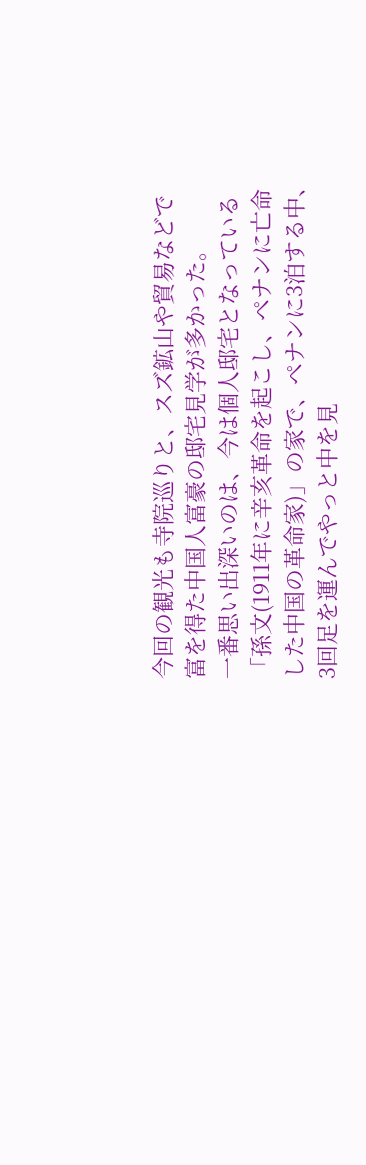今回の観光も寺院巡りと、スズ鉱山や貿易などで富を得た中国人富豪の邸宅見学が多かった。
一番思い出深いのは、今は個人邸宅となっている「孫文(1911年に辛亥革命を起こし、ペナンに亡命した中国の革命家)」の家で、ペナンに3泊する中、3回足を運んでやっと中を見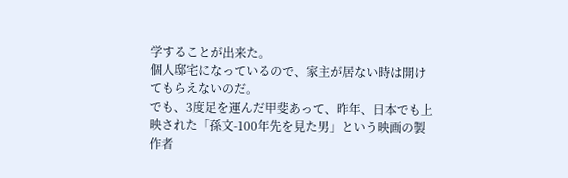学することが出来た。
個人邸宅になっているので、家主が居ない時は開けてもらえないのだ。
でも、3度足を運んだ甲斐あって、昨年、日本でも上映された「孫文-100年先を見た男」という映画の製作者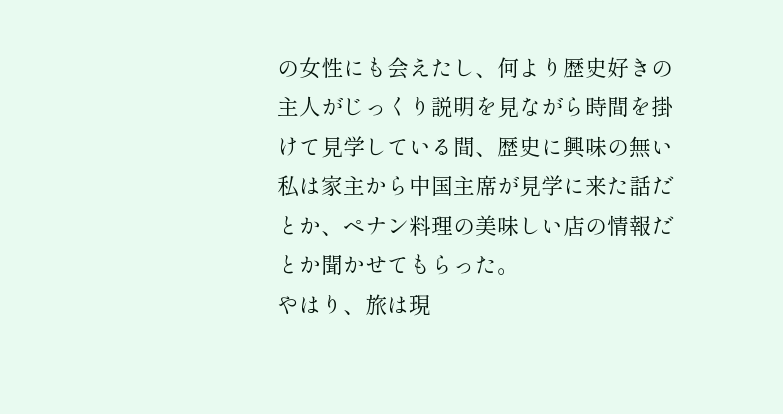の女性にも会えたし、何より歴史好きの主人がじっくり説明を見ながら時間を掛けて見学している間、歴史に興味の無い私は家主から中国主席が見学に来た話だとか、ペナン料理の美味しい店の情報だとか聞かせてもらった。
やはり、旅は現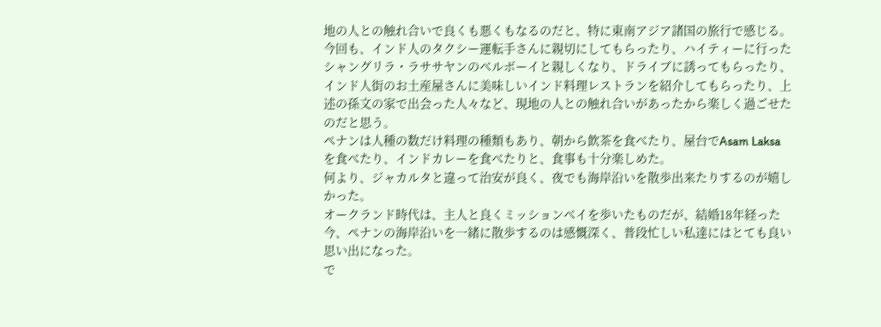地の人との触れ合いで良くも悪くもなるのだと、特に東南アジア諸国の旅行で感じる。
今回も、インド人のタクシー運転手さんに親切にしてもらったり、ハイティーに行ったシャングリラ・ラササヤンのベルボーイと親しくなり、ドライブに誘ってもらったり、インド人街のお土産屋さんに美味しいインド料理レストランを紹介してもらったり、上述の孫文の家で出会った人々など、現地の人との触れ合いがあったから楽しく過ごせたのだと思う。
ペナンは人種の数だけ料理の種類もあり、朝から飲茶を食べたり、屋台でAsam Laksaを食べたり、インドカレーを食べたりと、食事も十分楽しめた。
何より、ジャカルタと違って治安が良く、夜でも海岸沿いを散歩出来たりするのが嬉しかった。
オークランド時代は、主人と良くミッションベイを歩いたものだが、結婚18年経った今、ペナンの海岸沿いを一緒に散歩するのは感慨深く、普段忙しい私達にはとても良い思い出になった。
で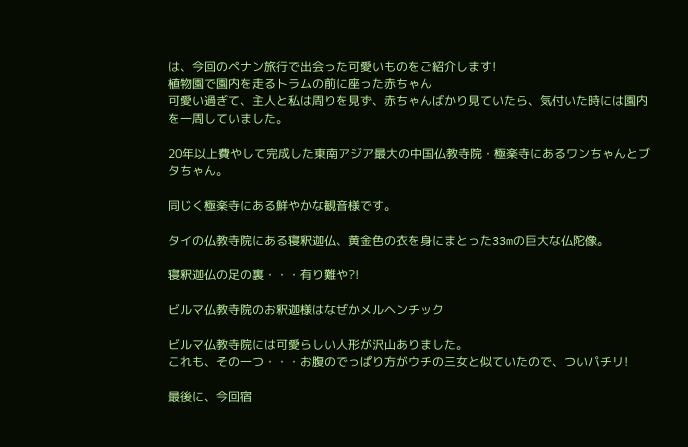は、今回のペナン旅行で出会った可愛いものをご紹介します!
植物園で園内を走るトラムの前に座った赤ちゃん
可愛い過ぎて、主人と私は周りを見ず、赤ちゃんばかり見ていたら、気付いた時には園内を一周していました。

20年以上費やして完成した東南アジア最大の中国仏教寺院・極楽寺にあるワンちゃんとブタちゃん。

同じく極楽寺にある鮮やかな観音様です。

タイの仏教寺院にある寝釈迦仏、黄金色の衣を身にまとった33mの巨大な仏陀像。

寝釈迦仏の足の裏・・・有り難や?!

ビルマ仏教寺院のお釈迦様はなぜかメルヘンチック

ビルマ仏教寺院には可愛らしい人形が沢山ありました。
これも、その一つ・・・お腹のでっぱり方がウチの三女と似ていたので、ついパチリ!

最後に、今回宿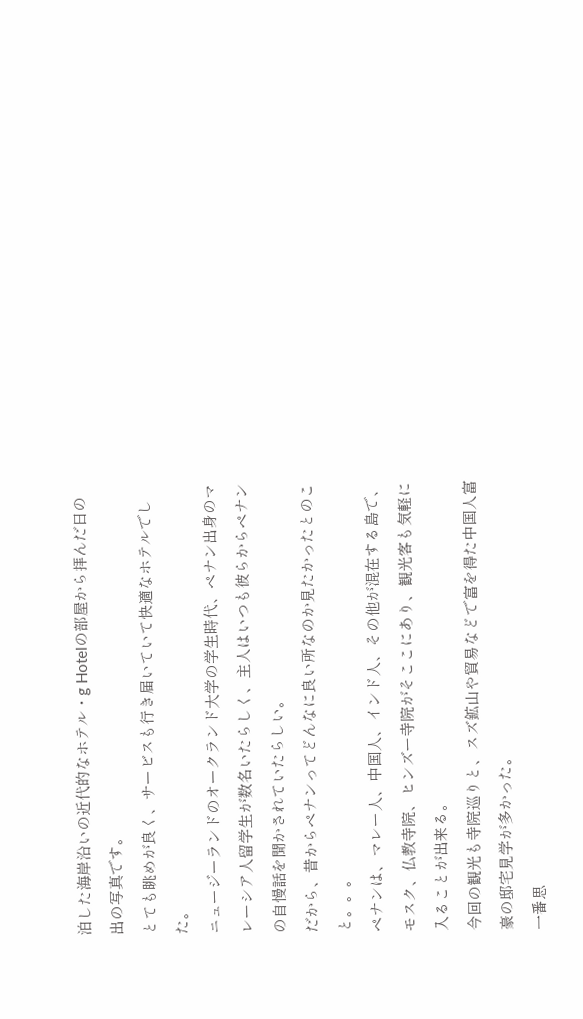泊した海岸沿いの近代的なホテル・g Hotelの部屋から拝んだ日の出の写真です。
とても眺めが良く、サービスも行き届いていて快適なホテルでした。
ニュージーランドのオークランド大学の学生時代、ペナン出身のマレーシア人留学生が数名いたらしく、主人はいつも彼らからペナンの自慢話を聞かされていたらしい。
だから、昔からペナンってどんなに良い所なのか見たかったとのこと。。。
ペナンは、マレー人、中国人、インド人、その他が混在する島で、モスク、仏教寺院、ヒンズー寺院がそここにあり、観光客も気軽に入ることが出来る。
今回の観光も寺院巡りと、スズ鉱山や貿易などで富を得た中国人富豪の邸宅見学が多かった。
一番思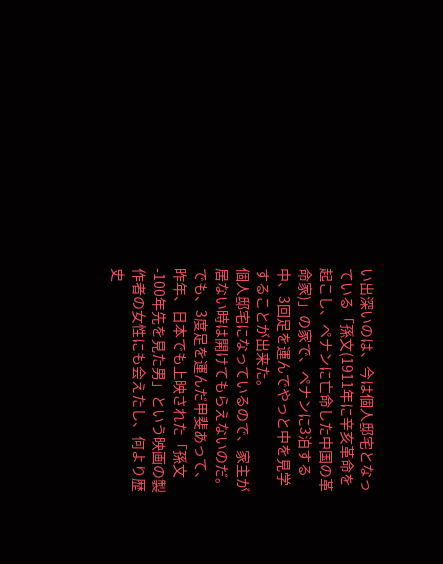い出深いのは、今は個人邸宅となっている「孫文(1911年に辛亥革命を起こし、ペナンに亡命した中国の革命家)」の家で、ペナンに3泊する中、3回足を運んでやっと中を見学することが出来た。
個人邸宅になっているので、家主が居ない時は開けてもらえないのだ。
でも、3度足を運んだ甲斐あって、昨年、日本でも上映された「孫文-100年先を見た男」という映画の製作者の女性にも会えたし、何より歴史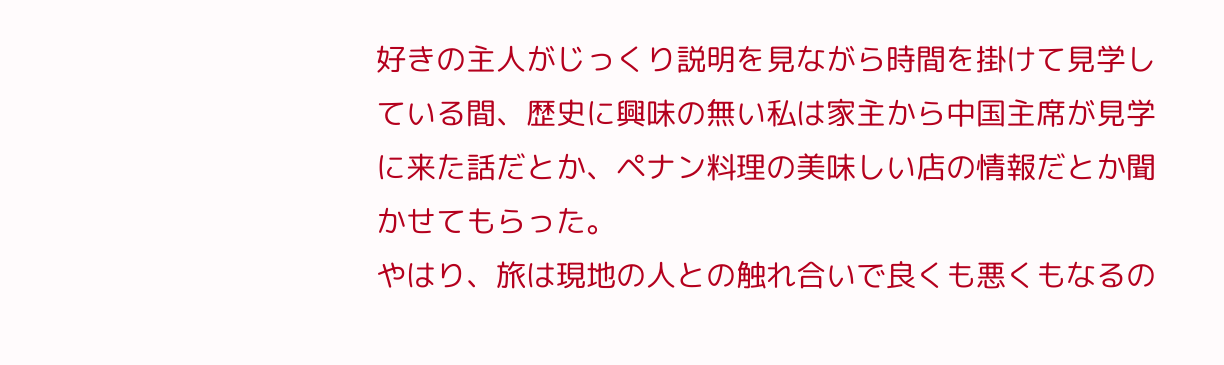好きの主人がじっくり説明を見ながら時間を掛けて見学している間、歴史に興味の無い私は家主から中国主席が見学に来た話だとか、ペナン料理の美味しい店の情報だとか聞かせてもらった。
やはり、旅は現地の人との触れ合いで良くも悪くもなるの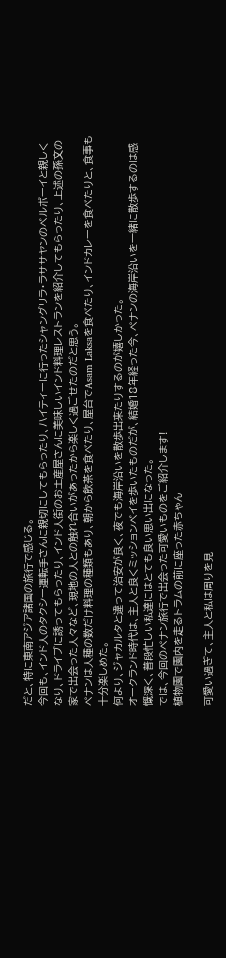だと、特に東南アジア諸国の旅行で感じる。
今回も、インド人のタクシー運転手さんに親切にしてもらったり、ハイティーに行ったシャングリラ・ラササヤンのベルボーイと親しくなり、ドライブに誘ってもらったり、インド人街のお土産屋さんに美味しいインド料理レストランを紹介してもらったり、上述の孫文の家で出会った人々など、現地の人との触れ合いがあったから楽しく過ごせたのだと思う。
ペナンは人種の数だけ料理の種類もあり、朝から飲茶を食べたり、屋台でAsam Laksaを食べたり、インドカレーを食べたりと、食事も十分楽しめた。
何より、ジャカルタと違って治安が良く、夜でも海岸沿いを散歩出来たりするのが嬉しかった。
オークランド時代は、主人と良くミッションベイを歩いたものだが、結婚18年経った今、ペナンの海岸沿いを一緒に散歩するのは感慨深く、普段忙しい私達にはとても良い思い出になった。
では、今回のペナン旅行で出会った可愛いものをご紹介します!
植物園で園内を走るトラムの前に座った赤ちゃん

可愛い過ぎて、主人と私は周りを見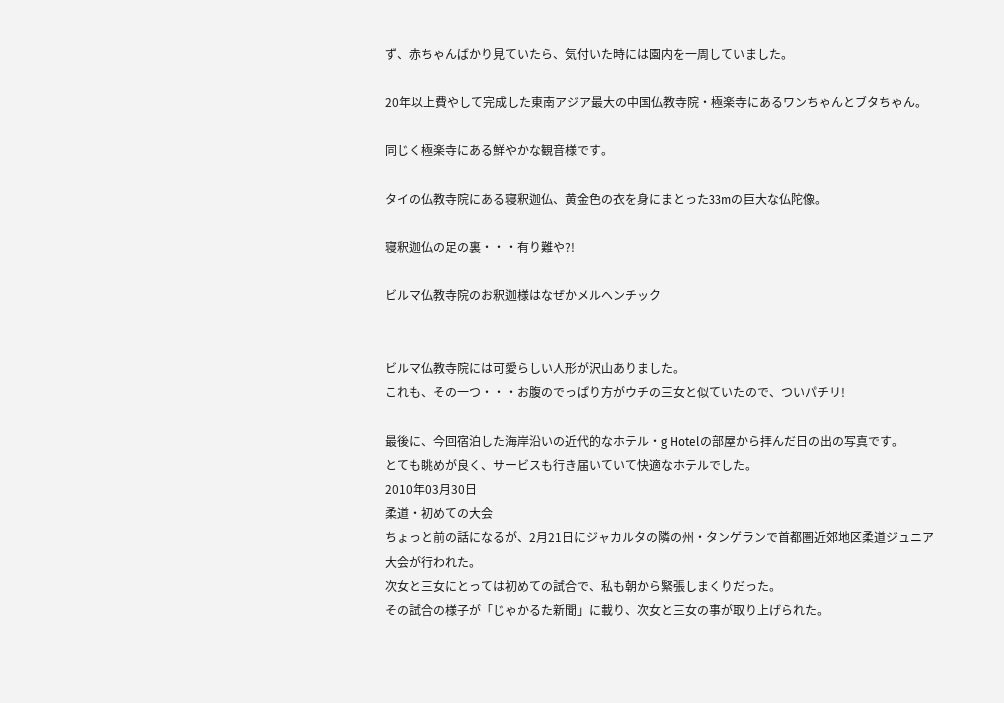ず、赤ちゃんばかり見ていたら、気付いた時には園内を一周していました。

20年以上費やして完成した東南アジア最大の中国仏教寺院・極楽寺にあるワンちゃんとブタちゃん。

同じく極楽寺にある鮮やかな観音様です。

タイの仏教寺院にある寝釈迦仏、黄金色の衣を身にまとった33mの巨大な仏陀像。

寝釈迦仏の足の裏・・・有り難や?!

ビルマ仏教寺院のお釈迦様はなぜかメルヘンチック


ビルマ仏教寺院には可愛らしい人形が沢山ありました。
これも、その一つ・・・お腹のでっぱり方がウチの三女と似ていたので、ついパチリ!

最後に、今回宿泊した海岸沿いの近代的なホテル・g Hotelの部屋から拝んだ日の出の写真です。
とても眺めが良く、サービスも行き届いていて快適なホテルでした。
2010年03月30日
柔道・初めての大会
ちょっと前の話になるが、2月21日にジャカルタの隣の州・タンゲランで首都圏近郊地区柔道ジュニア大会が行われた。
次女と三女にとっては初めての試合で、私も朝から緊張しまくりだった。
その試合の様子が「じゃかるた新聞」に載り、次女と三女の事が取り上げられた。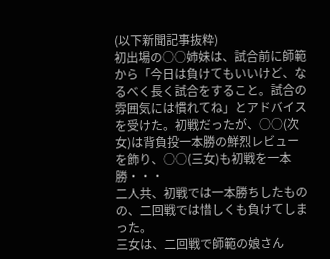(以下新聞記事抜粋)
初出場の○○姉妹は、試合前に師範から「今日は負けてもいいけど、なるべく長く試合をすること。試合の雰囲気には慣れてね」とアドバイスを受けた。初戦だったが、○○(次女)は背負投一本勝の鮮烈レビューを飾り、○○(三女)も初戦を一本勝・・・
二人共、初戦では一本勝ちしたものの、二回戦では惜しくも負けてしまった。
三女は、二回戦で師範の娘さん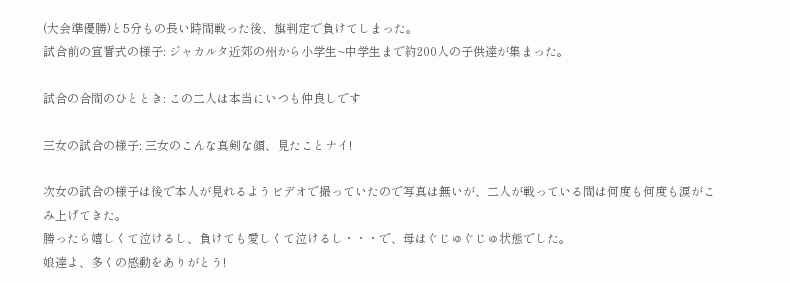(大会準優勝)と5分もの長い時間戦った後、旗判定で負けてしまった。
試合前の宣誓式の様子: ジャカルタ近郊の州から小学生~中学生まで約200人の子供達が集まった。

試合の合間のひととき: この二人は本当にいつも仲良しです

三女の試合の様子: 三女のこんな真剣な顔、見たことナイ!

次女の試合の様子は後で本人が見れるようビデオで撮っていたので写真は無いが、二人が戦っている間は何度も何度も涙がこみ上げてきた。
勝ったら嬉しくて泣けるし、負けても愛しくて泣けるし・・・で、母はぐじゅぐじゅ状態でした。
娘達よ、多くの感動をありがとう!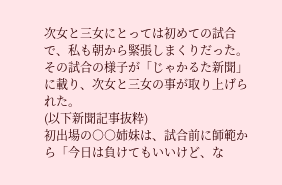次女と三女にとっては初めての試合で、私も朝から緊張しまくりだった。
その試合の様子が「じゃかるた新聞」に載り、次女と三女の事が取り上げられた。
(以下新聞記事抜粋)
初出場の○○姉妹は、試合前に師範から「今日は負けてもいいけど、な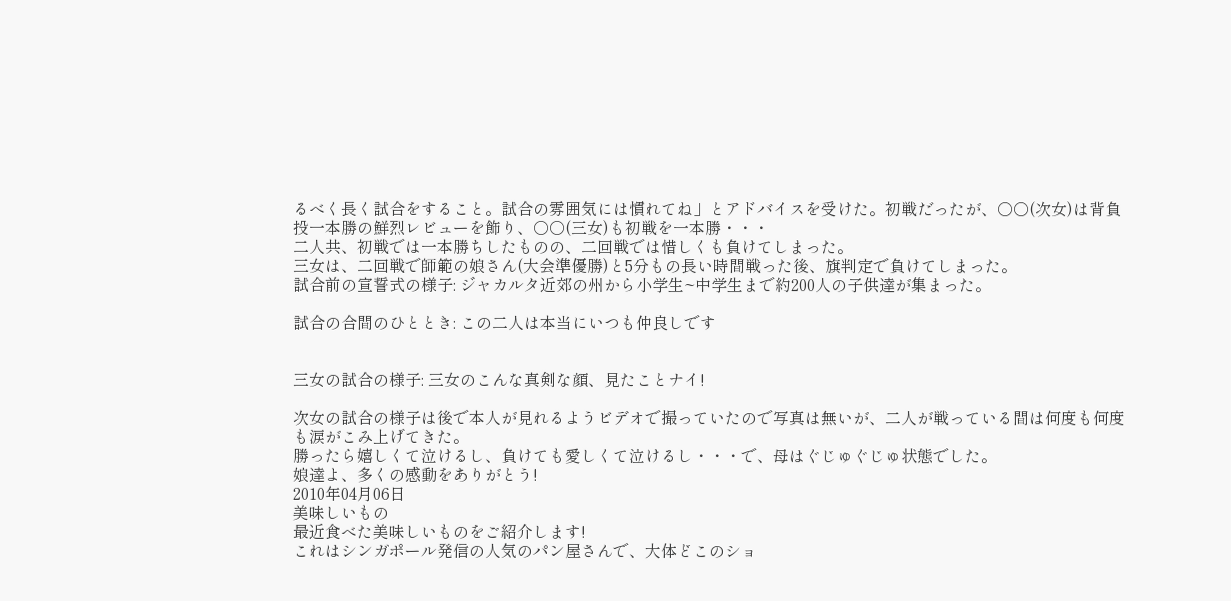るべく長く試合をすること。試合の雰囲気には慣れてね」とアドバイスを受けた。初戦だったが、○○(次女)は背負投一本勝の鮮烈レビューを飾り、○○(三女)も初戦を一本勝・・・
二人共、初戦では一本勝ちしたものの、二回戦では惜しくも負けてしまった。
三女は、二回戦で師範の娘さん(大会準優勝)と5分もの長い時間戦った後、旗判定で負けてしまった。
試合前の宣誓式の様子: ジャカルタ近郊の州から小学生~中学生まで約200人の子供達が集まった。

試合の合間のひととき: この二人は本当にいつも仲良しです


三女の試合の様子: 三女のこんな真剣な顔、見たことナイ!

次女の試合の様子は後で本人が見れるようビデオで撮っていたので写真は無いが、二人が戦っている間は何度も何度も涙がこみ上げてきた。
勝ったら嬉しくて泣けるし、負けても愛しくて泣けるし・・・で、母はぐじゅぐじゅ状態でした。
娘達よ、多くの感動をありがとう!
2010年04月06日
美味しいもの
最近食べた美味しいものをご紹介します!
これはシンガポール発信の人気のパン屋さんで、大体どこのショ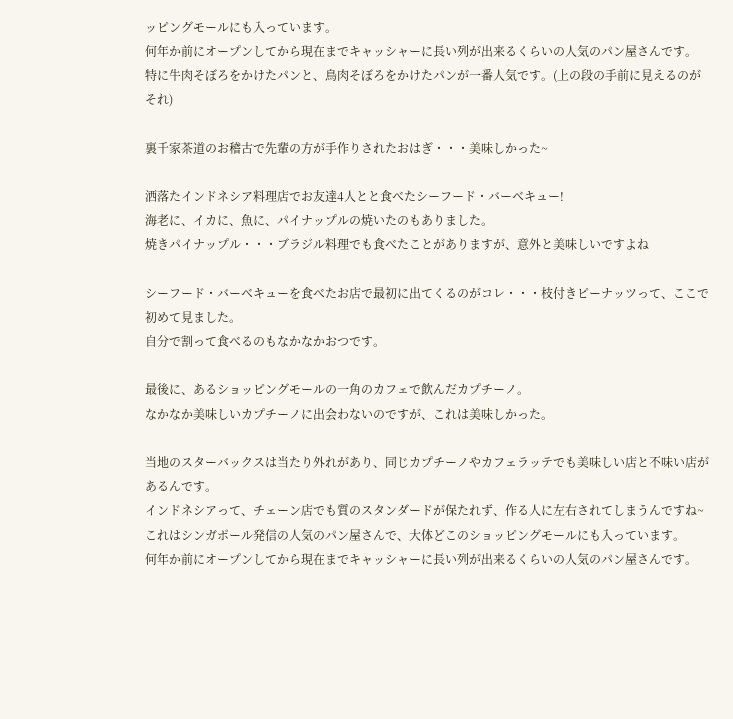ッピングモールにも入っています。
何年か前にオープンしてから現在までキャッシャーに長い列が出来るくらいの人気のパン屋さんです。
特に牛肉そぼろをかけたパンと、鳥肉そぼろをかけたパンが一番人気です。(上の段の手前に見えるのがそれ)

裏千家茶道のお稽古で先輩の方が手作りされたおはぎ・・・美味しかった~

洒落たインドネシア料理店でお友達4人とと食べたシーフード・バーベキュー!
海老に、イカに、魚に、パイナップルの焼いたのもありました。
焼きパイナップル・・・ブラジル料理でも食べたことがありますが、意外と美味しいですよね

シーフード・バーベキューを食べたお店で最初に出てくるのがコレ・・・枝付きピーナッツって、ここで初めて見ました。
自分で割って食べるのもなかなかおつです。

最後に、あるショッピングモールの一角のカフェで飲んだカプチーノ。
なかなか美味しいカプチーノに出会わないのですが、これは美味しかった。

当地のスターバックスは当たり外れがあり、同じカプチーノやカフェラッテでも美味しい店と不味い店があるんです。
インドネシアって、チェーン店でも質のスタンダードが保たれず、作る人に左右されてしまうんですね~
これはシンガポール発信の人気のパン屋さんで、大体どこのショッピングモールにも入っています。
何年か前にオープンしてから現在までキャッシャーに長い列が出来るくらいの人気のパン屋さんです。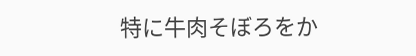特に牛肉そぼろをか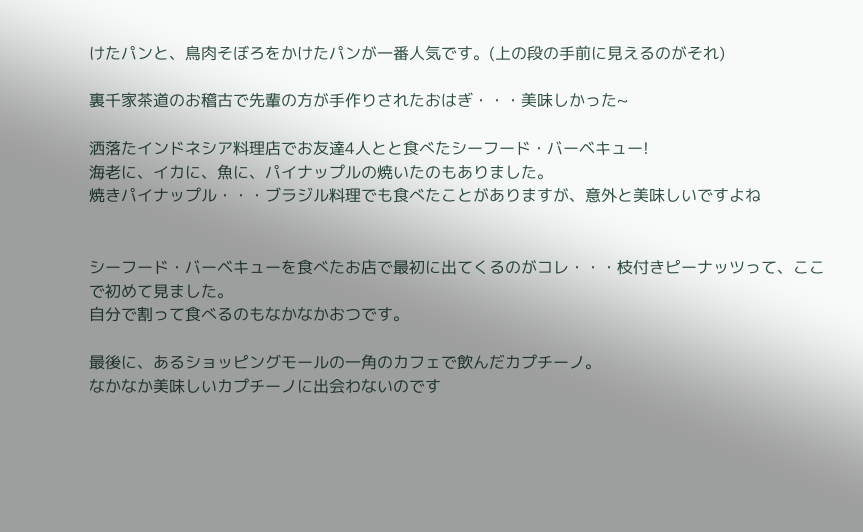けたパンと、鳥肉そぼろをかけたパンが一番人気です。(上の段の手前に見えるのがそれ)

裏千家茶道のお稽古で先輩の方が手作りされたおはぎ・・・美味しかった~

洒落たインドネシア料理店でお友達4人とと食べたシーフード・バーベキュー!
海老に、イカに、魚に、パイナップルの焼いたのもありました。
焼きパイナップル・・・ブラジル料理でも食べたことがありますが、意外と美味しいですよね


シーフード・バーベキューを食べたお店で最初に出てくるのがコレ・・・枝付きピーナッツって、ここで初めて見ました。
自分で割って食べるのもなかなかおつです。

最後に、あるショッピングモールの一角のカフェで飲んだカプチーノ。
なかなか美味しいカプチーノに出会わないのです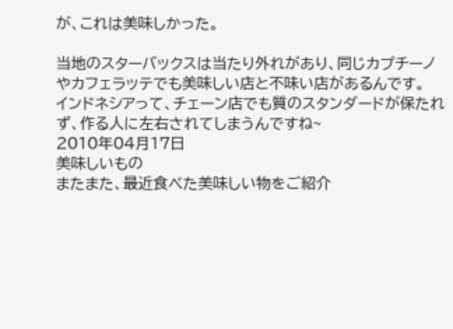が、これは美味しかった。

当地のスターバックスは当たり外れがあり、同じカプチーノやカフェラッテでも美味しい店と不味い店があるんです。
インドネシアって、チェーン店でも質のスタンダードが保たれず、作る人に左右されてしまうんですね~
2010年04月17日
美味しいもの
またまた、最近食べた美味しい物をご紹介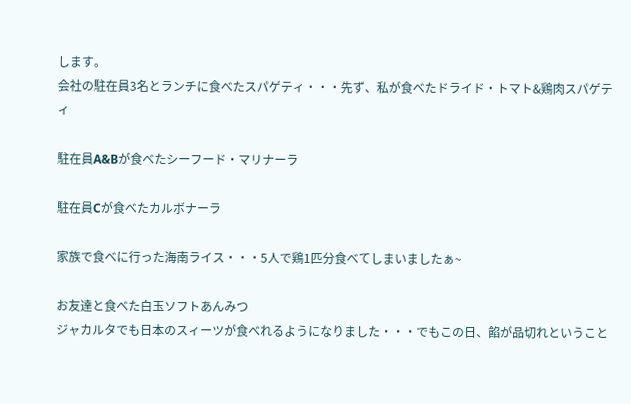します。
会社の駐在員3名とランチに食べたスパゲティ・・・先ず、私が食べたドライド・トマト&鶏肉スパゲティ

駐在員A&Bが食べたシーフード・マリナーラ

駐在員Cが食べたカルボナーラ

家族で食べに行った海南ライス・・・5人で鶏1匹分食べてしまいましたぁ~

お友達と食べた白玉ソフトあんみつ
ジャカルタでも日本のスィーツが食べれるようになりました・・・でもこの日、餡が品切れということ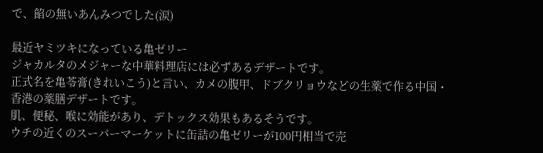で、餡の無いあんみつでした(涙)

最近ヤミツキになっている亀ゼリー
ジャカルタのメジャーな中華料理店には必ずあるデザートです。
正式名を亀苓膏(きれいこう)と言い、カメの腹甲、ドブクリョウなどの生薬で作る中国・香港の薬膳デザートです。
肌、便秘、喉に効能があり、デトックス効果もあるそうです。
ウチの近くのスーパーマーケットに缶詰の亀ゼリーが100円相当で売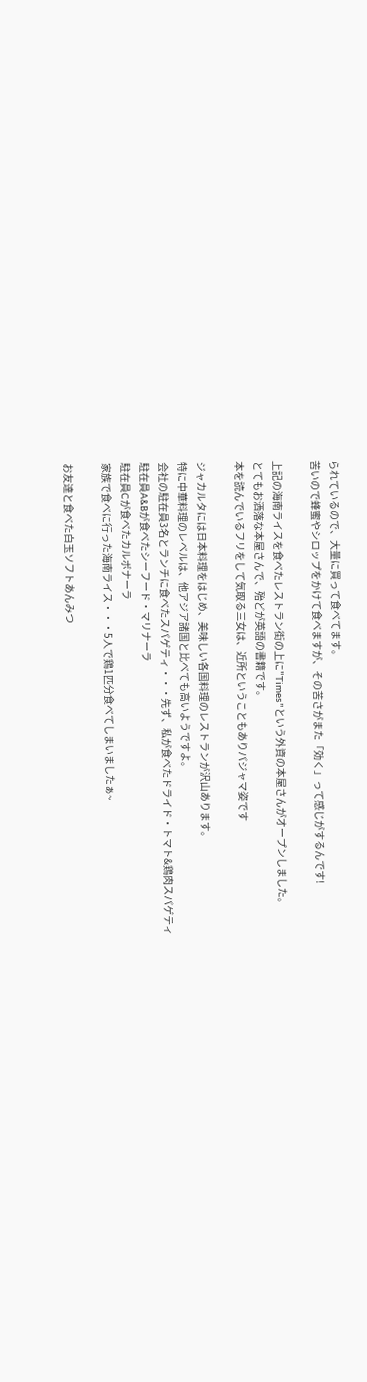られているので、大量に買って食べてます。
苦いので蜂蜜やシロップをかけて食べますが、その苦さがまた「効く」って感じがするんです!

上記の海南ライスを食べたレストラン街の上に"Times"という外資の本屋さんがオープンしました。
とてもお洒落な本屋さんで、殆どが英語の書籍です。
本を読んでいるフリをして気取る三女は、近所ということもありパジャマ姿です

ジャカルタには日本料理をはじめ、美味しい各国料理のレストランが沢山あります。
特に中華料理のレベルは、他アジア諸国と比べても高いようですよ。
会社の駐在員3名とランチに食べたスパゲティ・・・先ず、私が食べたドライド・トマト&鶏肉スパゲティ
駐在員A&Bが食べたシーフード・マリナーラ
駐在員Cが食べたカルボナーラ
家族で食べに行った海南ライス・・・5人で鶏1匹分食べてしまいましたぁ~

お友達と食べた白玉ソフトあんみつ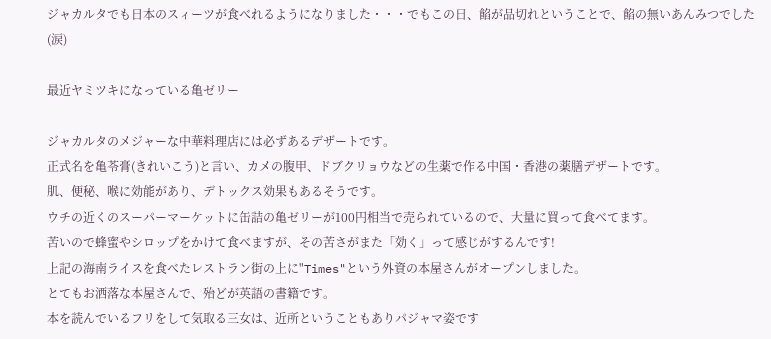ジャカルタでも日本のスィーツが食べれるようになりました・・・でもこの日、餡が品切れということで、餡の無いあんみつでした(涙)

最近ヤミツキになっている亀ゼリー

ジャカルタのメジャーな中華料理店には必ずあるデザートです。
正式名を亀苓膏(きれいこう)と言い、カメの腹甲、ドブクリョウなどの生薬で作る中国・香港の薬膳デザートです。
肌、便秘、喉に効能があり、デトックス効果もあるそうです。
ウチの近くのスーパーマーケットに缶詰の亀ゼリーが100円相当で売られているので、大量に買って食べてます。
苦いので蜂蜜やシロップをかけて食べますが、その苦さがまた「効く」って感じがするんです!
上記の海南ライスを食べたレストラン街の上に"Times"という外資の本屋さんがオープンしました。
とてもお洒落な本屋さんで、殆どが英語の書籍です。
本を読んでいるフリをして気取る三女は、近所ということもありパジャマ姿です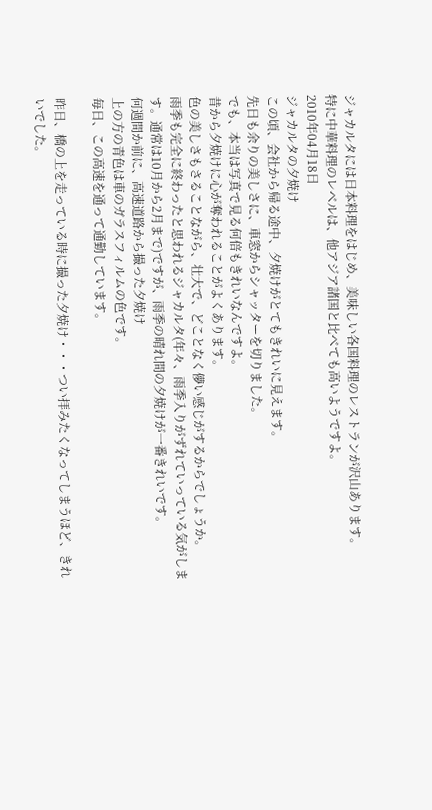ジャカルタには日本料理をはじめ、美味しい各国料理のレストランが沢山あります。
特に中華料理のレベルは、他アジア諸国と比べても高いようですよ。
2010年04月18日
ジャカルタの夕焼け
この頃、会社から帰る途中、夕焼けがとてもきれいに見えます。
先日も余りの美しさに、車窓からシャッターを切りました。
でも、本当は写真で見る何倍もきれいなんですよ。
昔から夕焼けに心が奪われることがよくあります。
色の美しさもさることながら、壮大で、どことなく儚い感じがするからでしょうか。
雨季も完全に終わったと思われるジャカルタ(年々、雨季入りがずれていっている気がします。通常は10月から2月まで)ですが、雨季の晴れ間の夕焼けが一番きれいです。
何週間か前に、高速道路から撮った夕焼け
上の方の青色は車のガラスフィルムの色です。
毎日、この高速を通って通勤しています。

昨日、橋の上を走っている時に撮った夕焼け・・・つい拝みたくなってしまうほど、きれいでした。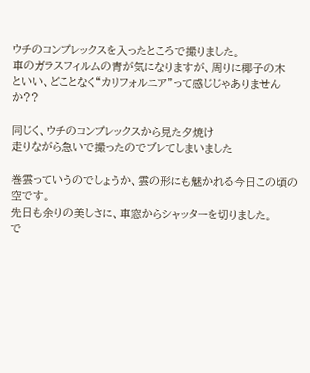ウチのコンプレックスを入ったところで撮りました。
車のガラスフィルムの青が気になりますが、周りに椰子の木
といい、どことなく“カリフォルニア”って感じじゃありませんか??

同じく、ウチのコンプレックスから見た夕焼け
走りながら急いで撮ったのでブレてしまいました

巻雲っていうのでしょうか、雲の形にも魅かれる今日この頃の空です。
先日も余りの美しさに、車窓からシャッターを切りました。
で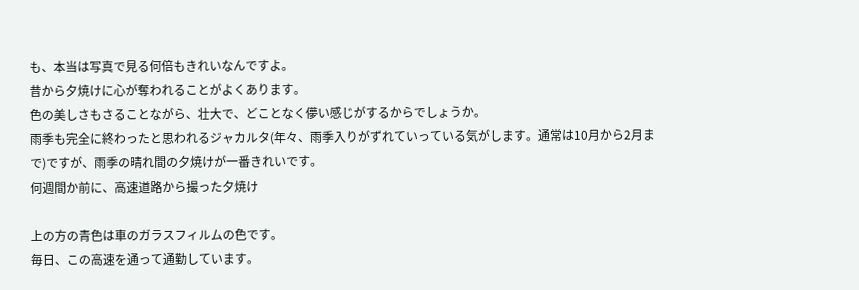も、本当は写真で見る何倍もきれいなんですよ。
昔から夕焼けに心が奪われることがよくあります。
色の美しさもさることながら、壮大で、どことなく儚い感じがするからでしょうか。
雨季も完全に終わったと思われるジャカルタ(年々、雨季入りがずれていっている気がします。通常は10月から2月まで)ですが、雨季の晴れ間の夕焼けが一番きれいです。
何週間か前に、高速道路から撮った夕焼け

上の方の青色は車のガラスフィルムの色です。
毎日、この高速を通って通勤しています。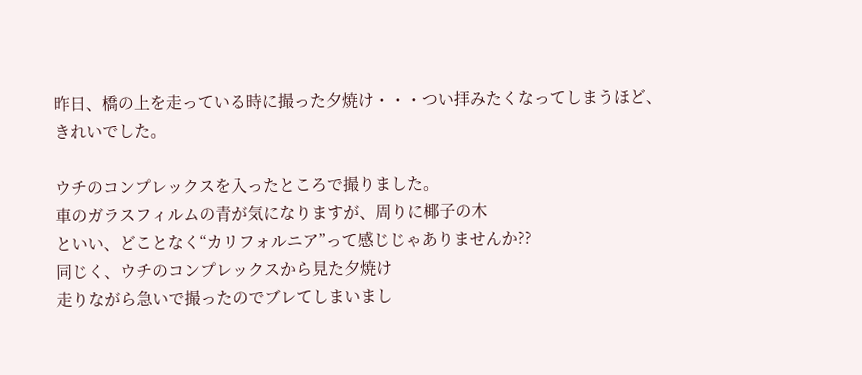昨日、橋の上を走っている時に撮った夕焼け・・・つい拝みたくなってしまうほど、きれいでした。

ウチのコンプレックスを入ったところで撮りました。
車のガラスフィルムの青が気になりますが、周りに椰子の木
といい、どことなく“カリフォルニア”って感じじゃありませんか??
同じく、ウチのコンプレックスから見た夕焼け
走りながら急いで撮ったのでブレてしまいまし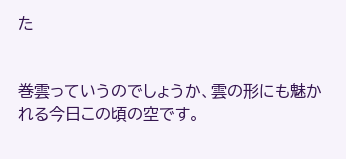た


巻雲っていうのでしょうか、雲の形にも魅かれる今日この頃の空です。